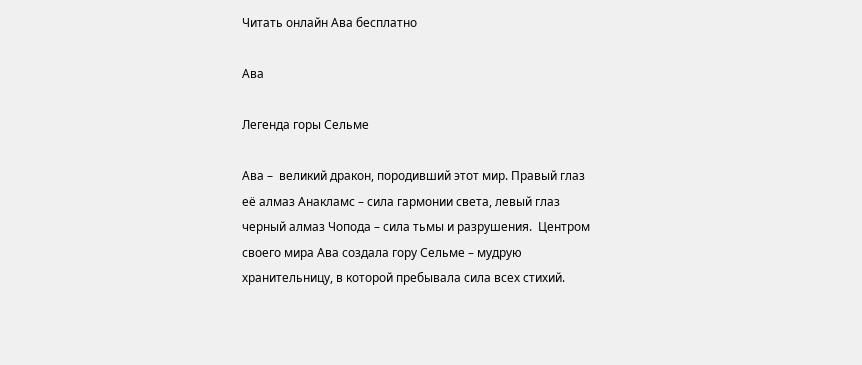Читать онлайн Ава бесплатно

Ава

Легенда горы Сельме

Ава –  великий дракон, породивший этот мир. Правый глаз её алмаз Анакламс – сила гармонии света, левый глаз черный алмаз Чопода – сила тьмы и разрушения.  Центром своего мира Ава создала гору Сельме – мудрую хранительницу, в которой пребывала сила всех стихий.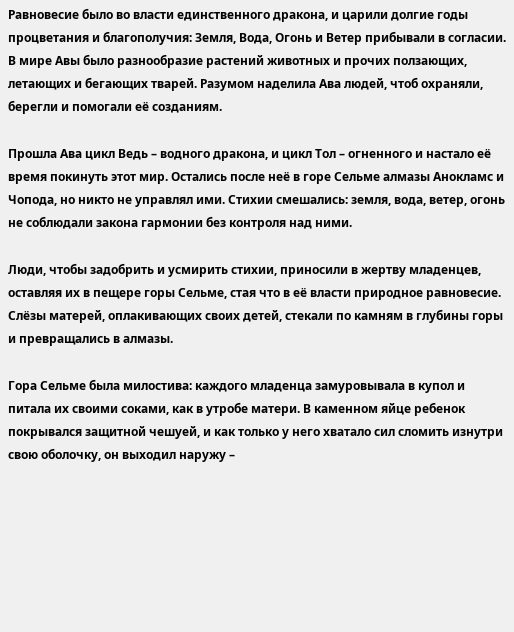Равновесие было во власти единственного дракона, и царили долгие годы процветания и благополучия: Земля, Вода, Огонь и Ветер прибывали в согласии. В мире Авы было разнообразие растений животных и прочих ползающих, летающих и бегающих тварей. Разумом наделила Ава людей, чтоб охраняли, берегли и помогали её созданиям.

Прошла Ава цикл Ведь – водного дракона, и цикл Тол – огненного и настало её время покинуть этот мир. Остались после неё в горе Сельме алмазы Анокламс и Чопода, но никто не управлял ими. Стихии смешались: земля, вода, ветер, огонь не соблюдали закона гармонии без контроля над ними.

Люди, чтобы задобрить и усмирить стихии, приносили в жертву младенцев, оставляя их в пещере горы Сельме, стая что в её власти природное равновесие. Слёзы матерей, оплакивающих своих детей, стекали по камням в глубины горы и превращались в алмазы.

Гора Сельме была милостива: каждого младенца замуровывала в купол и питала их своими соками, как в утробе матери. В каменном яйце ребенок покрывался защитной чешуей, и как только у него хватало сил сломить изнутри свою оболочку, он выходил наружу –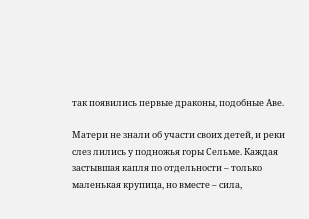так появились первые драконы, подобные Аве.

Матери не знали об участи своих детей, и реки слез лились у подножья горы Сельме. Каждая застывшая капля по отдельности – только маленькая крупица, но вместе – сила,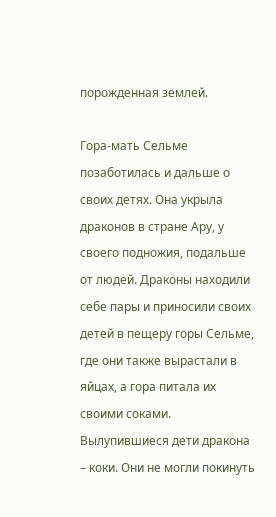порожденная землей.

Гора-мать Сельме позаботилась и дальше о своих детях. Она укрыла драконов в стране Ару, у своего подножия, подальше от людей. Драконы находили себе пары и приносили своих детей в пещеру горы Сельме, где они также вырастали в яйцах, а гора питала их своими соками. Вылупившиеся дети дракона – коки. Они не могли покинуть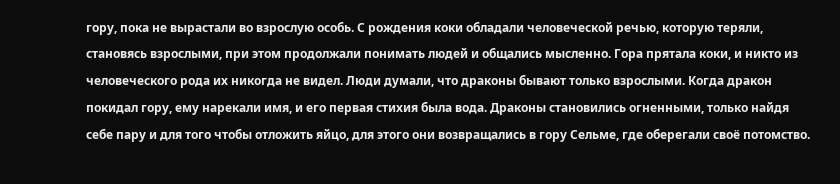гору, пока не вырастали во взрослую особь. С рождения коки обладали человеческой речью, которую теряли, становясь взрослыми, при этом продолжали понимать людей и общались мысленно. Гора прятала коки, и никто из человеческого рода их никогда не видел. Люди думали, что драконы бывают только взрослыми. Когда дракон покидал гору, ему нарекали имя, и его первая стихия была вода. Драконы становились огненными, только найдя себе пару и для того чтобы отложить яйцо, для этого они возвращались в гору Сельме, где оберегали своё потомство.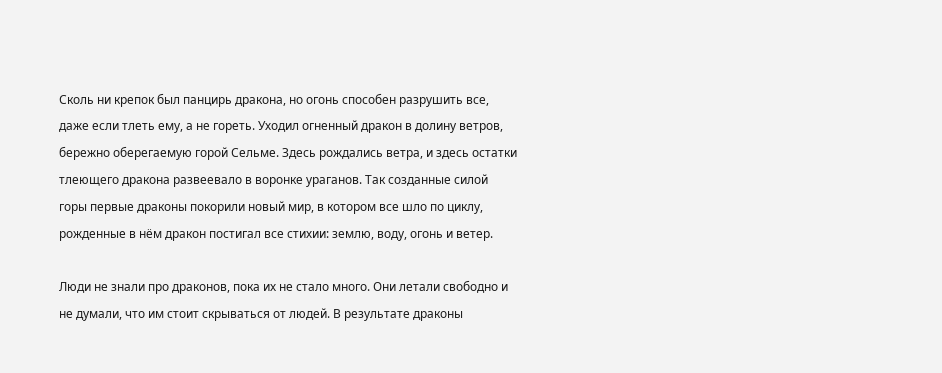Сколь ни крепок был панцирь дракона, но огонь способен разрушить все, даже если тлеть ему, а не гореть. Уходил огненный дракон в долину ветров, бережно оберегаемую горой Сельме. Здесь рождались ветра, и здесь остатки тлеющего дракона развеевало в воронке ураганов. Так созданные силой горы первые драконы покорили новый мир, в котором все шло по циклу, рожденные в нём дракон постигал все стихии: землю, воду, огонь и ветер.

Люди не знали про драконов, пока их не стало много. Они летали свободно и не думали, что им стоит скрываться от людей. В результате драконы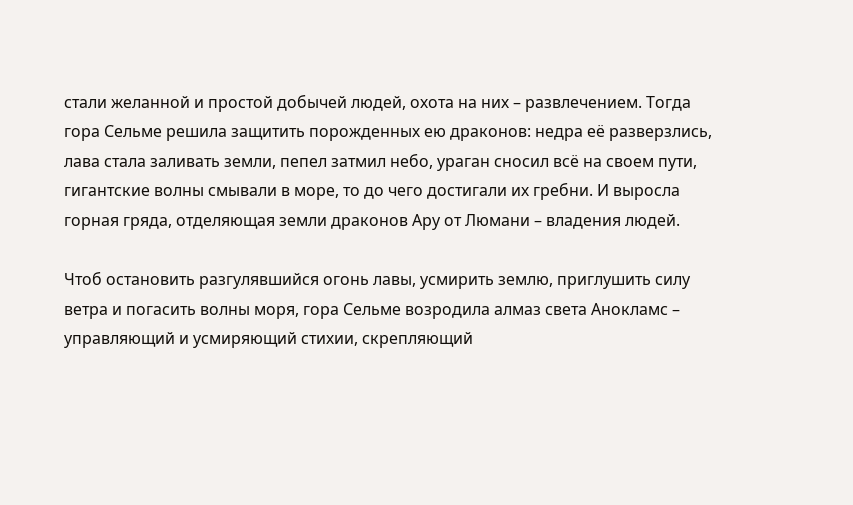стали желанной и простой добычей людей, охота на них – развлечением. Тогда гора Сельме решила защитить порожденных ею драконов: недра её разверзлись, лава стала заливать земли, пепел затмил небо, ураган сносил всё на своем пути, гигантские волны смывали в море, то до чего достигали их гребни. И выросла горная гряда, отделяющая земли драконов Ару от Люмани – владения людей.

Чтоб остановить разгулявшийся огонь лавы, усмирить землю, приглушить силу ветра и погасить волны моря, гора Сельме возродила алмаз света Анокламс – управляющий и усмиряющий стихии, скрепляющий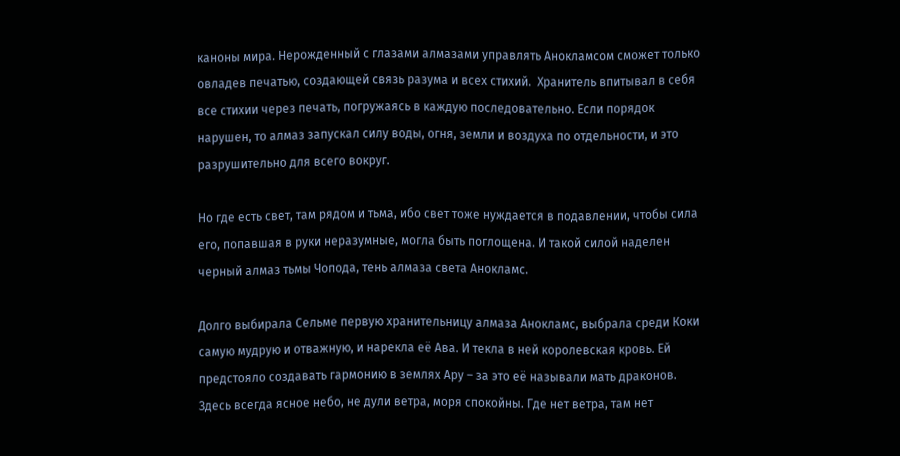каноны мира. Нерожденный с глазами алмазами управлять Анокламсом сможет только овладев печатью, создающей связь разума и всех стихий.  Хранитель впитывал в себя все стихии через печать, погружаясь в каждую последовательно. Если порядок нарушен, то алмаз запускал силу воды, огня, земли и воздуха по отдельности, и это разрушительно для всего вокруг.

Но где есть свет, там рядом и тьма, ибо свет тоже нуждается в подавлении, чтобы сила его, попавшая в руки неразумные, могла быть поглощена. И такой силой наделен черный алмаз тьмы Чопода, тень алмаза света Анокламс.

Долго выбирала Сельме первую хранительницу алмаза Анокламс, выбрала среди Коки самую мудрую и отважную, и нарекла её Ава. И текла в ней королевская кровь. Ей предстояло создавать гармонию в землях Ару – за это её называли мать драконов. Здесь всегда ясное небо, не дули ветра, моря спокойны. Где нет ветра, там нет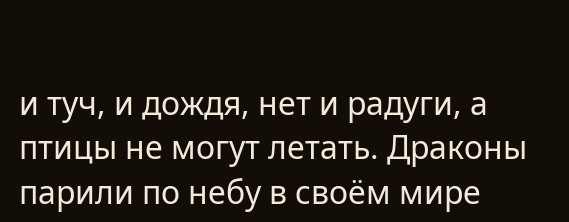и туч, и дождя, нет и радуги, а птицы не могут летать. Драконы парили по небу в своём мире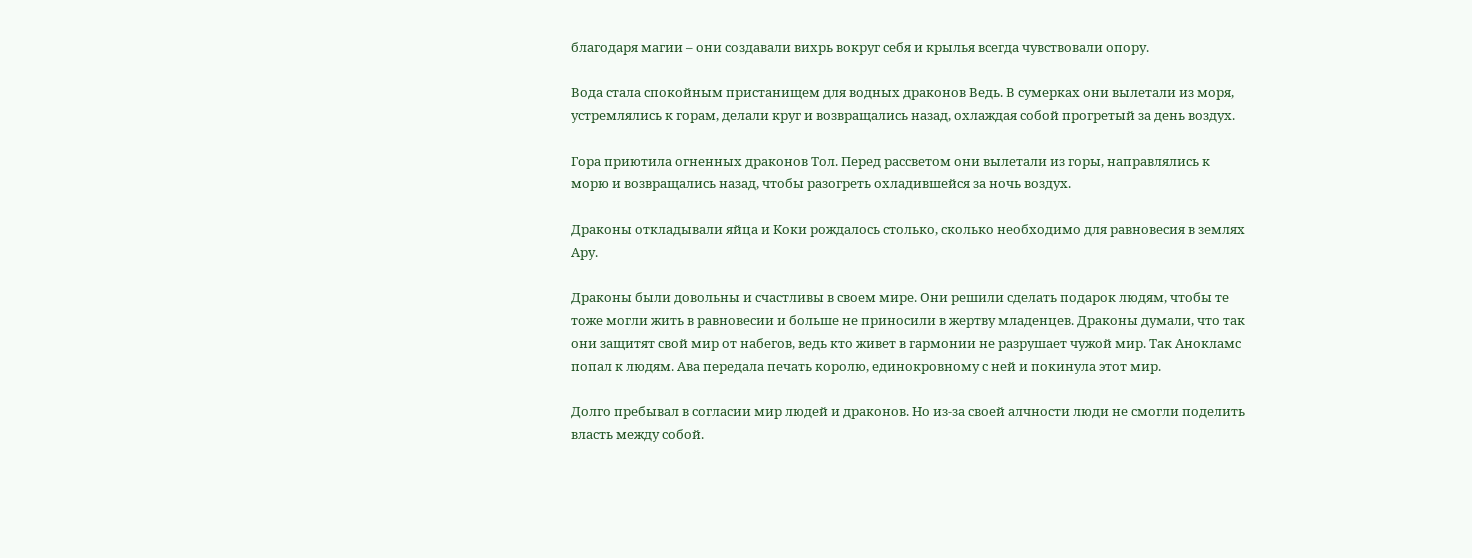благодаря магии – они создавали вихрь вокруг себя и крылья всегда чувствовали опору.

Вода стала спокойным пристанищем для водных драконов Ведь. В сумерках они вылетали из моря, устремлялись к горам, делали круг и возвращались назад, охлаждая собой прогретый за день воздух.

Гора приютила огненных драконов Тол. Перед рассветом они вылетали из горы, направлялись к морю и возвращались назад, чтобы разогреть охладившейся за ночь воздух.

Драконы откладывали яйца и Коки рождалось столько, сколько необходимо для равновесия в землях Ару.

Драконы были довольны и счастливы в своем мире. Они решили сделать подарок людям, чтобы те тоже могли жить в равновесии и больше не приносили в жертву младенцев. Драконы думали, что так они защитят свой мир от набегов, ведь кто живет в гармонии не разрушает чужой мир. Так Анокламс попал к людям. Ава передала печать королю, единокровному с ней и покинула этот мир.

Долго пребывал в согласии мир людей и драконов. Но из-за своей алчности люди не смогли поделить власть между собой.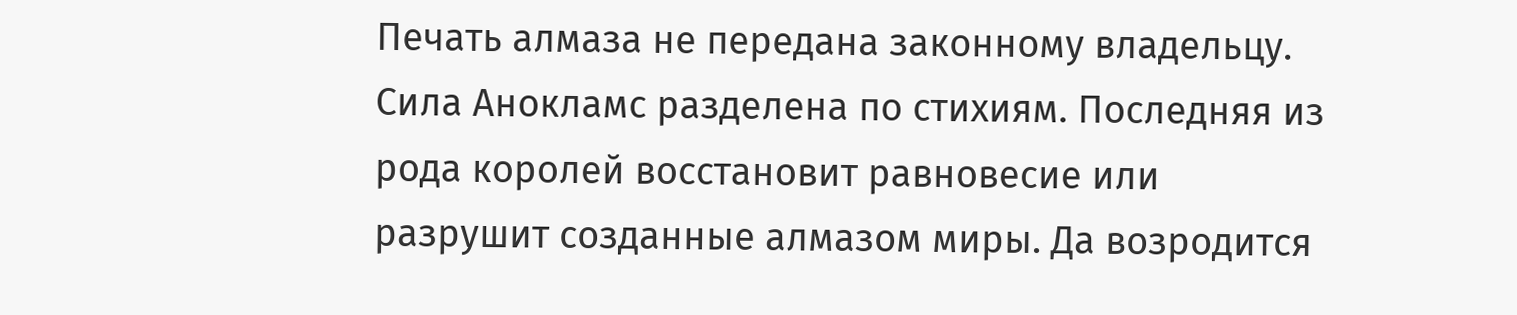Печать алмаза не передана законному владельцу. Сила Анокламс разделена по стихиям. Последняя из рода королей восстановит равновесие или разрушит созданные алмазом миры. Да возродится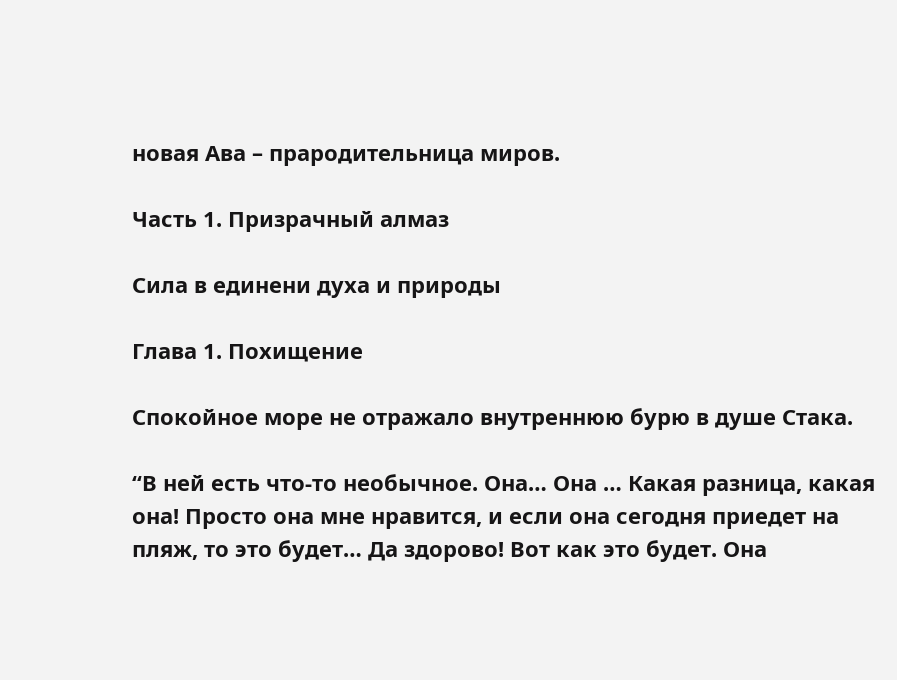новая Ава – прародительница миров.

Часть 1. Призрачный алмаз

Сила в единени духа и природы

Глава 1. Похищение

Спокойное море не отражало внутреннюю бурю в душе Стака.

“В ней есть что-то необычное. Она… Она … Какая разница, какая она! Просто она мне нравится, и если она сегодня приедет на пляж, то это будет… Да здорово! Вот как это будет. Она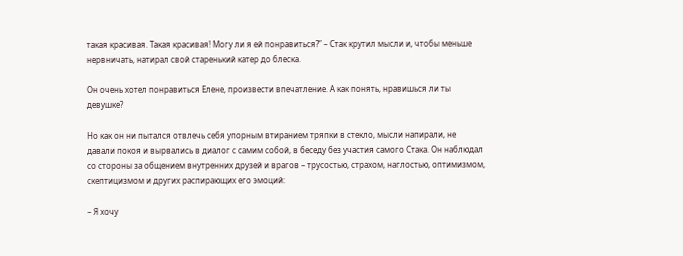такая красивая. Такая красивая! Могу ли я ей понравиться?” – Стак крутил мысли и, чтобы меньше нервничать, натирал свой старенький катер до блеска.

Он очень хотел понравиться Елене, произвести впечатление. А как понять, нравишься ли ты девушке?

Но как он ни пытался отвлечь себя упорным втиранием тряпки в стекло, мысли напирали, не давали покоя и вырвались в диалог с самим собой, в беседу без участия самого Стака. Он наблюдал со стороны за общением внутренних друзей и врагов – трусостью, страхом, наглостью, оптимизмом, скептицизмом и других распирающих его эмоций:

– Я хочу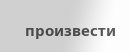произвести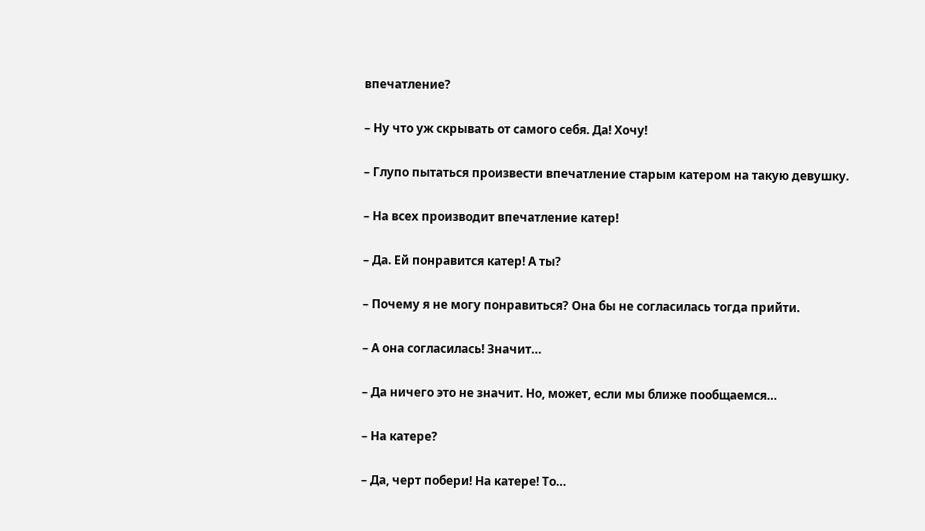впечатление?

– Ну что уж скрывать от самого себя. Да! Хочу!

– Глупо пытаться произвести впечатление старым катером на такую девушку.

– На всех производит впечатление катер!

– Да. Ей понравится катер! А ты?

– Почему я не могу понравиться? Она бы не согласилась тогда прийти.

– А она согласилась! Значит…

– Да ничего это не значит. Но, может, если мы ближе пообщаемся…

– На катере?

– Да, черт побери! На катере! То…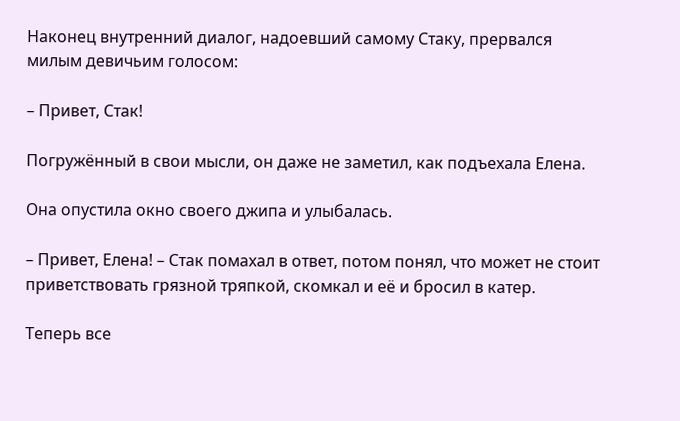Наконец внутренний диалог, надоевший самому Стаку, прервался милым девичьим голосом:

– Привет, Стак!

Погружённый в свои мысли, он даже не заметил, как подъехала Елена.

Она опустила окно своего джипа и улыбалась.

– Привет, Елена! – Стак помахал в ответ, потом понял, что может не стоит приветствовать грязной тряпкой, скомкал и её и бросил в катер.

Теперь все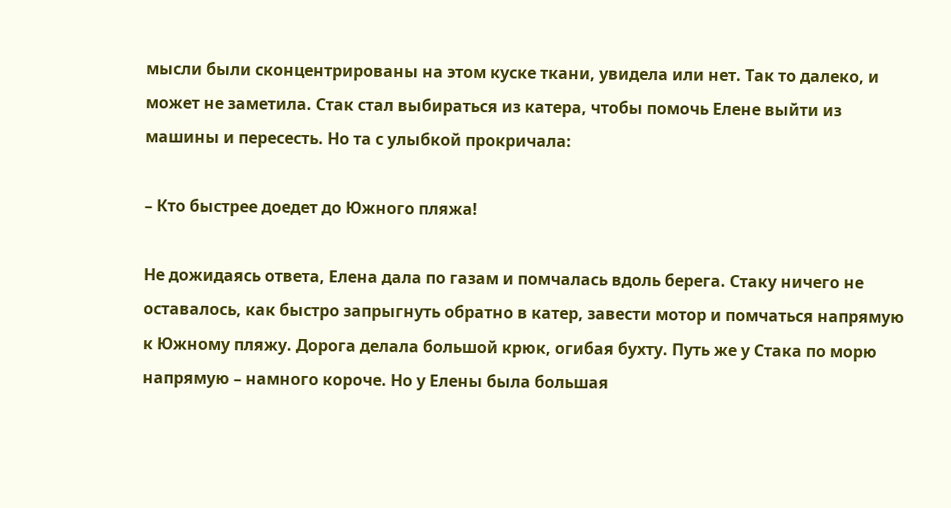мысли были сконцентрированы на этом куске ткани, увидела или нет. Так то далеко, и может не заметила. Стак стал выбираться из катера, чтобы помочь Елене выйти из машины и пересесть. Но та с улыбкой прокричала:

– Кто быстрее доедет до Южного пляжа!

Не дожидаясь ответа, Елена дала по газам и помчалась вдоль берега. Стаку ничего не оставалось, как быстро запрыгнуть обратно в катер, завести мотор и помчаться напрямую к Южному пляжу. Дорога делала большой крюк, огибая бухту. Путь же у Стака по морю напрямую – намного короче. Но у Елены была большая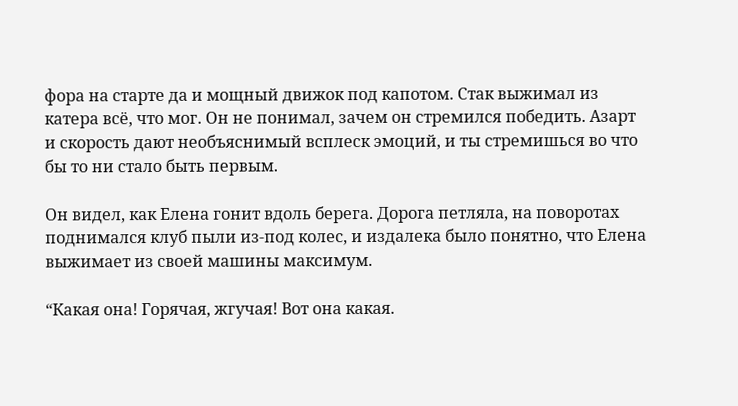фора на старте да и мощный движок под капотом. Стак выжимал из катера всё, что мог. Он не понимал, зачем он стремился победить. Азарт и скорость дают необъяснимый всплеск эмоций, и ты стремишься во что бы то ни стало быть первым.

Он видел, как Елена гонит вдоль берега. Дорога петляла, на поворотах поднимался клуб пыли из-под колес, и издалека было понятно, что Елена выжимает из своей машины максимум.

“Какая она! Горячая, жгучая! Вот она какая.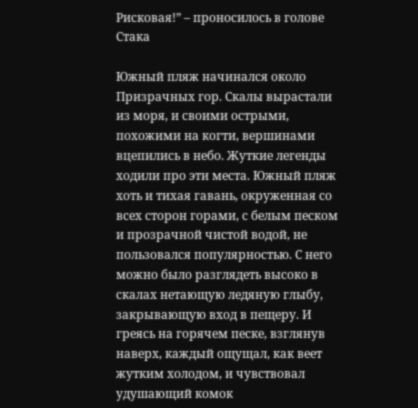Рисковая!” – проносилось в голове Стака

Южный пляж начинался около Призрачных гор. Скалы вырастали из моря, и своими острыми, похожими на когти, вершинами вцепились в небо. Жуткие легенды ходили про эти места. Южный пляж хоть и тихая гавань, окруженная со всех сторон горами, с белым песком и прозрачной чистой водой, не пользовался популярностью. С него можно было разглядеть высоко в скалах нетающую ледяную глыбу, закрывающую вход в пещеру. И греясь на горячем песке, взглянув наверх, каждый ощущал, как веет жутким холодом, и чувствовал удушающий комок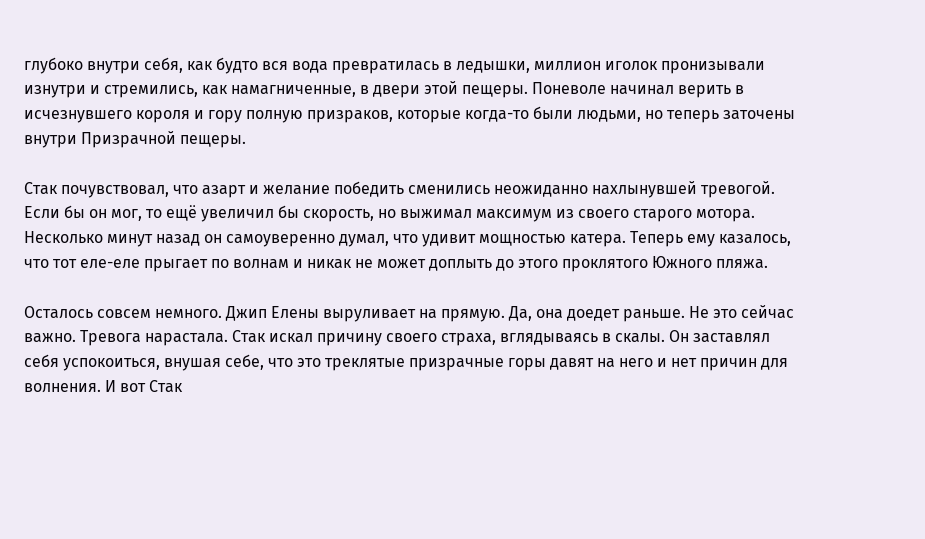глубоко внутри себя, как будто вся вода превратилась в ледышки, миллион иголок пронизывали изнутри и стремились, как намагниченные, в двери этой пещеры. Поневоле начинал верить в исчезнувшего короля и гору полную призраков, которые когда-то были людьми, но теперь заточены внутри Призрачной пещеры.

Стак почувствовал, что азарт и желание победить сменились неожиданно нахлынувшей тревогой. Если бы он мог, то ещё увеличил бы скорость, но выжимал максимум из своего старого мотора. Несколько минут назад он самоуверенно думал, что удивит мощностью катера. Теперь ему казалось, что тот еле-еле прыгает по волнам и никак не может доплыть до этого проклятого Южного пляжа.

Осталось совсем немного. Джип Елены выруливает на прямую. Да, она доедет раньше. Не это сейчас важно. Тревога нарастала. Стак искал причину своего страха, вглядываясь в скалы. Он заставлял себя успокоиться, внушая себе, что это треклятые призрачные горы давят на него и нет причин для волнения. И вот Стак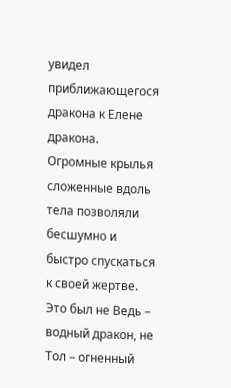увидел приближающегося дракона к Елене дракона. Огромные крылья сложенные вдоль тела позволяли бесшумно и быстро спускаться к своей жертве. Это был не Ведь – водный дракон, не Тол – огненный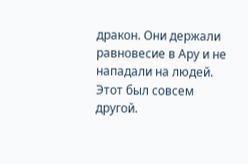дракон. Они держали равновесие в Ару и не нападали на людей. Этот был совсем другой.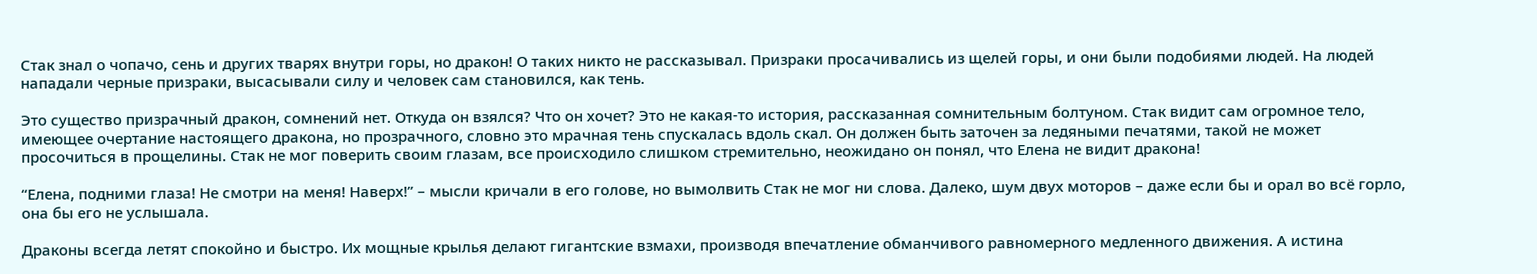Стак знал о чопачо, сень и других тварях внутри горы, но дракон! О таких никто не рассказывал. Призраки просачивались из щелей горы, и они были подобиями людей. На людей нападали черные призраки, высасывали силу и человек сам становился, как тень.

Это существо призрачный дракон, сомнений нет. Откуда он взялся? Что он хочет? Это не какая-то история, рассказанная сомнительным болтуном. Стак видит сам огромное тело, имеющее очертание настоящего дракона, но прозрачного, словно это мрачная тень спускалась вдоль скал. Он должен быть заточен за ледяными печатями, такой не может просочиться в прощелины. Стак не мог поверить своим глазам, все происходило слишком стремительно, неожидано он понял, что Елена не видит дракона!

“Елена, подними глаза! Не смотри на меня! Наверх!” – мысли кричали в его голове, но вымолвить Стак не мог ни слова. Далеко, шум двух моторов – даже если бы и орал во всё горло, она бы его не услышала.

Драконы всегда летят спокойно и быстро. Их мощные крылья делают гигантские взмахи, производя впечатление обманчивого равномерного медленного движения. А истина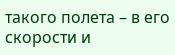такого полета – в его скорости и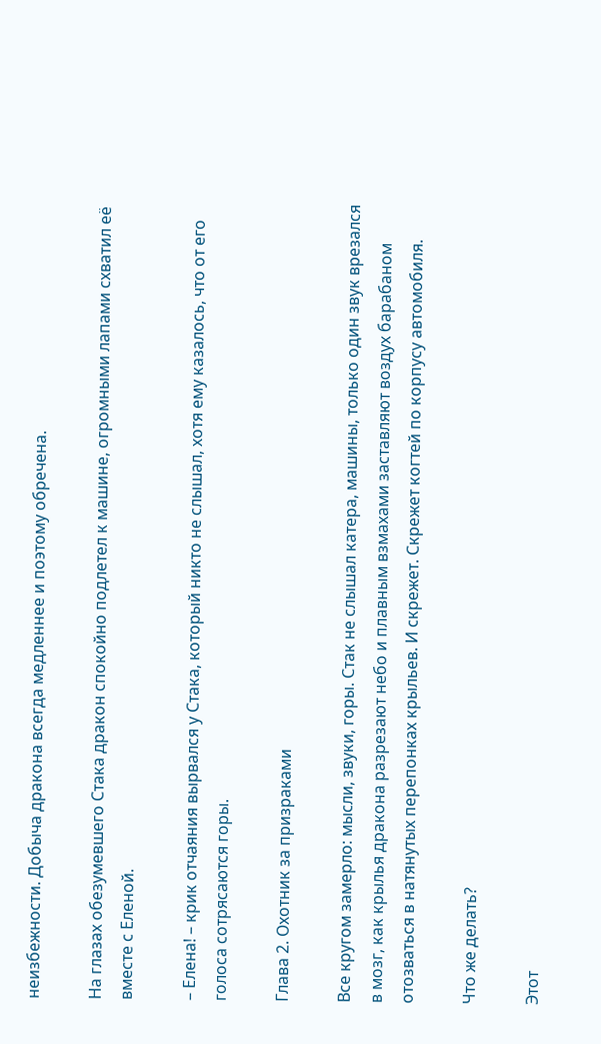неизбежности. Добыча дракона всегда медленнее и поэтому обречена.

На глазах обезумевшего Стака дракон спокойно подлетел к машине, огромными лапами схватил её вместе с Еленой.

– Елена! – крик отчаяния вырвался у Стака, который никто не слышал, хотя ему казалось, что от его голоса сотрясаются горы.

Глава 2. Охотник за призраками

Все кругом замерло: мысли, звуки, горы. Стак не слышал катера, машины, только один звук врезался в мозг, как крылья дракона разрезают небо и плавным взмахами заставляют воздух барабаном отозваться в натянутых перепонках крыльев. И скрежет. Скрежет когтей по корпусу автомобиля.

Что же делать?

Этот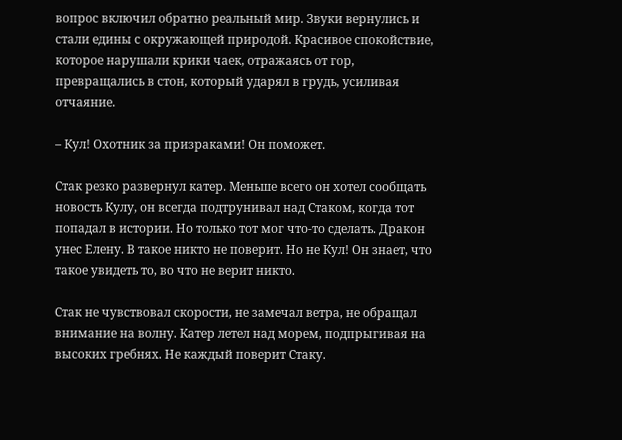вопрос включил обратно реальный мир. Звуки вернулись и стали едины с окружающей природой. Красивое спокойствие, которое нарушали крики чаек, отражаясь от гор, превращались в стон, который ударял в грудь, усиливая отчаяние.

– Кул! Охотник за призраками! Он поможет.

Стак резко развернул катер. Меньше всего он хотел сообщать новость Кулу, он всегда подтрунивал над Стаком, когда тот попадал в истории. Но только тот мог что-то сделать. Дракон унес Елену. В такое никто не поверит. Но не Кул! Он знает, что такое увидеть то, во что не верит никто.

Стак не чувствовал скорости, не замечал ветра, не обращал внимание на волну. Катер летел над морем, подпрыгивая на высоких гребнях. Не каждый поверит Стаку.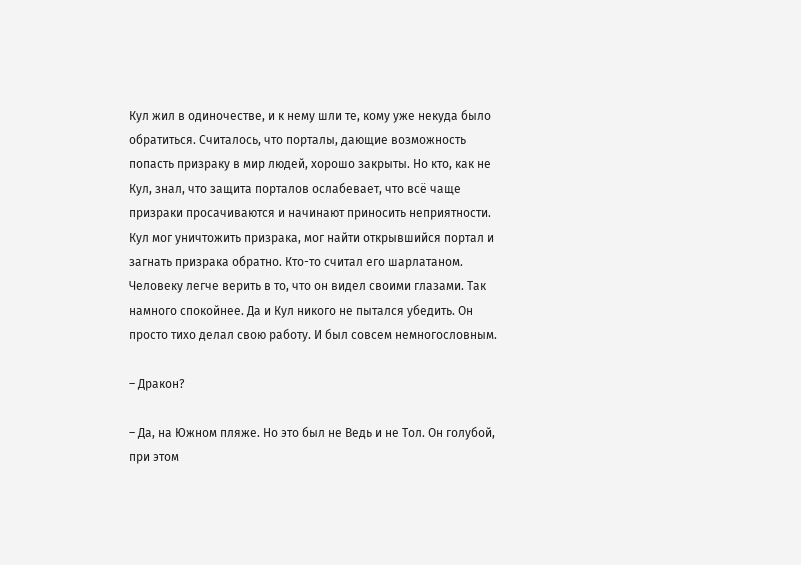Кул жил в одиночестве, и к нему шли те, кому уже некуда было обратиться. Считалось, что порталы, дающие возможность попасть призраку в мир людей, хорошо закрыты. Но кто, как не Кул, знал, что защита порталов ослабевает, что всё чаще призраки просачиваются и начинают приносить неприятности. Кул мог уничтожить призрака, мог найти открывшийся портал и загнать призрака обратно. Кто-то считал его шарлатаном. Человеку легче верить в то, что он видел своими глазами. Так намного спокойнее. Да и Кул никого не пытался убедить. Он просто тихо делал свою работу. И был совсем немногословным.

– Дракон?

– Да, на Южном пляже. Но это был не Ведь и не Тол. Он голубой, при этом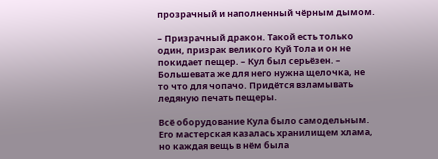прозрачный и наполненный чёрным дымом.

– Призрачный дракон. Такой есть только один, призрак великого Куй Тола и он не покидает пещер. – Кул был серьёзен. – Большевата же для него нужна щелочка, не то что для чопачо. Придётся взламывать ледяную печать пещеры.

Всё оборудование Кула было самодельным. Его мастерская казалась хранилищем хлама, но каждая вещь в нём была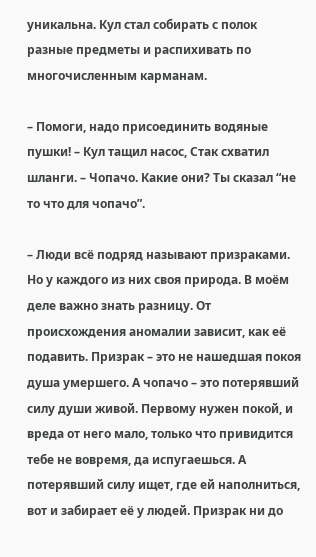уникальна. Кул стал собирать с полок разные предметы и распихивать по многочисленным карманам.

– Помоги, надо присоединить водяные пушки! – Кул тащил насос, Стак схватил шланги. – Чопачо. Какие они? Ты сказал “не то что для чопачо”.

– Люди всё подряд называют призраками. Но у каждого из них своя природа. В моём деле важно знать разницу. От происхождения аномалии зависит, как её подавить. Призрак – это не нашедшая покоя душа умершего. А чопачо – это потерявший силу души живой. Первому нужен покой, и вреда от него мало, только что привидится тебе не вовремя, да испугаешься. А потерявший силу ищет, где ей наполниться, вот и забирает её у людей. Призрак ни до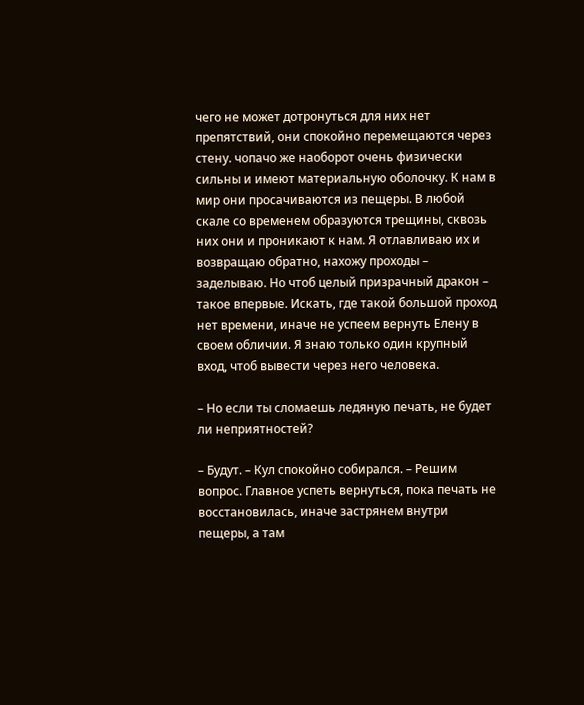чего не может дотронуться для них нет препятствий, они спокойно перемещаются через стену. чопачо же наоборот очень физически сильны и имеют материальную оболочку. К нам в мир они просачиваются из пещеры. В любой скале со временем образуются трещины, сквозь них они и проникают к нам. Я отлавливаю их и возвращаю обратно, нахожу проходы – заделываю. Но чтоб целый призрачный дракон – такое впервые. Искать, где такой большой проход нет времени, иначе не успеем вернуть Елену в своем обличии. Я знаю только один крупный вход, чтоб вывести через него человека.

– Но если ты сломаешь ледяную печать, не будет ли неприятностей?

– Будут. – Кул спокойно собирался. – Решим вопрос. Главное успеть вернуться, пока печать не восстановилась, иначе застрянем внутри пещеры, а там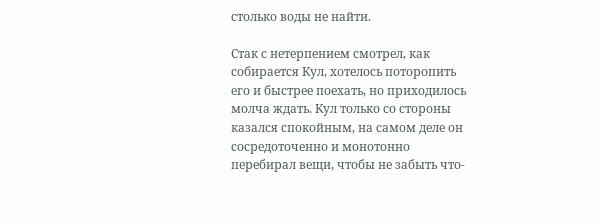столько воды не найти.

Стак с нетерпением смотрел, как собирается Кул, хотелось поторопить его и быстрее поехать, но приходилось молча ждать. Кул только со стороны казался спокойным, на самом деле он сосредоточенно и монотонно перебирал вещи, чтобы не забыть что-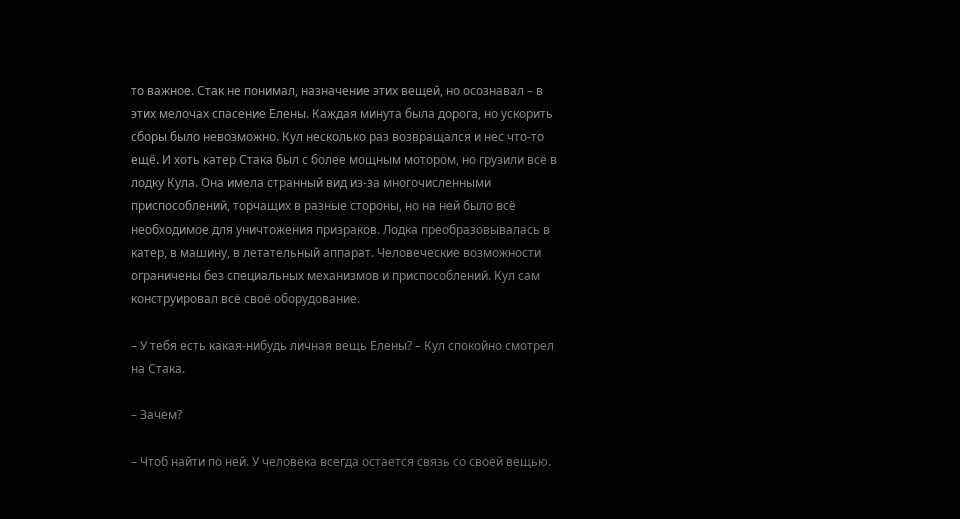то важное. Стак не понимал, назначение этих вещей, но осознавал – в этих мелочах спасение Елены. Каждая минута была дорога, но ускорить сборы было невозможно. Кул несколько раз возвращался и нес что-то ещё. И хоть катер Стака был с более мощным мотором, но грузили всё в лодку Кула. Она имела странный вид из-за многочисленными приспособлений, торчащих в разные стороны, но на ней было всё необходимое для уничтожения призраков. Лодка преобразовывалась в катер, в машину, в летательный аппарат. Человеческие возможности ограничены без специальных механизмов и приспособлений. Кул сам конструировал всё своё оборудование.

– У тебя есть какая-нибудь личная вещь Елены? – Кул спокойно смотрел на Стака.

– Зачем?

– Чтоб найти по ней. У человека всегда остается связь со своей вещью.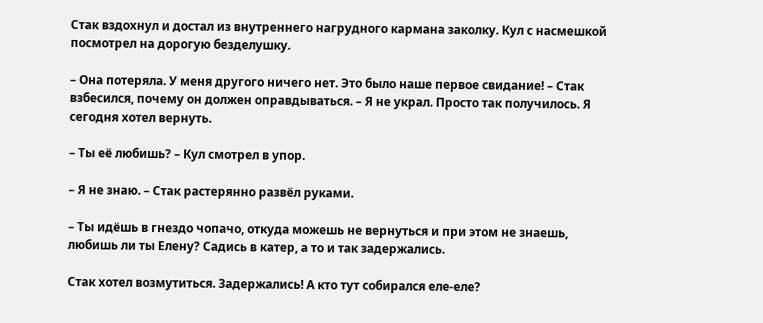Стак вздохнул и достал из внутреннего нагрудного кармана заколку. Кул с насмешкой посмотрел на дорогую безделушку.

– Она потеряла. У меня другого ничего нет. Это было наше первое свидание! – Стак взбесился, почему он должен оправдываться. – Я не украл. Просто так получилось. Я сегодня хотел вернуть.

– Ты её любишь? – Кул смотрел в упор.

– Я не знаю. – Стак растерянно развёл руками.

– Ты идёшь в гнездо чопачо, откуда можешь не вернуться и при этом не знаешь, любишь ли ты Елену? Садись в катер, а то и так задержались.

Стак хотел возмутиться. Задержались! А кто тут собирался еле-еле?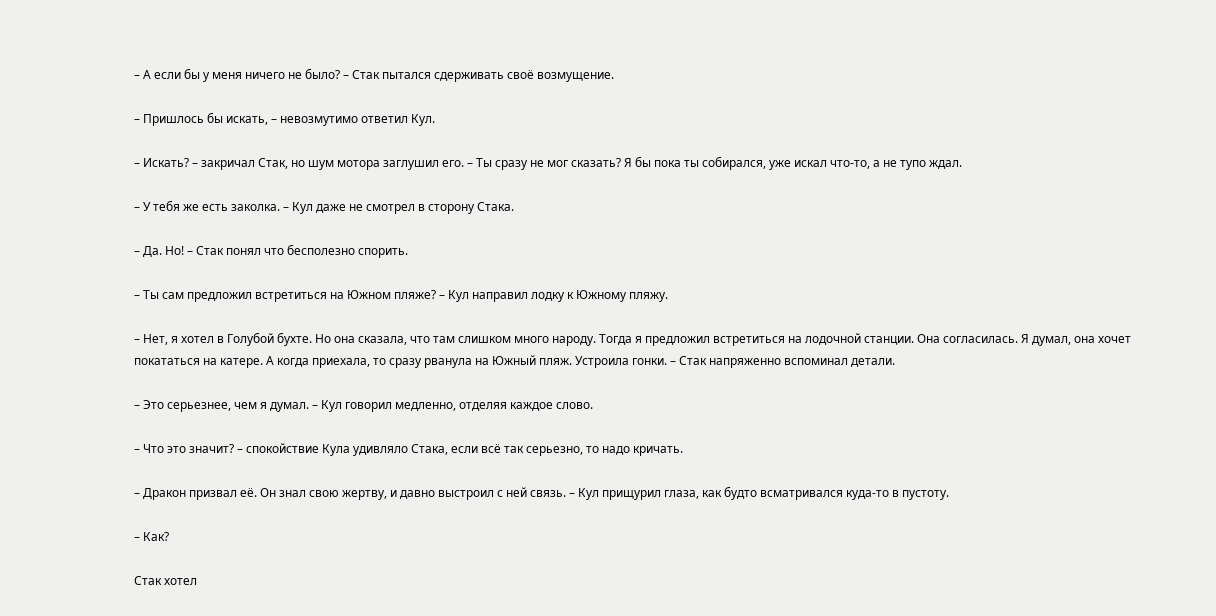– А если бы у меня ничего не было? – Стак пытался сдерживать своё возмущение.

– Пришлось бы искать, – невозмутимо ответил Кул.

– Искать? – закричал Стак, но шум мотора заглушил его. – Ты сразу не мог сказать? Я бы пока ты собирался, уже искал что-то, а не тупо ждал.

– У тебя же есть заколка. – Кул даже не смотрел в сторону Стака.

– Да. Но! – Стак понял что бесполезно спорить.

– Ты сам предложил встретиться на Южном пляже? – Кул направил лодку к Южному пляжу.

– Нет, я хотел в Голубой бухте. Но она сказала, что там слишком много народу. Тогда я предложил встретиться на лодочной станции. Она согласилась. Я думал, она хочет покататься на катере. А когда приехала, то сразу рванула на Южный пляж. Устроила гонки. – Стак напряженно вспоминал детали.

– Это серьезнее, чем я думал. – Кул говорил медленно, отделяя каждое слово.

– Что это значит? – спокойствие Кула удивляло Стака, если всё так серьезно, то надо кричать.

– Дракон призвал её. Он знал свою жертву, и давно выстроил с ней связь. – Кул прищурил глаза, как будто всматривался куда-то в пустоту.

– Как?

Стак хотел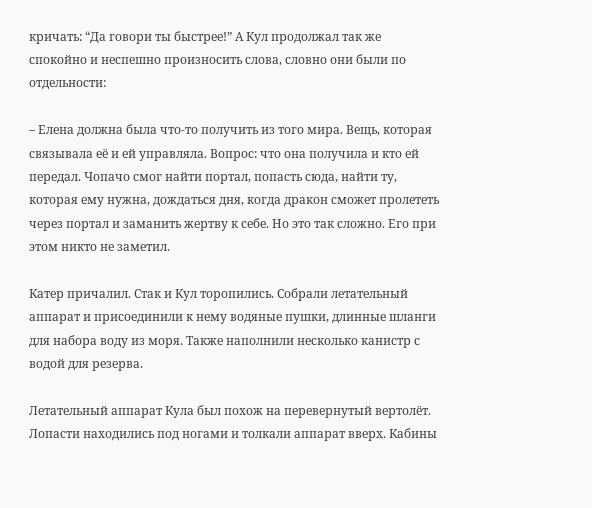кричать: “Да говори ты быстрее!” А Кул продолжал так же спокойно и неспешно произносить слова, словно они были по отдельности:

– Елена должна была что-то получить из того мира. Вещь, которая связывала её и ей управляла. Вопрос: что она получила и кто ей передал. Чопачо смог найти портал, попасть сюда, найти ту, которая ему нужна, дождаться дня, когда дракон сможет пролететь через портал и заманить жертву к себе. Но это так сложно. Его при этом никто не заметил.

Катер причалил. Стак и Кул торопились. Собрали летательный аппарат и присоединили к нему водяные пушки, длинные шланги для набора воду из моря. Также наполнили несколько канистр с водой для резерва.

Летательный аппарат Кула был похож на перевернутый вертолёт. Лопасти находились под ногами и толкали аппарат вверх. Кабины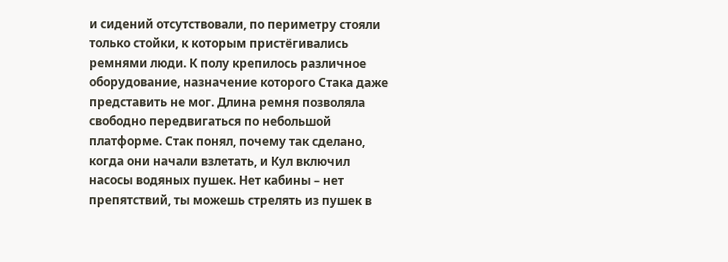и сидений отсутствовали, по периметру стояли только стойки, к которым пристёгивались ремнями люди. К полу крепилось различное оборудование, назначение которого Стака даже представить не мог. Длина ремня позволяла свободно передвигаться по небольшой платформе. Стак понял, почему так сделано, когда они начали взлетать, и Кул включил насосы водяных пушек. Нет кабины – нет препятствий, ты можешь стрелять из пушек в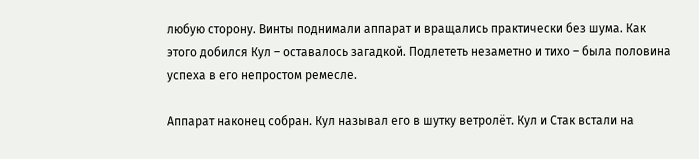любую сторону. Винты поднимали аппарат и вращались практически без шума. Как этого добился Кул – оставалось загадкой. Подлететь незаметно и тихо – была половина успеха в его непростом ремесле.

Аппарат наконец собран. Кул называл его в шутку ветролёт. Кул и Стак встали на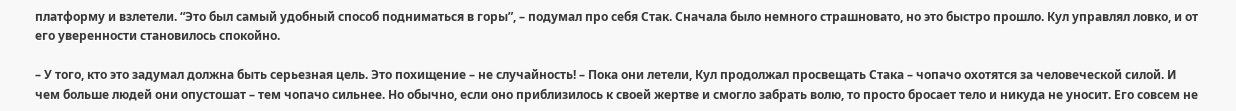платформу и взлетели. “Это был самый удобный способ подниматься в горы”, – подумал про себя Стак. Сначала было немного страшновато, но это быстро прошло. Кул управлял ловко, и от его уверенности становилось спокойно.

– У того, кто это задумал должна быть серьезная цель. Это похищение – не случайность! – Пока они летели, Кул продолжал просвещать Стака – чопачо охотятся за человеческой силой. И чем больше людей они опустошат – тем чопачо сильнее. Но обычно, если оно приблизилось к своей жертве и смогло забрать волю, то просто бросает тело и никуда не уносит. Его совсем не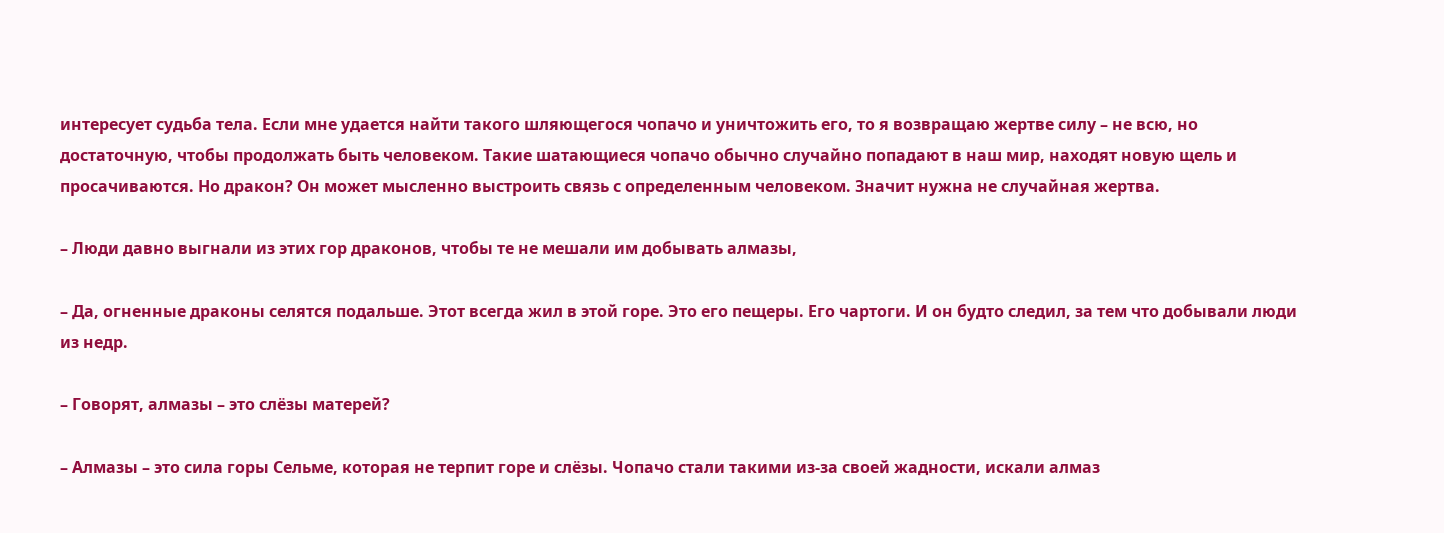интересует судьба тела. Если мне удается найти такого шляющегося чопачо и уничтожить его, то я возвращаю жертве силу – не всю, но достаточную, чтобы продолжать быть человеком. Такие шатающиеся чопачо обычно случайно попадают в наш мир, находят новую щель и просачиваются. Но дракон? Он может мысленно выстроить связь с определенным человеком. Значит нужна не случайная жертва.

– Люди давно выгнали из этих гор драконов, чтобы те не мешали им добывать алмазы,

– Да, огненные драконы селятся подальше. Этот всегда жил в этой горе. Это его пещеры. Его чартоги. И он будто следил, за тем что добывали люди из недр.

– Говорят, алмазы – это слёзы матерей?

– Алмазы – это сила горы Сельме, которая не терпит горе и слёзы. Чопачо стали такими из-за своей жадности, искали алмаз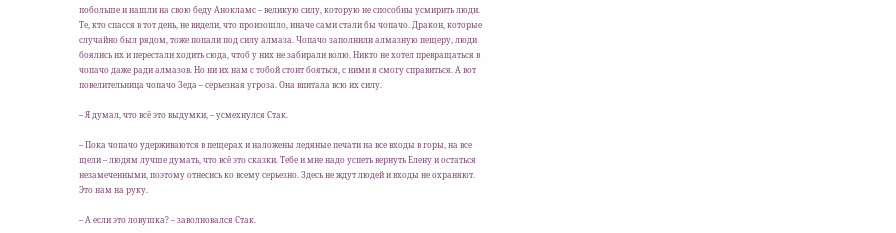побольше и нашли на свою беду Анокламс – великую силу, которую не способны усмирить люди. Те, кто спасся в тот день, не видели, что произошло, иначе сами стали бы чопачо. Дракон, которые случайно был рядом, тоже попали под силу алмаза. Чопачо заполнили алмазную пещеру, люди боялись их и перестали ходить сюда, чтоб у них не забирали волю. Никто не хотел превращаться в чопачо даже ради алмазов. Но ни их нам с тобой стоит бояться, с ними я смогу справиться. А вот повелительница чопачо Зеда – серьезная угроза. Она впитала всю их силу.

– Я думал, что всё это выдумки, – усмехнулся Стак.

– Пока чопачо удерживаются в пещерах и наложены ледяные печати на все входы в горы, на все щели – людям лучше думать, что всё это сказки. Тебе и мне надо успеть вернуть Елену и остаться незамеченными, поэтому отнесись ко всему серьезно. Здесь не ждут людей и входы не охраняют. Это нам на руку.

– А если это ловушка? – заволновался Стак.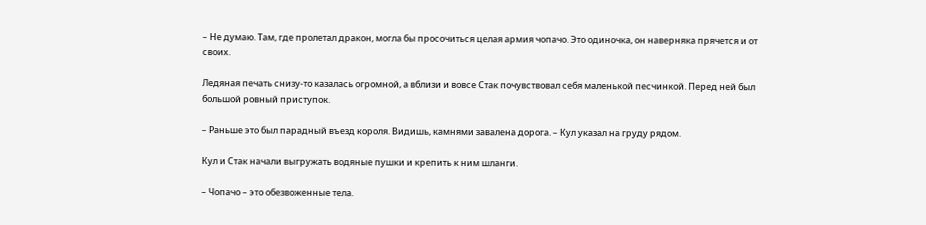– Не думаю. Там, где пролетал дракон, могла бы просочиться целая армия чопачо. Это одиночка, он наверняка прячется и от своих.

Ледяная печать снизу-то казалась огромной, а вблизи и вовсе Стак почувствовал себя маленькой песчинкой. Перед ней был большой ровный приступок.

– Раньше это был парадный въезд короля. Видишь, камнями завалена дорога. – Кул указал на груду рядом.

Кул и Стак начали выгружать водяные пушки и крепить к ним шланги.

– Чопачо – это обезвоженные тела.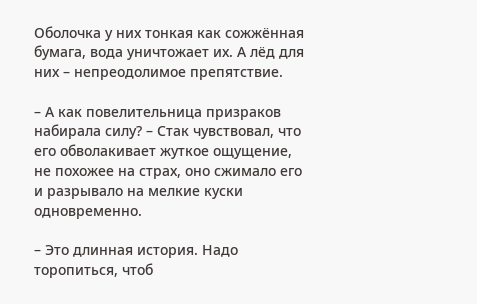Оболочка у них тонкая как сожжённая бумага, вода уничтожает их. А лёд для них – непреодолимое препятствие.

– А как повелительница призраков набирала силу? – Стак чувствовал, что его обволакивает жуткое ощущение, не похожее на страх, оно сжимало его и разрывало на мелкие куски одновременно.

– Это длинная история. Надо торопиться, чтоб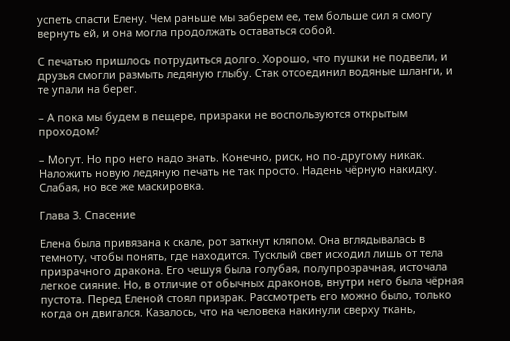успеть спасти Елену. Чем раньше мы заберем ее, тем больше сил я смогу вернуть ей, и она могла продолжать оставаться собой.

С печатью пришлось потрудиться долго. Хорошо, что пушки не подвели, и друзья смогли размыть ледяную глыбу. Стак отсоединил водяные шланги, и те упали на берег.

– А пока мы будем в пещере, призраки не воспользуются открытым проходом?

– Могут. Но про него надо знать. Конечно, риск, но по-другому никак. Наложить новую ледяную печать не так просто. Надень чёрную накидку. Слабая, но все же маскировка.

Глава 3. Спасение

Елена была привязана к скале, рот заткнут кляпом. Она вглядывалась в темноту, чтобы понять, где находится. Тусклый свет исходил лишь от тела призрачного дракона. Его чешуя была голубая, полупрозрачная, источала легкое сияние. Но, в отличие от обычных драконов, внутри него была чёрная пустота. Перед Еленой стоял призрак. Рассмотреть его можно было, только когда он двигался. Казалось, что на человека накинули сверху ткань,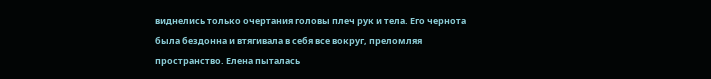виднелись только очертания головы плеч рук и тела. Его чернота была бездонна и втягивала в себя все вокруг, преломляя пространство. Елена пыталась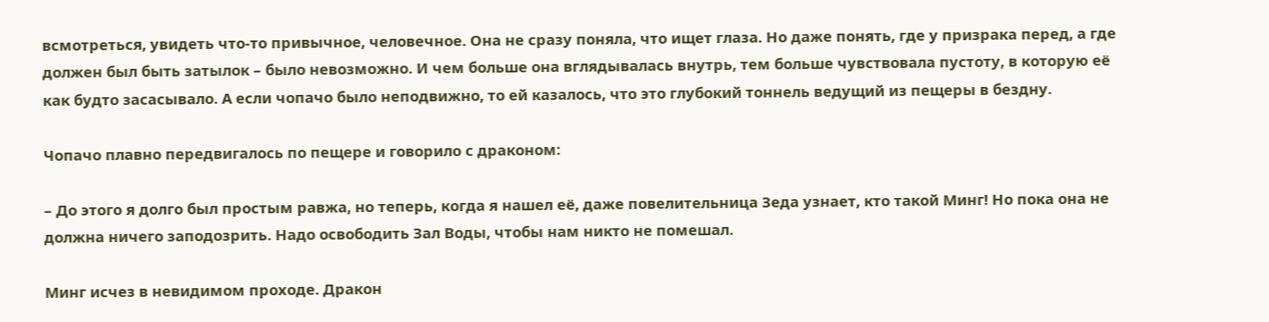всмотреться, увидеть что-то привычное, человечное. Она не сразу поняла, что ищет глаза. Но даже понять, где у призрака перед, а где должен был быть затылок – было невозможно. И чем больше она вглядывалась внутрь, тем больше чувствовала пустоту, в которую её как будто засасывало. А если чопачо было неподвижно, то ей казалось, что это глубокий тоннель ведущий из пещеры в бездну.

Чопачо плавно передвигалось по пещере и говорило с драконом:

– До этого я долго был простым равжа, но теперь, когда я нашел её, даже повелительница Зеда узнает, кто такой Минг! Но пока она не должна ничего заподозрить. Надо освободить Зал Воды, чтобы нам никто не помешал.

Минг исчез в невидимом проходе. Дракон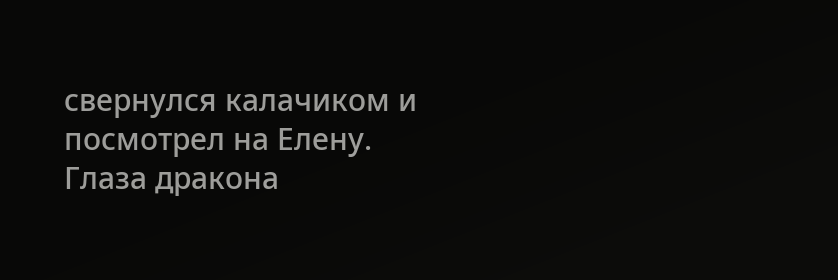свернулся калачиком и посмотрел на Елену. Глаза дракона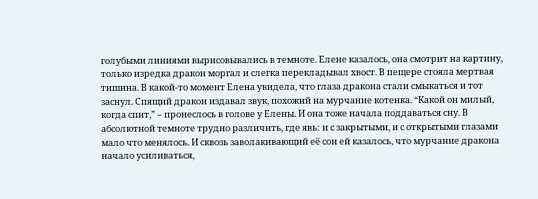голубыми линиями вырисовывались в темноте. Елене казалось, она смотрит на картину, только изредка дракон моргал и слегка перекладывал хвост. В пещере стояла мертвая тишина. В какой-то момент Елена увидела, что глаза дракона стали смыкаться и тот заснул. Спящий дракон издавал звук, похожий на мурчание котенка. “Какой он милый, когда спит,” – пронеслось в голове у Елены. И она тоже начала поддаваться сну. В абсолютной темноте трудно различить, где явь: и с закрытыми, и с открытыми глазами мало что менялось. И сквозь заволакивающий её сон ей казалось, что мурчание дракона начало усиливаться,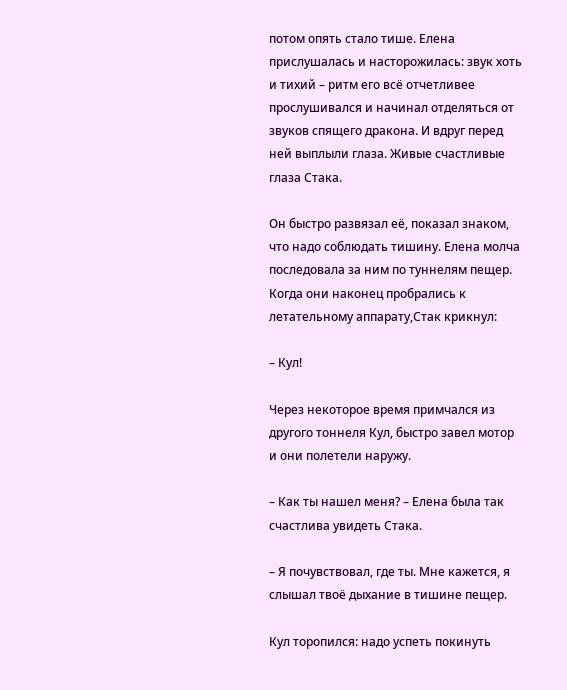потом опять стало тише. Елена прислушалась и насторожилась: звук хоть и тихий – ритм его всё отчетливее прослушивался и начинал отделяться от звуков спящего дракона. И вдруг перед ней выплыли глаза. Живые счастливые глаза Стака.

Он быстро развязал её, показал знаком, что надо соблюдать тишину. Елена молча последовала за ним по туннелям пещер. Когда они наконец пробрались к летательному аппарату,Стак крикнул:

– Кул!

Через некоторое время примчался из другого тоннеля Кул, быстро завел мотор и они полетели наружу.

– Как ты нашел меня? – Елена была так счастлива увидеть Стака.

– Я почувствовал, где ты. Мне кажется, я слышал твоё дыхание в тишине пещер.

Кул торопился: надо успеть покинуть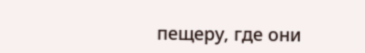пещеру, где они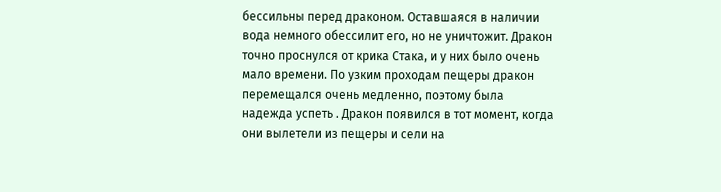бессильны перед драконом. Оставшаяся в наличии вода немного обессилит его, но не уничтожит. Дракон точно проснулся от крика Стака, и у них было очень мало времени. По узким проходам пещеры дракон перемещался очень медленно, поэтому была надежда успеть . Дракон появился в тот момент, когда они вылетели из пещеры и сели на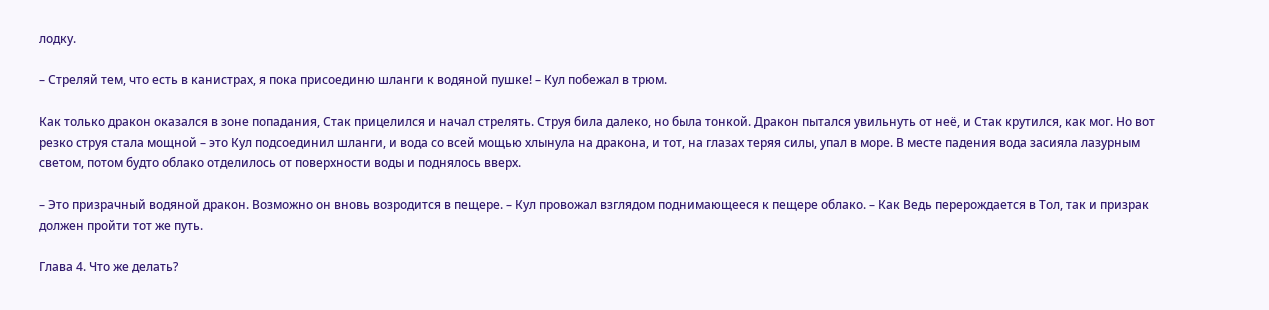лодку.

– Стреляй тем, что есть в канистрах, я пока присоединю шланги к водяной пушке! – Кул побежал в трюм.

Как только дракон оказался в зоне попадания, Стак прицелился и начал стрелять. Струя била далеко, но была тонкой. Дракон пытался увильнуть от неё, и Стак крутился, как мог. Но вот резко струя стала мощной – это Кул подсоединил шланги, и вода со всей мощью хлынула на дракона, и тот, на глазах теряя силы, упал в море. В месте падения вода засияла лазурным светом, потом будто облако отделилось от поверхности воды и поднялось вверх.

– Это призрачный водяной дракон. Возможно он вновь возродится в пещере. – Кул провожал взглядом поднимающееся к пещере облако. – Как Ведь перерождается в Тол, так и призрак должен пройти тот же путь.

Глава 4. Что же делать?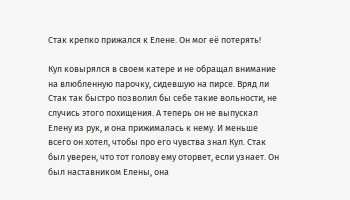Стак крепко прижался к Елене. Он мог её потерять!

Кул ковырялся в своем катере и не обращал внимание на влюбленную парочку, сидевшую на пирсе. Вряд ли Стак так быстро позволил бы себе такие вольности, не случись этого похищения. А теперь он не выпускал Елену из рук, и она прижималась к нему. И меньше всего он хотел, чтобы про его чувства знал Кул. Стак был уверен, что тот голову ему оторвет, если узнает. Он был наставником Елены, она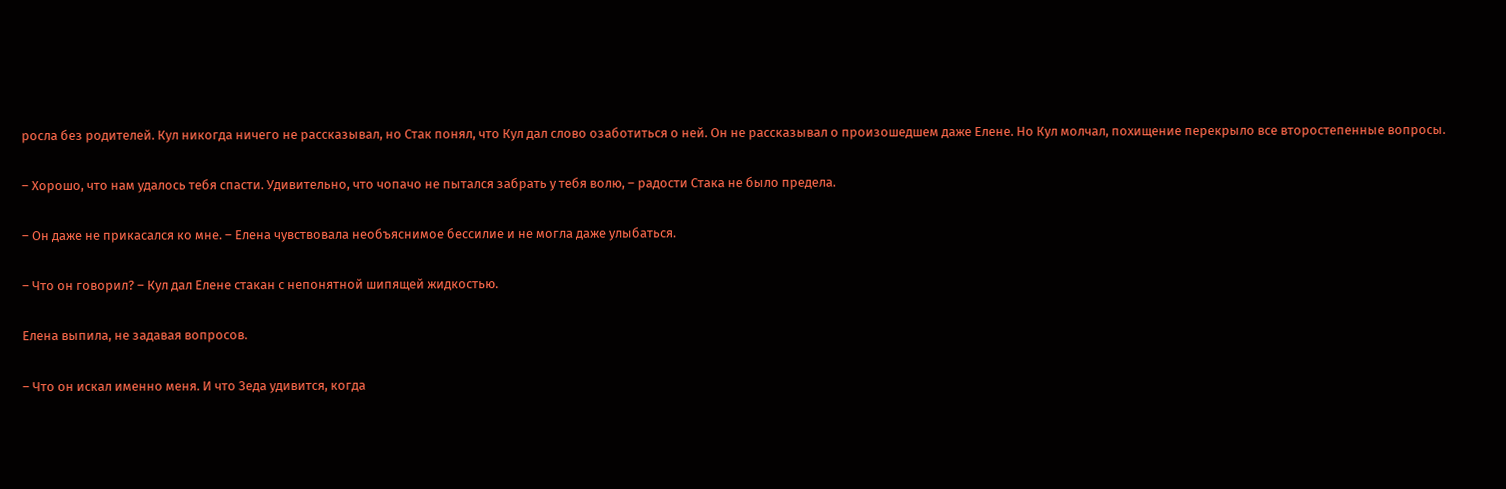росла без родителей. Кул никогда ничего не рассказывал, но Стак понял, что Кул дал слово озаботиться о ней. Он не рассказывал о произошедшем даже Елене. Но Кул молчал, похищение перекрыло все второстепенные вопросы.

– Хорошо, что нам удалось тебя спасти. Удивительно, что чопачо не пытался забрать у тебя волю, – радости Стака не было предела.

– Он даже не прикасался ко мне. – Елена чувствовала необъяснимое бессилие и не могла даже улыбаться.

– Что он говорил? – Кул дал Елене стакан с непонятной шипящей жидкостью.

Елена выпила, не задавая вопросов.

– Что он искал именно меня. И что Зеда удивится, когда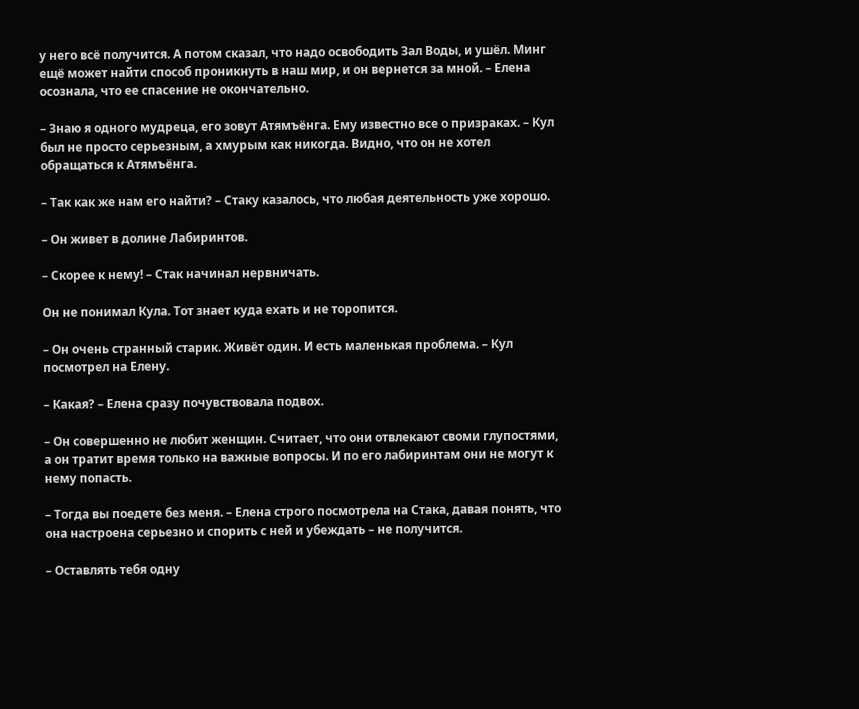у него всё получится. А потом сказал, что надо освободить Зал Воды, и ушёл. Минг ещё может найти способ проникнуть в наш мир, и он вернется за мной. – Елена осознала, что ее спасение не окончательно.

– Знаю я одного мудреца, его зовут Атямъёнга. Ему известно все о призраках. – Кул был не просто серьезным, а хмурым как никогда. Видно, что он не хотел обращаться к Атямъёнга.

– Так как же нам его найти? – Стаку казалось, что любая деятельность уже хорошо.

– Он живет в долине Лабиринтов.

– Скорее к нему! – Стак начинал нервничать.

Он не понимал Кула. Тот знает куда ехать и не торопится.

– Он очень странный старик. Живёт один. И есть маленькая проблема. – Кул посмотрел на Елену.

– Какая? – Елена сразу почувствовала подвох.

– Он совершенно не любит женщин. Считает, что они отвлекают своми глупостями, а он тратит время только на важные вопросы. И по его лабиринтам они не могут к нему попасть.

– Тогда вы поедете без меня. – Елена строго посмотрела на Стака, давая понять, что она настроена серьезно и спорить с ней и убеждать – не получится.

– Оставлять тебя одну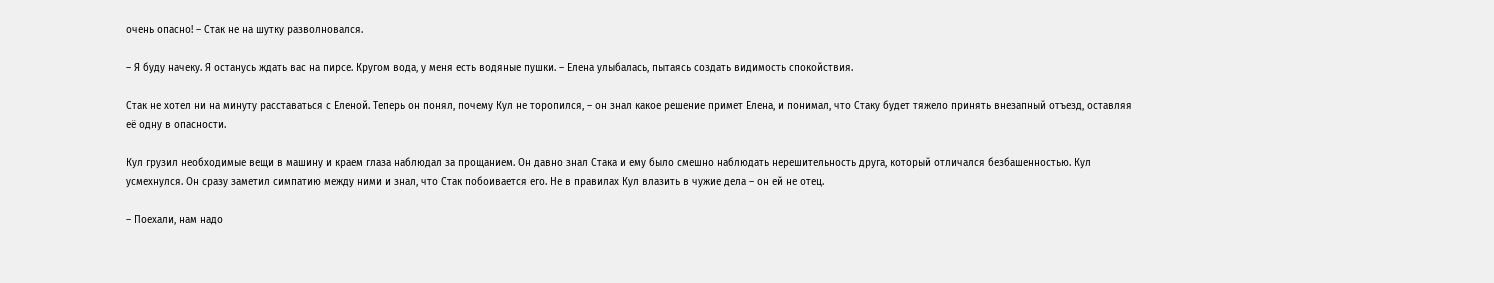очень опасно! – Стак не на шутку разволновался.

– Я буду начеку. Я останусь ждать вас на пирсе. Кругом вода, у меня есть водяные пушки. – Елена улыбалась, пытаясь создать видимость спокойствия.

Стак не хотел ни на минуту расставаться с Еленой. Теперь он понял, почему Кул не торопился, – он знал какое решение примет Елена, и понимал, что Стаку будет тяжело принять внезапный отъезд, оставляя её одну в опасности.

Кул грузил необходимые вещи в машину и краем глаза наблюдал за прощанием. Он давно знал Стака и ему было смешно наблюдать нерешительность друга, который отличался безбашенностью. Кул усмехнулся. Он сразу заметил симпатию между ними и знал, что Стак побоивается его. Не в правилах Кул влазить в чужие дела – он ей не отец.

– Поехали, нам надо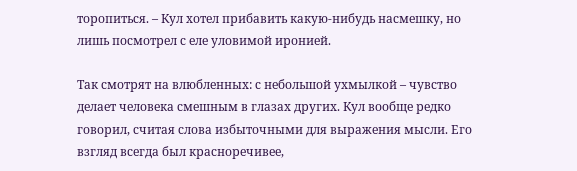торопиться. – Кул хотел прибавить какую-нибудь насмешку, но лишь посмотрел с еле уловимой иронией.

Так смотрят на влюбленных: с небольшой ухмылкой – чувство делает человека смешным в глазах других. Кул вообще редко говорил, считая слова избыточными для выражения мысли. Его взгляд всегда был красноречивее,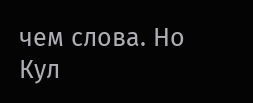чем слова. Но Кул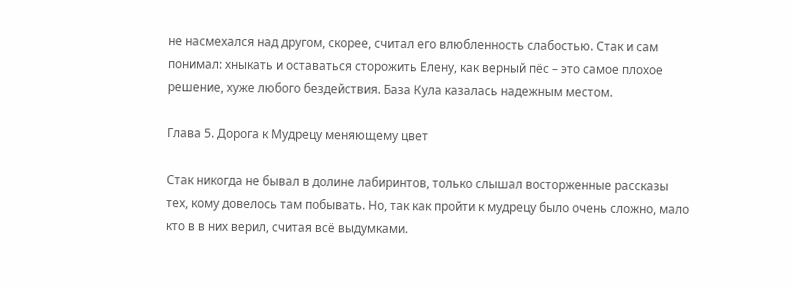не насмехался над другом, скорее, считал его влюбленность слабостью. Стак и сам понимал: хныкать и оставаться сторожить Елену, как верный пёс – это самое плохое решение, хуже любого бездействия. База Кула казалась надежным местом.

Глава 5. Дорога к Мудрецу меняющему цвет

Стак никогда не бывал в долине лабиринтов, только слышал восторженные рассказы тех, кому довелось там побывать. Но, так как пройти к мудрецу было очень сложно, мало кто в в них верил, считая всё выдумками.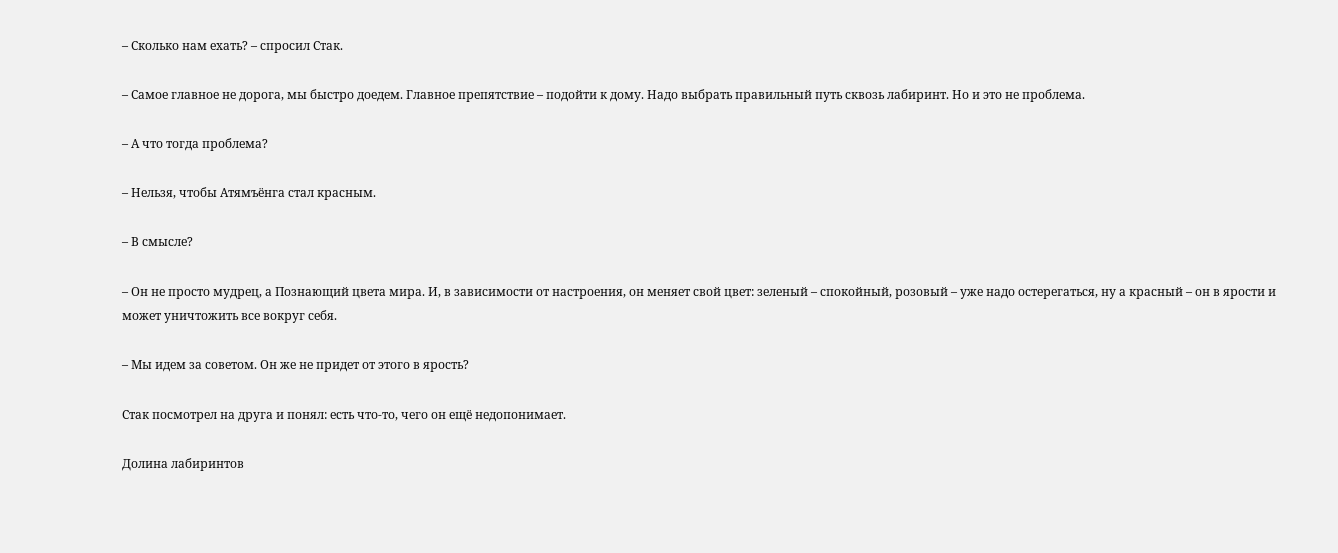– Сколько нам ехать? – спросил Стак.

– Самое главное не дорога, мы быстро доедем. Главное препятствие – подойти к дому. Надо выбрать правильный путь сквозь лабиринт. Но и это не проблема.

– А что тогда проблема?

– Нельзя, чтобы Атямъёнга стал красным.

– В смысле?

– Он не просто мудрец, а Познающий цвета мира. И, в зависимости от настроения, он меняет свой цвет: зеленый – спокойный, розовый – уже надо остерегаться, ну а красный – он в ярости и может уничтожить все вокруг себя.

– Мы идем за советом. Он же не придет от этого в ярость?

Стак посмотрел на друга и понял: есть что-то, чего он ещё недопонимает.

Долина лабиринтов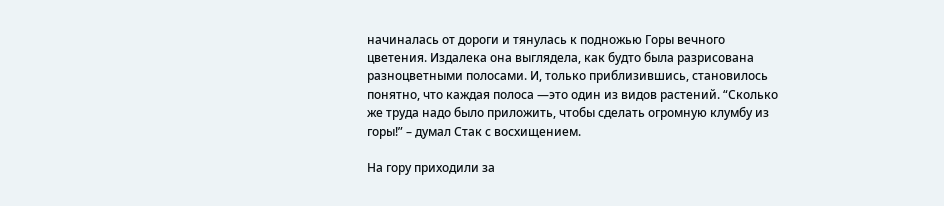начиналась от дороги и тянулась к подножью Горы вечного цветения. Издалека она выглядела, как будто была разрисована разноцветными полосами. И, только приблизившись, становилось понятно, что каждая полоса —это один из видов растений. “Сколько же труда надо было приложить, чтобы сделать огромную клумбу из горы!” – думал Стак с восхищением.

На гору приходили за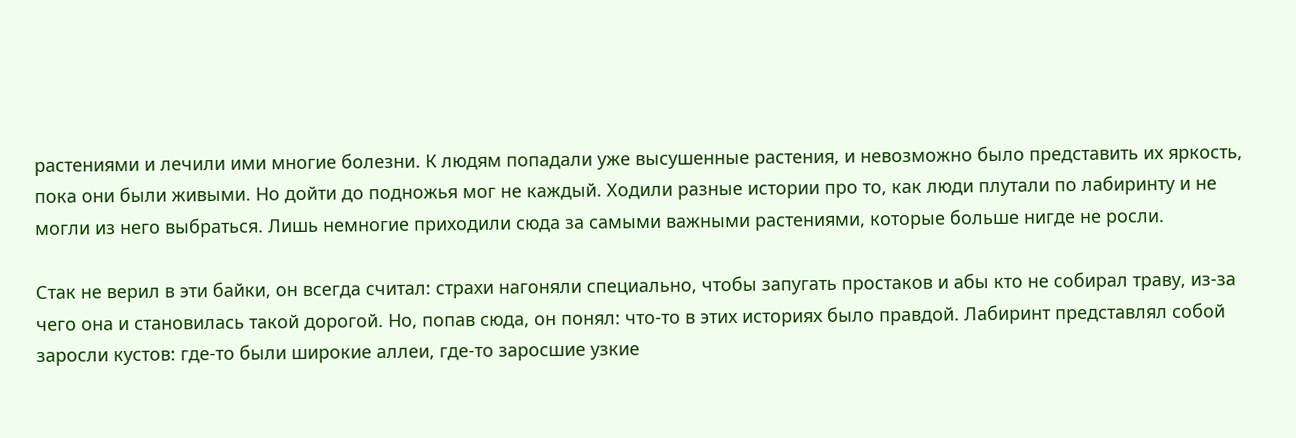растениями и лечили ими многие болезни. К людям попадали уже высушенные растения, и невозможно было представить их яркость, пока они были живыми. Но дойти до подножья мог не каждый. Ходили разные истории про то, как люди плутали по лабиринту и не могли из него выбраться. Лишь немногие приходили сюда за самыми важными растениями, которые больше нигде не росли.

Стак не верил в эти байки, он всегда считал: страхи нагоняли специально, чтобы запугать простаков и абы кто не собирал траву, из-за чего она и становилась такой дорогой. Но, попав сюда, он понял: что-то в этих историях было правдой. Лабиринт представлял собой заросли кустов: где-то были широкие аллеи, где-то заросшие узкие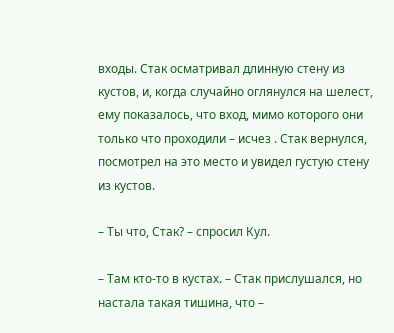входы. Стак осматривал длинную стену из кустов, и, когда случайно оглянулся на шелест, ему показалось, что вход, мимо которого они только что проходили – исчез . Стак вернулся, посмотрел на это место и увидел густую стену из кустов.

– Ты что, Стак? – спросил Кул.

– Там кто-то в кустах. – Стак прислушался, но настала такая тишина, что –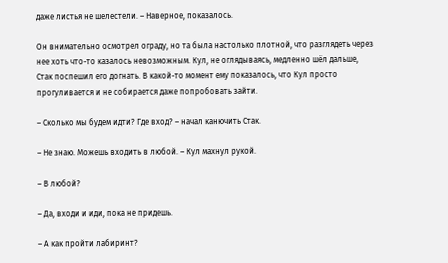даже листья не шелестели. – Наверное, показалось.

Он внимательно осмотрел ограду, но та была настолько плотной, что разглядеть через нее хоть что-то казалось невозможным. Кул, не оглядываясь, медленно шёл дальше, Стак поспешил его догнать. В какой-то момент ему показалось, что Кул просто прогуливается и не собирается даже попробовать зайти.

– Сколько мы будем идти? Где вход? – начал канючить Стак.

– Не знаю. Можешь входить в любой. – Кул махнул рукой.

– В любой?

– Да, входи и иди, пока не придешь.

– А как пройти лабиринт?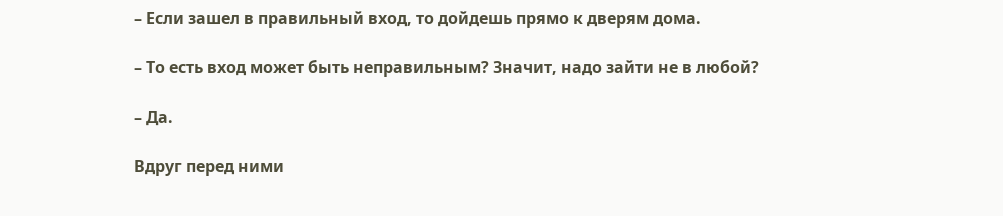– Если зашел в правильный вход, то дойдешь прямо к дверям дома.

– То есть вход может быть неправильным? Значит, надо зайти не в любой?

– Да.

Вдруг перед ними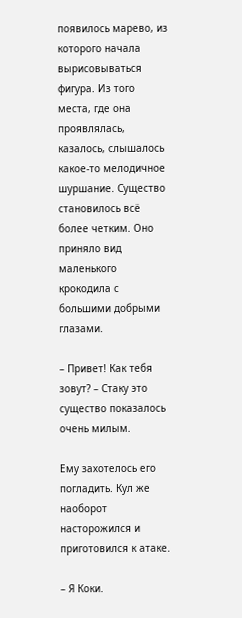появилось марево, из которого начала вырисовываться фигура. Из того места, где она проявлялась, казалось, слышалось какое-то мелодичное шуршание. Существо становилось всё более четким. Оно приняло вид маленького крокодила с большими добрыми глазами.

– Привет! Как тебя зовут? – Стаку это существо показалось очень милым.

Ему захотелось его погладить. Кул же наоборот насторожился и приготовился к атаке.

– Я Коки.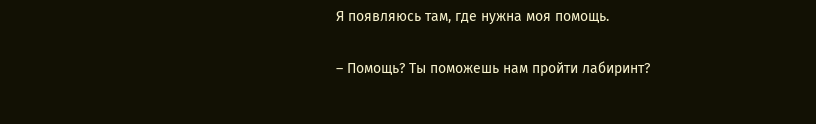Я появляюсь там, где нужна моя помощь.

– Помощь? Ты поможешь нам пройти лабиринт?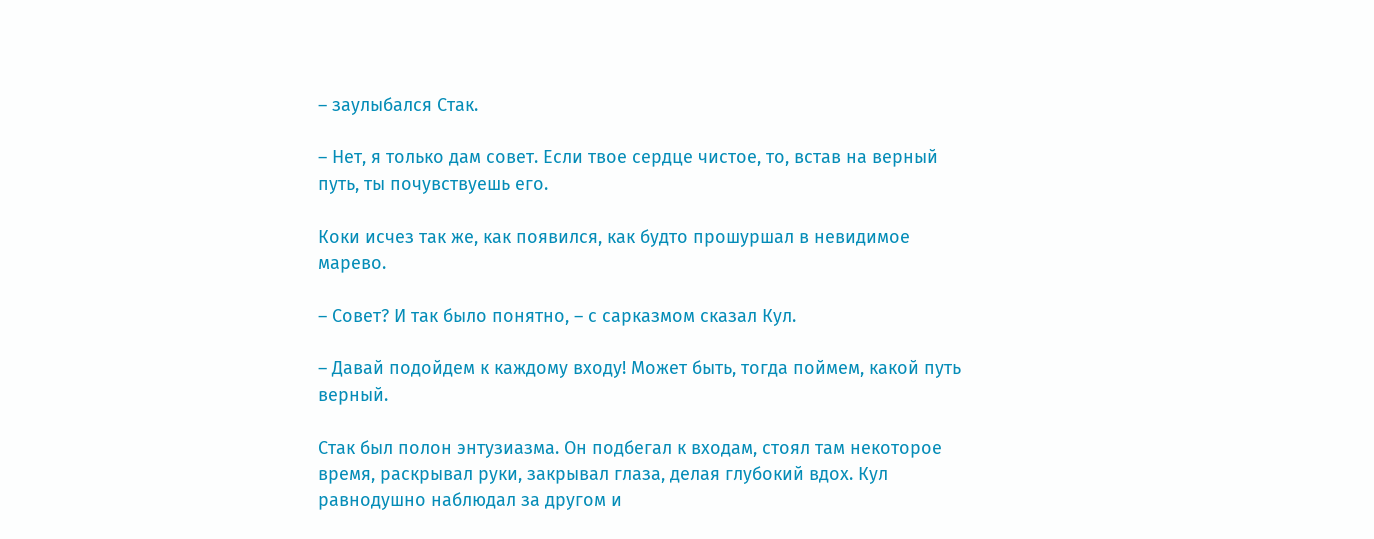– заулыбался Стак.

– Нет, я только дам совет. Если твое сердце чистое, то, встав на верный путь, ты почувствуешь его.

Коки исчез так же, как появился, как будто прошуршал в невидимое марево.

– Совет? И так было понятно, – с сарказмом сказал Кул.

– Давай подойдем к каждому входу! Может быть, тогда поймем, какой путь верный.

Стак был полон энтузиазма. Он подбегал к входам, стоял там некоторое время, раскрывал руки, закрывал глаза, делая глубокий вдох. Кул равнодушно наблюдал за другом и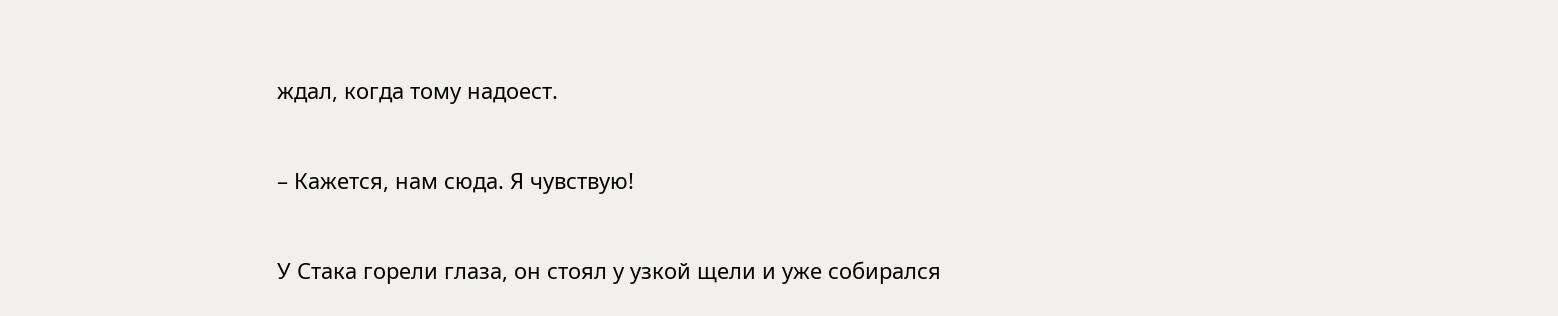ждал, когда тому надоест.

– Кажется, нам сюда. Я чувствую!

У Стака горели глаза, он стоял у узкой щели и уже собирался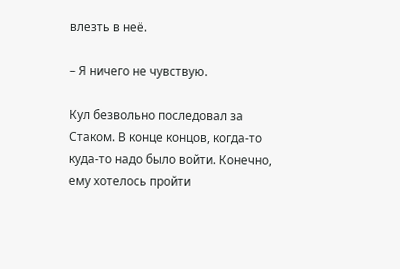влезть в неё.

– Я ничего не чувствую.

Кул безвольно последовал за Стаком. В конце концов, когда-то куда-то надо было войти. Конечно, ему хотелось пройти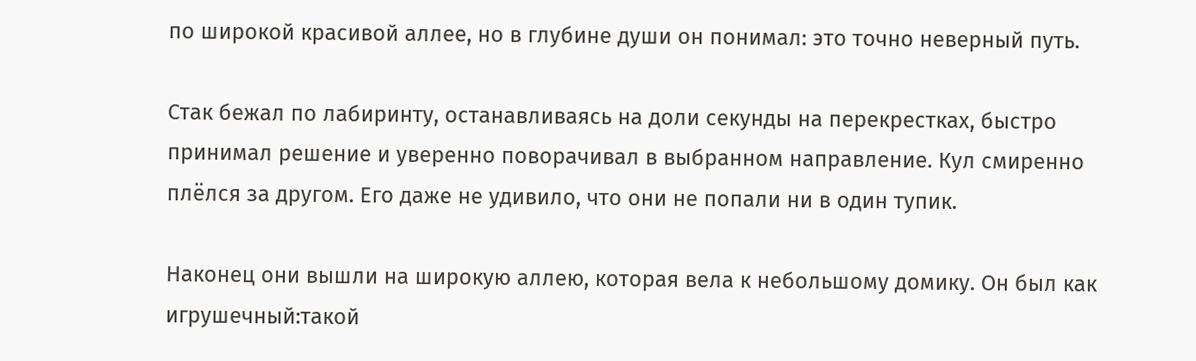по широкой красивой аллее, но в глубине души он понимал: это точно неверный путь.

Стак бежал по лабиринту, останавливаясь на доли секунды на перекрестках, быстро принимал решение и уверенно поворачивал в выбранном направление. Кул смиренно плёлся за другом. Его даже не удивило, что они не попали ни в один тупик.

Наконец они вышли на широкую аллею, которая вела к небольшому домику. Он был как игрушечный:такой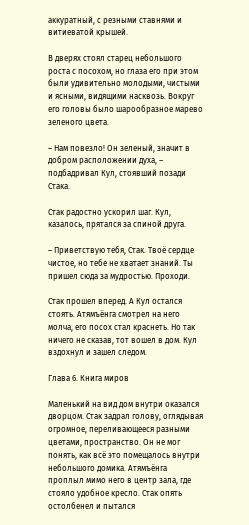аккуратный, с резными ставнями и витиеватой крышей.

В дверях стоял старец небольшого роста с посохом, но глаза его при этом были удивительно молодыми, чистыми и ясными, видящими насквозь. Вокруг его головы было шарообразное марево зеленого цвета.

– Нам повезло! Он зеленый, значит в добром расположении духа, – подбадривал Кул, стоявший позади Стака.

Стак радостно ускорил шаг. Кул, казалось, прятался за спиной друга.

– Приветствую тебя, Стак. Твоё сердце чистое, но тебе не хватает знаний. Ты пришел сюда за мудростью. Проходи.

Стак прошел вперед. А Кул остался стоять. Атямъёнга смотрел на него молча, его посох стал краснеть. Но так ничего не сказав, тот вошел в дом. Кул вздохнул и зашел следом.

Глава 6. Книга миров

Маленький на вид дом внутри оказался дворцом. Стак задрал голову, оглядывая огромное, переливающееся разными цветами, пространство. Он не мог понять, как всё это помещалось внутри небольшого домика. Атямъёнга проплыл мимо него в центр зала, где стояло удобное кресло. Стак опять остолбенел и пытался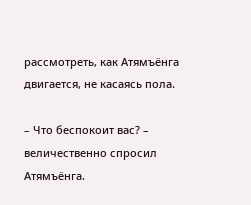рассмотреть, как Атямъёнга двигается, не касаясь пола.

– Что беспокоит вас? – величественно спросил Атямъёнга.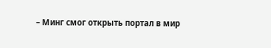– Минг смог открыть портал в мир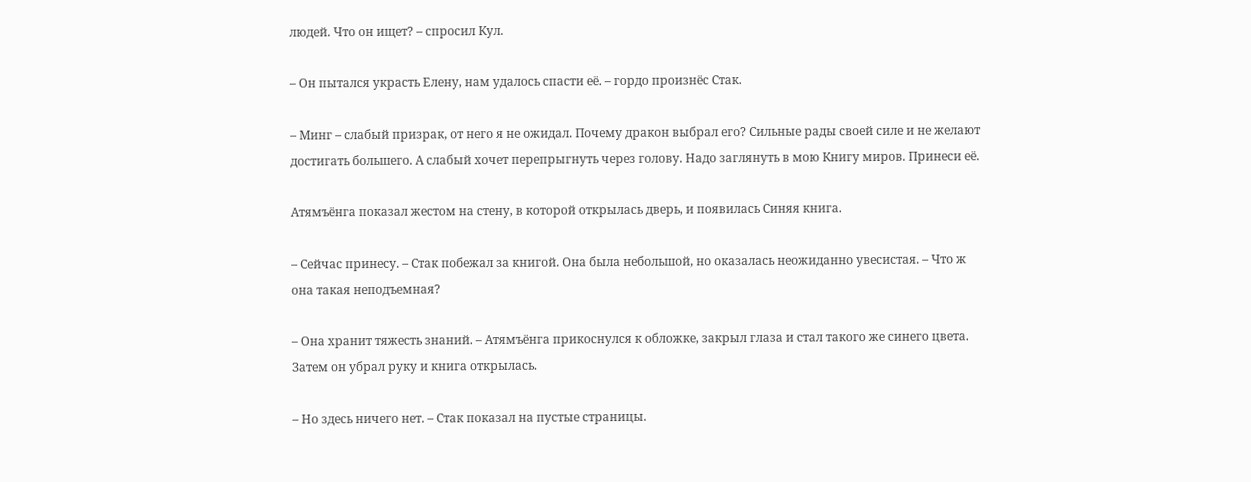людей. Что он ищет? – спросил Кул.

– Он пытался украсть Елену, нам удалось спасти её. – гордо произнёс Стак.

– Минг – слабый призрак, от него я не ожидал. Почему дракон выбрал его? Сильные рады своей силе и не желают достигать большего. А слабый хочет перепрыгнуть через голову. Надо заглянуть в мою Книгу миров. Принеси её.

Атямъёнга показал жестом на стену, в которой открылась дверь, и появилась Синяя книга.

– Сейчас принесу. – Стак побежал за книгой. Она была небольшой, но оказалась неожиданно увесистая. – Что ж она такая неподъемная?

– Она хранит тяжесть знаний. – Атямъёнга прикоснулся к обложке, закрыл глаза и стал такого же синего цвета. Затем он убрал руку и книга открылась.

– Но здесь ничего нет. – Стак показал на пустые страницы.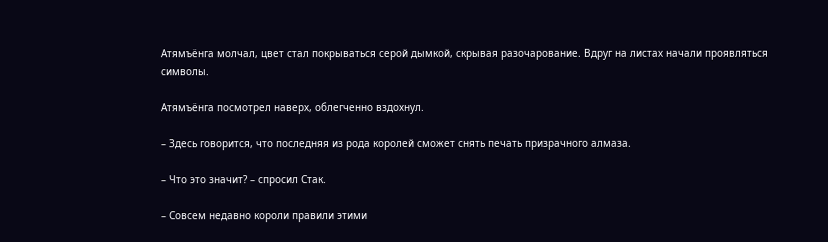Атямъёнга молчал, цвет стал покрываться серой дымкой, скрывая разочарование. Вдруг на листах начали проявляться символы.

Атямъёнга посмотрел наверх, облегченно вздохнул.

– Здесь говорится, что последняя из рода королей сможет снять печать призрачного алмаза.

– Что это значит? – спросил Стак.

– Совсем недавно короли правили этими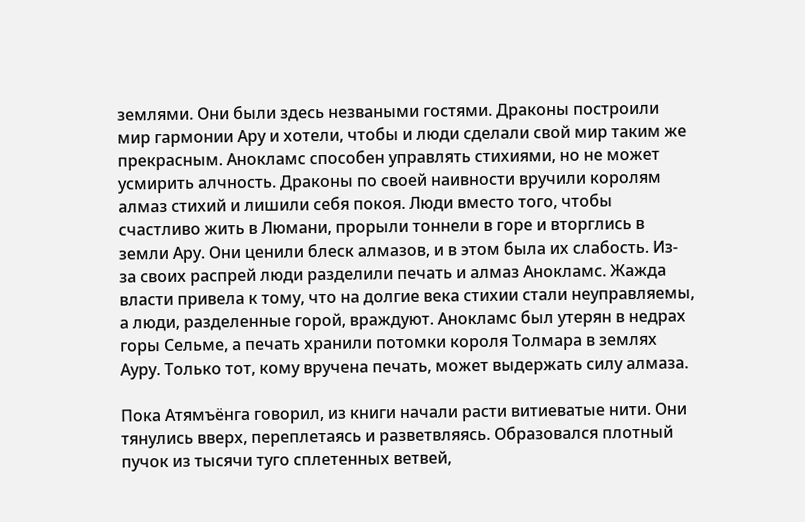землями. Они были здесь незваными гостями. Драконы построили мир гармонии Ару и хотели, чтобы и люди сделали свой мир таким же прекрасным. Анокламс способен управлять стихиями, но не может усмирить алчность. Драконы по своей наивности вручили королям алмаз стихий и лишили себя покоя. Люди вместо того, чтобы счастливо жить в Люмани, прорыли тоннели в горе и вторглись в земли Ару. Они ценили блеск алмазов, и в этом была их слабость. Из-за своих распрей люди разделили печать и алмаз Анокламс. Жажда власти привела к тому, что на долгие века стихии стали неуправляемы, а люди, разделенные горой, враждуют. Анокламс был утерян в недрах горы Сельме, а печать хранили потомки короля Толмара в землях Ауру. Только тот, кому вручена печать, может выдержать силу алмаза.

Пока Атямъёнга говорил, из книги начали расти витиеватые нити. Они тянулись вверх, переплетаясь и разветвляясь. Образовался плотный пучок из тысячи туго сплетенных ветвей,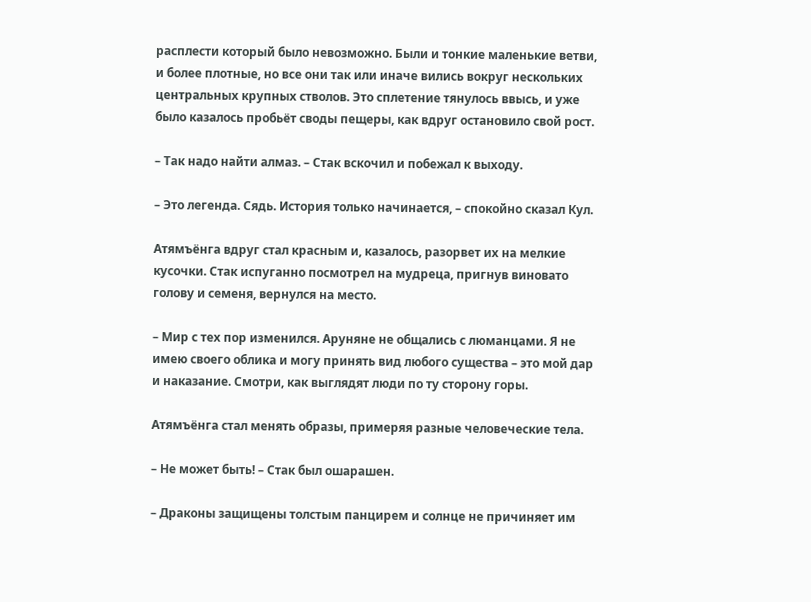расплести который было невозможно. Были и тонкие маленькие ветви, и более плотные, но все они так или иначе вились вокруг нескольких центральных крупных стволов. Это сплетение тянулось ввысь, и уже было казалось пробьёт своды пещеры, как вдруг остановило свой рост.

– Так надо найти алмаз. – Стак вскочил и побежал к выходу.

– Это легенда. Сядь. История только начинается, – спокойно сказал Кул.

Атямъёнга вдруг стал красным и, казалось, разорвет их на мелкие кусочки. Стак испуганно посмотрел на мудреца, пригнув виновато голову и семеня, вернулся на место.

– Мир с тех пор изменился. Аруняне не общались с люманцами. Я не имею своего облика и могу принять вид любого существа – это мой дар и наказание. Смотри, как выглядят люди по ту сторону горы.

Атямъёнга стал менять образы, примеряя разные человеческие тела.

– Не может быть! – Стак был ошарашен.

– Драконы защищены толстым панцирем и солнце не причиняет им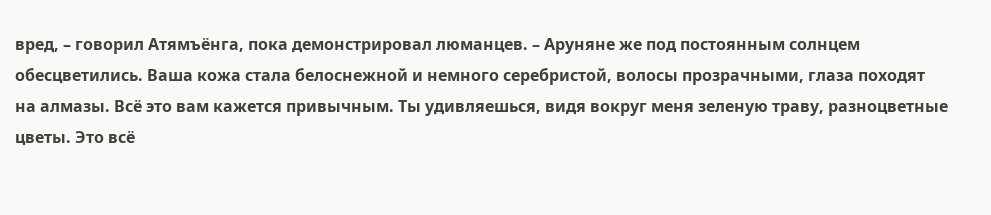вред, – говорил Атямъёнга, пока демонстрировал люманцев. – Аруняне же под постоянным солнцем обесцветились. Ваша кожа стала белоснежной и немного серебристой, волосы прозрачными, глаза походят на алмазы. Всё это вам кажется привычным. Ты удивляешься, видя вокруг меня зеленую траву, разноцветные цветы. Это всё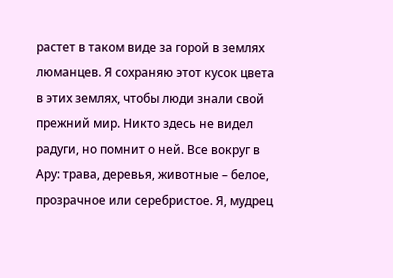растет в таком виде за горой в землях люманцев. Я сохраняю этот кусок цвета в этих землях, чтобы люди знали свой прежний мир. Никто здесь не видел радуги, но помнит о ней. Все вокруг в Ару: трава, деревья, животные – белое, прозрачное или серебристое. Я, мудрец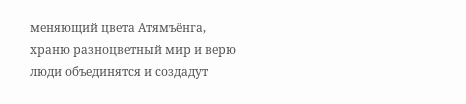меняющий цвета Атямъёнга, храню разноцветный мир и верю люди объединятся и создадут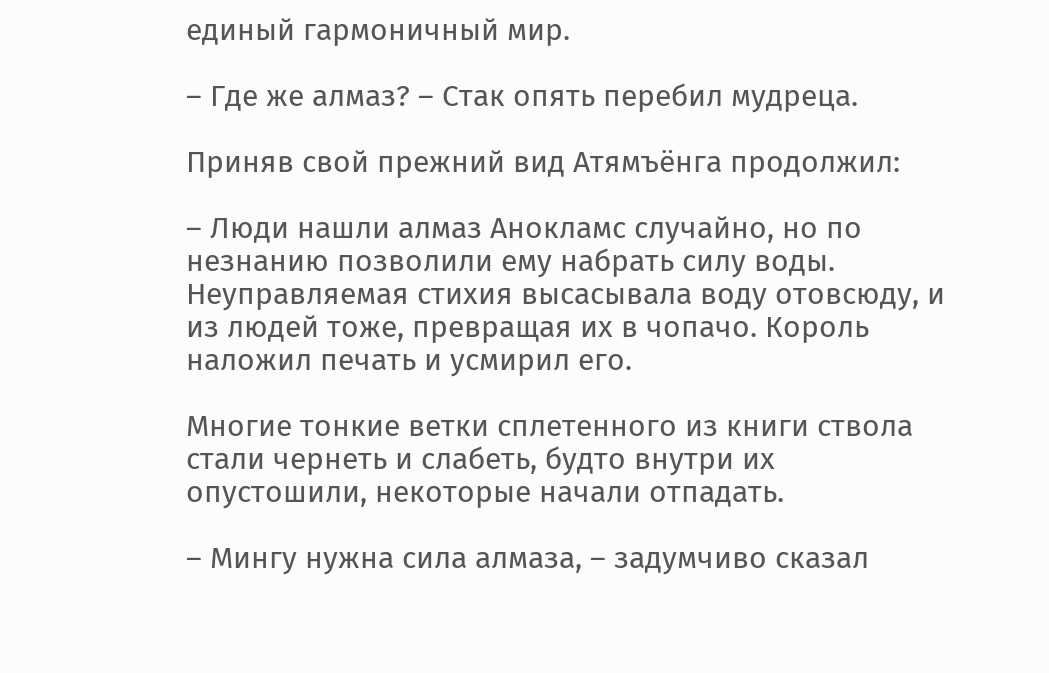единый гармоничный мир.

– Где же алмаз? – Стак опять перебил мудреца.

Приняв свой прежний вид Атямъёнга продолжил:

– Люди нашли алмаз Анокламс случайно, но по незнанию позволили ему набрать силу воды. Неуправляемая стихия высасывала воду отовсюду, и из людей тоже, превращая их в чопачо. Король наложил печать и усмирил его.

Многие тонкие ветки сплетенного из книги ствола стали чернеть и слабеть, будто внутри их опустошили, некоторые начали отпадать.

– Мингу нужна сила алмаза, – задумчиво сказал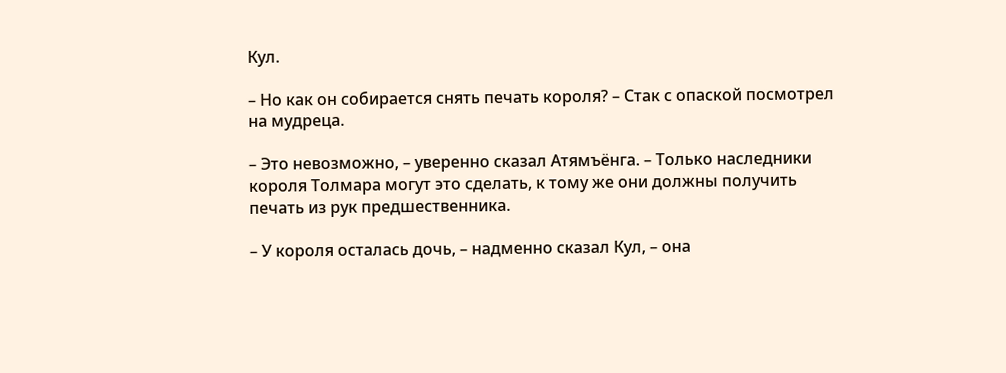Кул.

– Но как он собирается снять печать короля? – Стак с опаской посмотрел на мудреца.

– Это невозможно, – уверенно сказал Атямъёнга. – Только наследники короля Толмара могут это сделать, к тому же они должны получить печать из рук предшественника.

– У короля осталась дочь, – надменно сказал Кул, – она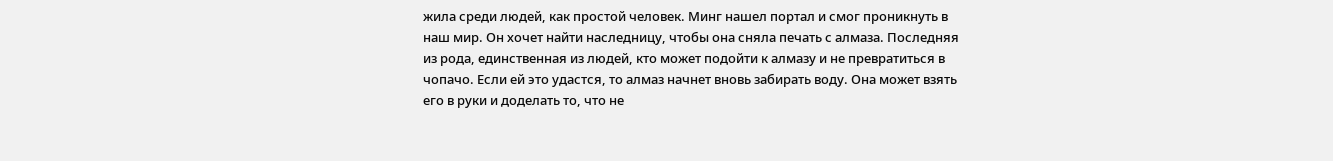жила среди людей, как простой человек. Минг нашел портал и смог проникнуть в наш мир. Он хочет найти наследницу, чтобы она сняла печать с алмаза. Последняя из рода, единственная из людей, кто может подойти к алмазу и не превратиться в чопачо. Если ей это удастся, то алмаз начнет вновь забирать воду. Она может взять его в руки и доделать то, что не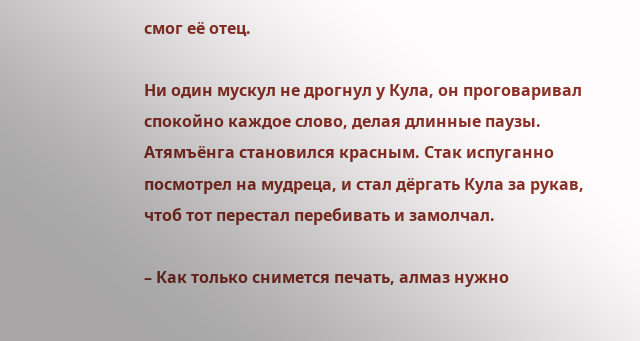смог её отец.

Ни один мускул не дрогнул у Кула, он проговаривал спокойно каждое слово, делая длинные паузы. Атямъёнга становился красным. Стак испуганно посмотрел на мудреца, и стал дёргать Кула за рукав, чтоб тот перестал перебивать и замолчал.

– Как только снимется печать, алмаз нужно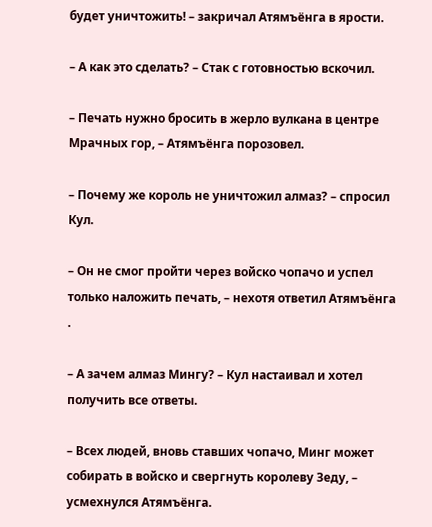будет уничтожить! – закричал Атямъёнга в ярости.

– А как это сделать? – Стак с готовностью вскочил.

– Печать нужно бросить в жерло вулкана в центре Мрачных гор, – Атямъёнга порозовел.

– Почему же король не уничтожил алмаз? – спросил Кул.

– Он не смог пройти через войско чопачо и успел только наложить печать, – нехотя ответил Атямъёнга .

– А зачем алмаз Мингу? – Кул настаивал и хотел получить все ответы.

– Всех людей, вновь ставших чопачо, Минг может собирать в войско и свергнуть королеву Зеду, – усмехнулся Атямъёнга.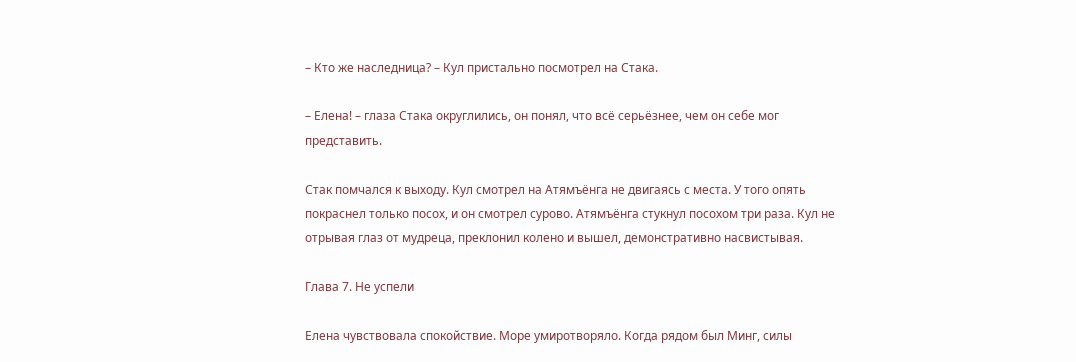– Кто же наследница? – Кул пристально посмотрел на Стака.

– Елена! – глаза Стака округлились, он понял, что всё серьёзнее, чем он себе мог представить.

Стак помчался к выходу. Кул смотрел на Атямъёнга не двигаясь с места. У того опять покраснел только посох, и он смотрел сурово. Атямъёнга стукнул посохом три раза. Кул не отрывая глаз от мудреца, преклонил колено и вышел, демонстративно насвистывая.

Глава 7. Не успели

Елена чувствовала спокойствие. Море умиротворяло. Когда рядом был Минг, силы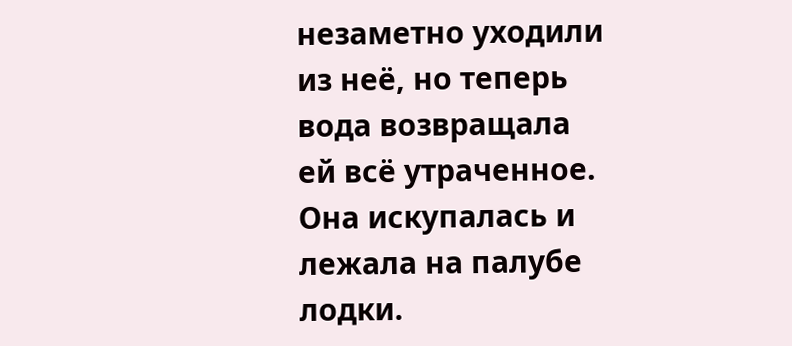незаметно уходили из неё, но теперь вода возвращала ей всё утраченное. Она искупалась и лежала на палубе лодки.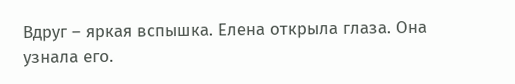Вдруг – яркая вспышка. Елена открыла глаза. Она узнала его.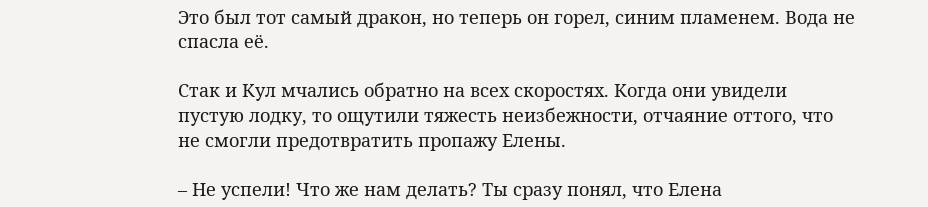Это был тот самый дракон, но теперь он горел, синим пламенем. Вода не спасла её.

Стак и Кул мчались обратно на всех скоростях. Когда они увидели пустую лодку, то ощутили тяжесть неизбежности, отчаяние оттого, что не смогли предотвратить пропажу Елены.

– Не успели! Что же нам делать? Ты сразу понял, что Елена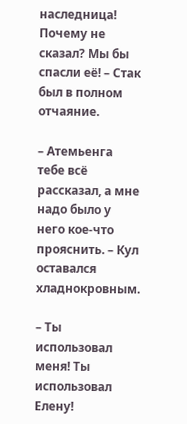наследница! Почему не сказал? Мы бы спасли её! – Стак был в полном отчаяние.

– Атемьенга тебе всё рассказал, а мне надо было у него кое-что прояснить. – Кул оставался хладнокровным.

– Ты использовал меня! Ты использовал Елену!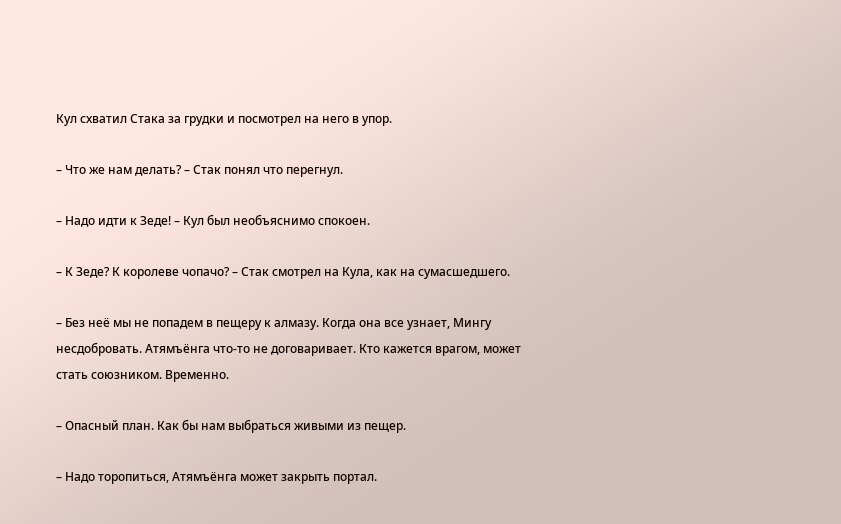Кул схватил Стака за грудки и посмотрел на него в упор.

– Что же нам делать? – Стак понял что перегнул.

– Надо идти к Зеде! – Кул был необъяснимо спокоен.

– К Зеде? К королеве чопачо? – Стак смотрел на Кула, как на сумасшедшего.

– Без неё мы не попадем в пещеру к алмазу. Когда она все узнает, Мингу несдобровать. Атямъёнга что-то не договаривает. Кто кажется врагом, может стать союзником. Временно.

– Опасный план. Как бы нам выбраться живыми из пещер.

– Надо торопиться, Атямъёнга может закрыть портал.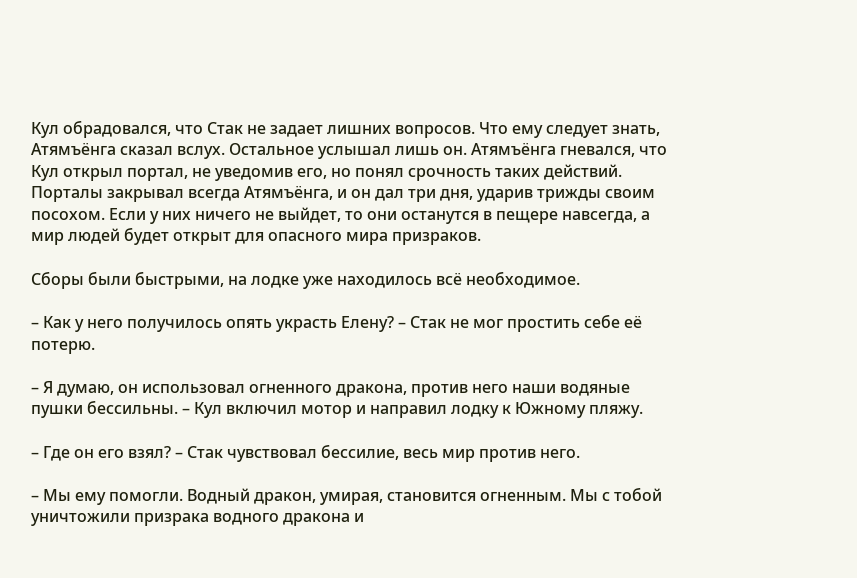Кул обрадовался, что Стак не задает лишних вопросов. Что ему следует знать, Атямъёнга сказал вслух. Остальное услышал лишь он. Атямъёнга гневался, что Кул открыл портал, не уведомив его, но понял срочность таких действий. Порталы закрывал всегда Атямъёнга, и он дал три дня, ударив трижды своим посохом. Если у них ничего не выйдет, то они останутся в пещере навсегда, а мир людей будет открыт для опасного мира призраков.

Сборы были быстрыми, на лодке уже находилось всё необходимое.

– Как у него получилось опять украсть Елену? – Стак не мог простить себе её потерю.

– Я думаю, он использовал огненного дракона, против него наши водяные пушки бессильны. – Кул включил мотор и направил лодку к Южному пляжу.

– Где он его взял? – Стак чувствовал бессилие, весь мир против него.

– Мы ему помогли. Водный дракон, умирая, становится огненным. Мы с тобой уничтожили призрака водного дракона и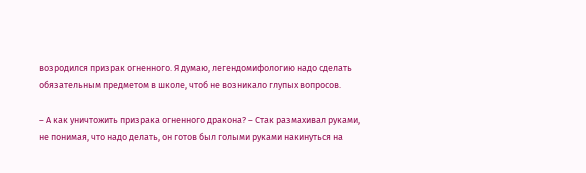возродился призрак огненного. Я думаю, легендомифологию надо сделать обязательным предметом в школе, чтоб не возникало глупых вопросов.

– А как уничтожить призрака огненного дракона? – Стак размахивал руками, не понимая, что надо делать, он готов был голыми руками накинуться на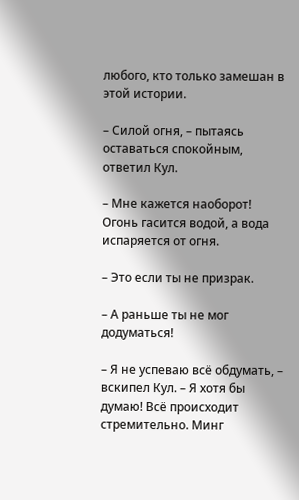любого, кто только замешан в этой истории.

– Силой огня, – пытаясь оставаться спокойным, ответил Кул.

– Мне кажется наоборот! Огонь гасится водой, а вода испаряется от огня.

– Это если ты не призрак.

– А раньше ты не мог додуматься!

– Я не успеваю всё обдумать, – вскипел Кул. – Я хотя бы думаю! Всё происходит стремительно. Минг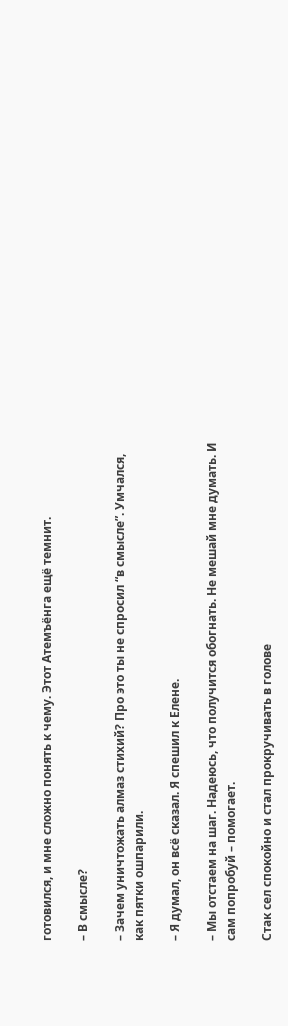готовился, и мне сложно понять к чему. Этот Атемъёнга ещё темнит.

– В смысле?

– Зачем уничтожать алмаз стихий? Про это ты не спросил “в смысле”. Умчался, как пятки ошпарили.

– Я думал, он всё сказал. Я спешил к Елене.

– Мы отстаем на шаг. Надеюсь, что получится обогнать. Не мешай мне думать. И сам попробуй – помогает.

Стак сел спокойно и стал прокручивать в голове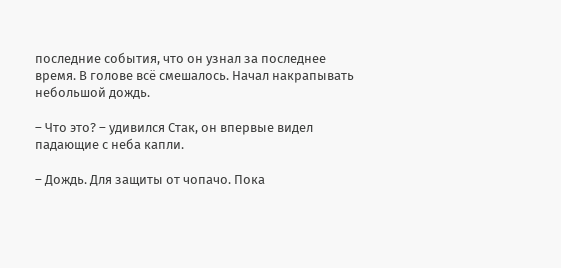последние события, что он узнал за последнее время. В голове всё смешалось. Начал накрапывать небольшой дождь.

– Что это? – удивился Стак, он впервые видел падающие с неба капли.

– Дождь. Для защиты от чопачо. Пока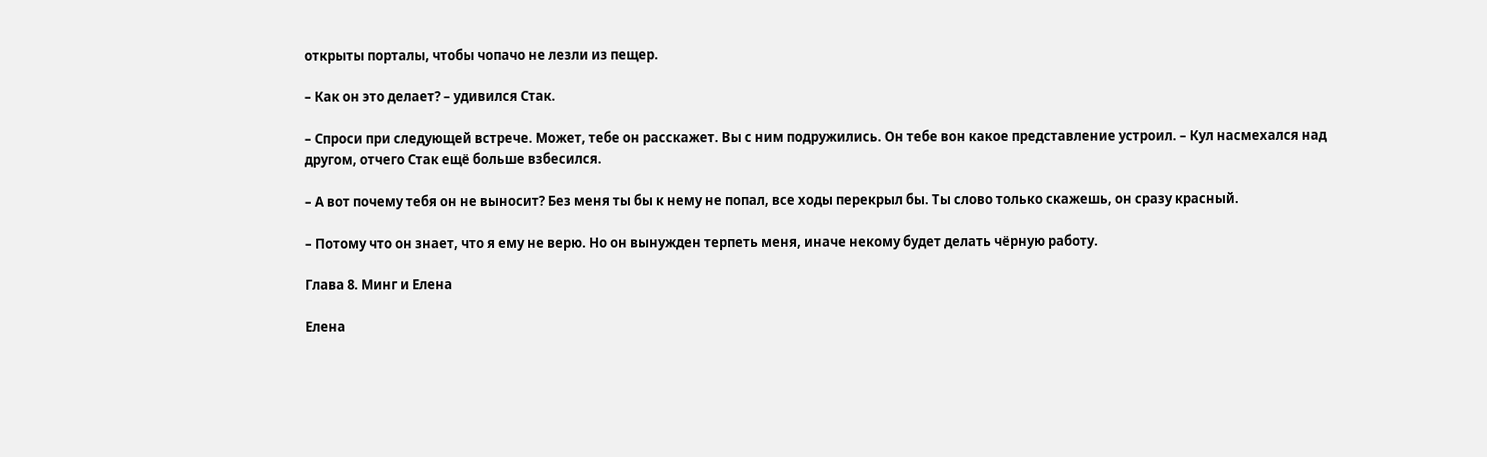открыты порталы, чтобы чопачо не лезли из пещер.

– Как он это делает? – удивился Стак.

– Спроси при следующей встрече. Может, тебе он расскажет. Вы с ним подружились. Он тебе вон какое представление устроил. – Кул насмехался над другом, отчего Стак ещё больше взбесился.

– А вот почему тебя он не выносит? Без меня ты бы к нему не попал, все ходы перекрыл бы. Ты слово только скажешь, он сразу красный.

– Потому что он знает, что я ему не верю. Но он вынужден терпеть меня, иначе некому будет делать чёрную работу.

Глава 8. Минг и Елена

Елена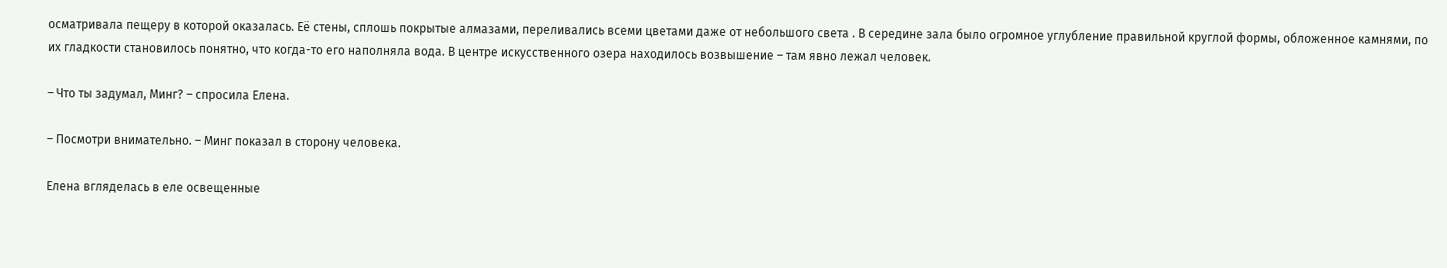осматривала пещеру в которой оказалась. Её стены, сплошь покрытые алмазами, переливались всеми цветами даже от небольшого света . В середине зала было огромное углубление правильной круглой формы, обложенное камнями, по их гладкости становилось понятно, что когда-то его наполняла вода. В центре искусственного озера находилось возвышение – там явно лежал человек.

– Что ты задумал, Минг? – спросила Елена.

– Посмотри внимательно. – Минг показал в сторону человека.

Елена вгляделась в еле освещенные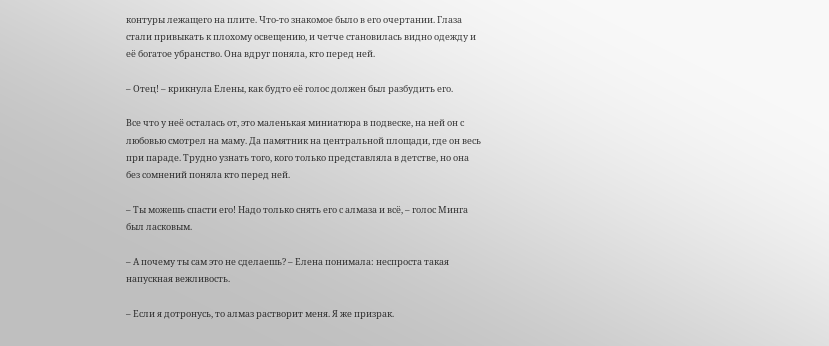контуры лежащего на плите. Что-то знакомое было в его очертании. Глаза стали привыкать к плохому освещению, и четче становилась видно одежду и её богатое убранство. Она вдруг поняла, кто перед ней.

– Отец! – крикнула Елены, как будто её голос должен был разбудить его.

Все что у неё осталась от, это маленькая миниатюра в подвеске, на ней он с любовью смотрел на маму. Да памятник на центральной площади, где он весь при параде. Трудно узнать того, кого только представляла в детстве, но она без сомнений поняла кто перед ней.

– Ты можешь спасти его! Надо только снять его с алмаза и всё, – голос Минга был ласковым.

– А почему ты сам это не сделаешь? – Елена понимала: неспроста такая напускная вежливость.

– Если я дотронусь, то алмаз растворит меня. Я же призрак.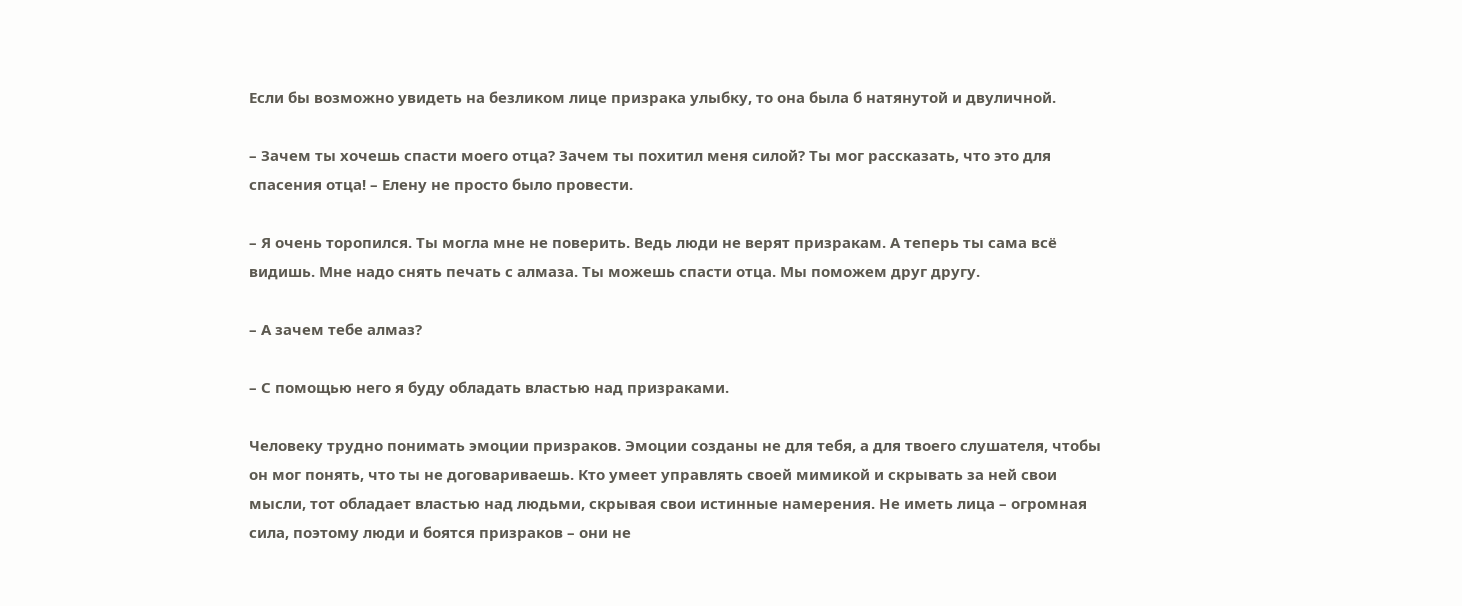Если бы возможно увидеть на безликом лице призрака улыбку, то она была б натянутой и двуличной.

– Зачем ты хочешь спасти моего отца? Зачем ты похитил меня силой? Ты мог рассказать, что это для спасения отца! – Елену не просто было провести.

– Я очень торопился. Ты могла мне не поверить. Ведь люди не верят призракам. А теперь ты сама всё видишь. Мне надо снять печать с алмаза. Ты можешь спасти отца. Мы поможем друг другу.

– А зачем тебе алмаз?

– С помощью него я буду обладать властью над призраками.

Человеку трудно понимать эмоции призраков. Эмоции созданы не для тебя, а для твоего слушателя, чтобы он мог понять, что ты не договариваешь. Кто умеет управлять своей мимикой и скрывать за ней свои мысли, тот обладает властью над людьми, скрывая свои истинные намерения. Не иметь лица – огромная сила, поэтому люди и боятся призраков – они не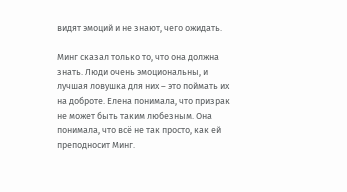видят эмоций и не знают, чего ожидать.

Минг сказал только то, что она должна знать. Люди очень эмоциональны, и лучшая ловушка для них – это поймать их на доброте. Елена понимала, что призрак не может быть таким любезным. Она понимала, что всё не так просто, как ей преподносит Минг.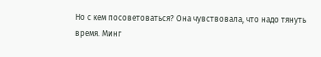Но с кем посоветоваться? Она чувствовала, что надо тянуть время. Минг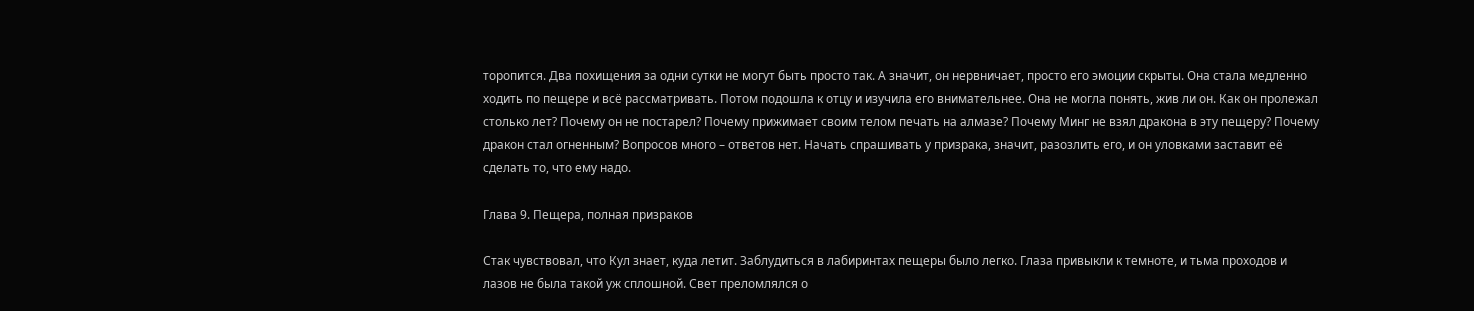торопится. Два похищения за одни сутки не могут быть просто так. А значит, он нервничает, просто его эмоции скрыты. Она стала медленно ходить по пещере и всё рассматривать. Потом подошла к отцу и изучила его внимательнее. Она не могла понять, жив ли он. Как он пролежал столько лет? Почему он не постарел? Почему прижимает своим телом печать на алмазе? Почему Минг не взял дракона в эту пещеру? Почему дракон стал огненным? Вопросов много – ответов нет. Начать спрашивать у призрака, значит, разозлить его, и он уловками заставит её сделать то, что ему надо.

Глава 9. Пещера, полная призраков

Стак чувствовал, что Кул знает, куда летит. Заблудиться в лабиринтах пещеры было легко. Глаза привыкли к темноте, и тьма проходов и лазов не была такой уж сплошной. Свет преломлялся о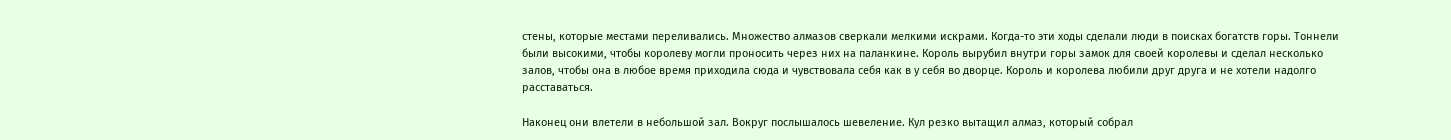стены, которые местами переливались. Множество алмазов сверкали мелкими искрами. Когда-то эти ходы сделали люди в поисках богатств горы. Тоннели были высокими, чтобы королеву могли проносить через них на паланкине. Король вырубил внутри горы замок для своей королевы и сделал несколько залов, чтобы она в любое время приходила сюда и чувствовала себя как в у себя во дворце. Король и королева любили друг друга и не хотели надолго расставаться.

Наконец они влетели в небольшой зал. Вокруг послышалось шевеление. Кул резко вытащил алмаз, который собрал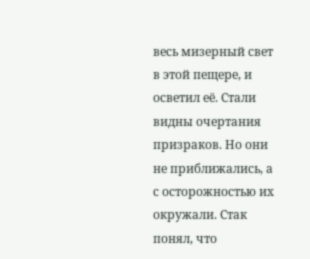весь мизерный свет в этой пещере, и осветил её. Стали видны очертания призраков. Но они не приближались, а с осторожностью их окружали. Стак понял, что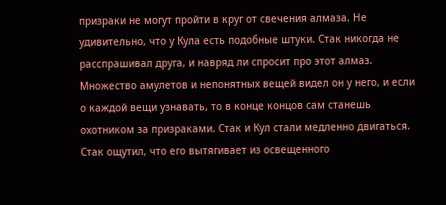призраки не могут пройти в круг от свечения алмаза. Не удивительно, что у Кула есть подобные штуки. Стак никогда не расспрашивал друга, и навряд ли спросит про этот алмаз. Множество амулетов и непонятных вещей видел он у него, и если о каждой вещи узнавать, то в конце концов сам станешь охотником за призраками. Стак и Кул стали медленно двигаться. Стак ощутил, что его вытягивает из освещенного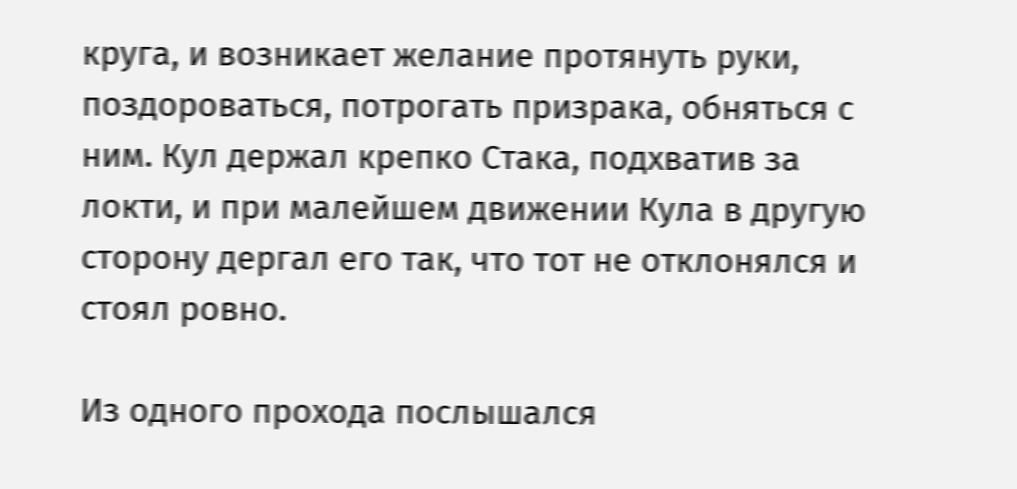круга, и возникает желание протянуть руки, поздороваться, потрогать призрака, обняться с ним. Кул держал крепко Стака, подхватив за локти, и при малейшем движении Кула в другую сторону дергал его так, что тот не отклонялся и стоял ровно.

Из одного прохода послышался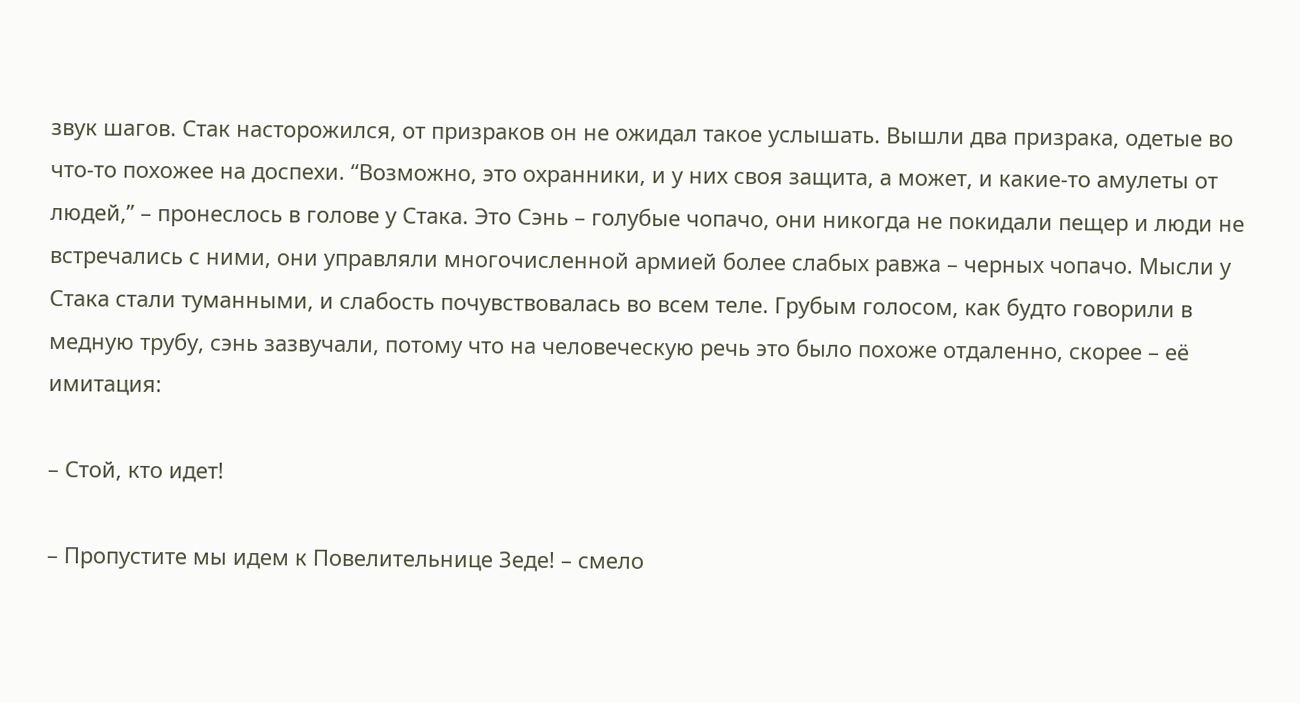звук шагов. Стак насторожился, от призраков он не ожидал такое услышать. Вышли два призрака, одетые во что-то похожее на доспехи. “Возможно, это охранники, и у них своя защита, а может, и какие-то амулеты от людей,” – пронеслось в голове у Стака. Это Сэнь – голубые чопачо, они никогда не покидали пещер и люди не встречались с ними, они управляли многочисленной армией более слабых равжа – черных чопачо. Мысли у Стака стали туманными, и слабость почувствовалась во всем теле. Грубым голосом, как будто говорили в медную трубу, сэнь зазвучали, потому что на человеческую речь это было похоже отдаленно, скорее – её имитация:

– Стой, кто идет!

– Пропустите мы идем к Повелительнице Зеде! – смело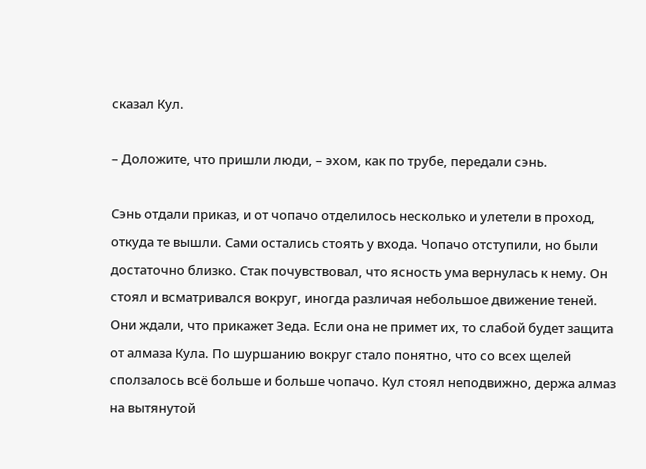сказал Кул.

– Доложите, что пришли люди, – эхом, как по трубе, передали сэнь.

Сэнь отдали приказ, и от чопачо отделилось несколько и улетели в проход, откуда те вышли. Сами остались стоять у входа. Чопачо отступили, но были достаточно близко. Стак почувствовал, что ясность ума вернулась к нему. Он стоял и всматривался вокруг, иногда различая небольшое движение теней. Они ждали, что прикажет Зеда. Если она не примет их, то слабой будет защита от алмаза Кула. По шуршанию вокруг стало понятно, что со всех щелей сползалось всё больше и больше чопачо. Кул стоял неподвижно, держа алмаз на вытянутой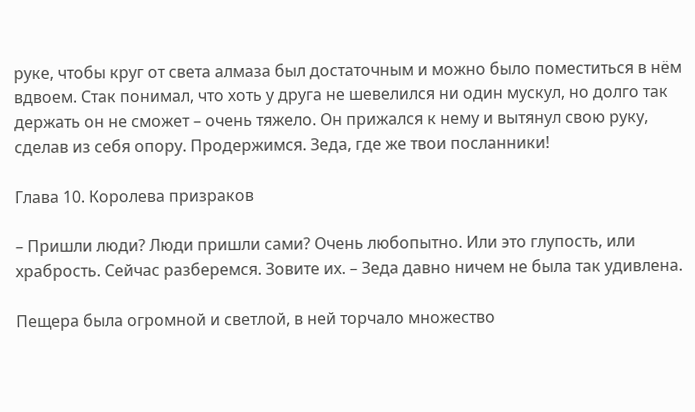руке, чтобы круг от света алмаза был достаточным и можно было поместиться в нём вдвоем. Стак понимал, что хоть у друга не шевелился ни один мускул, но долго так держать он не сможет – очень тяжело. Он прижался к нему и вытянул свою руку, сделав из себя опору. Продержимся. Зеда, где же твои посланники!

Глава 10. Королева призраков

– Пришли люди? Люди пришли сами? Очень любопытно. Или это глупость, или храбрость. Сейчас разберемся. Зовите их. – Зеда давно ничем не была так удивлена.

Пещера была огромной и светлой, в ней торчало множество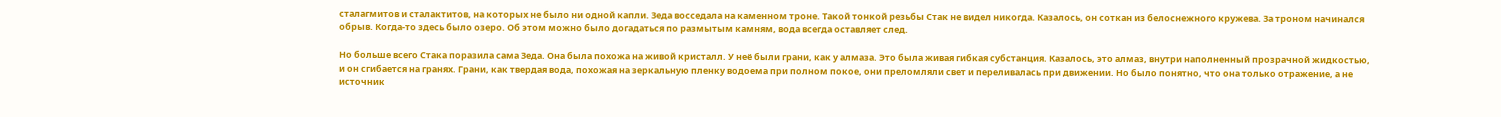сталагмитов и сталактитов, на которых не было ни одной капли. Зеда восседала на каменном троне. Такой тонкой резьбы Стак не видел никогда. Казалось, он соткан из белоснежного кружева. За троном начинался обрыв. Когда-то здесь было озеро. Об этом можно было догадаться по размытым камням, вода всегда оставляет след.

Но больше всего Стака поразила сама Зеда. Она была похожа на живой кристалл. У неё были грани, как у алмаза. Это была живая гибкая субстанция. Казалось, это алмаз, внутри наполненный прозрачной жидкостью, и он сгибается на гранях. Грани, как твердая вода, похожая на зеркальную пленку водоема при полном покое, они преломляли свет и переливалась при движении. Но было понятно, что она только отражение, а не источник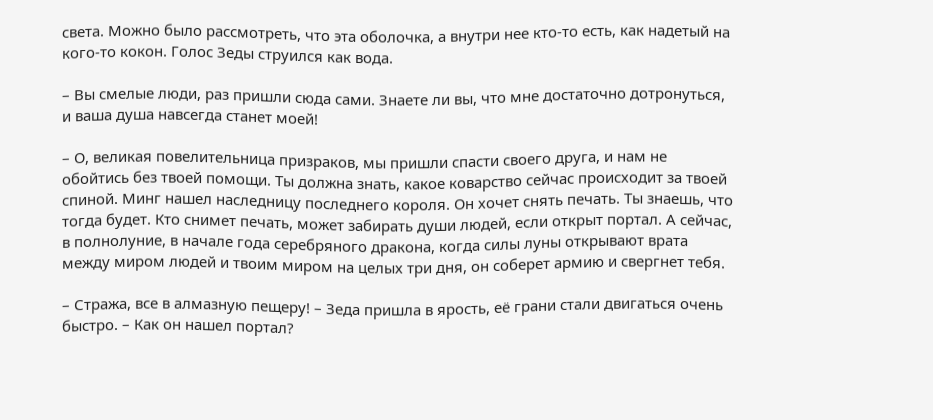света. Можно было рассмотреть, что эта оболочка, а внутри нее кто-то есть, как надетый на кого-то кокон. Голос Зеды струился как вода.

– Вы смелые люди, раз пришли сюда сами. Знаете ли вы, что мне достаточно дотронуться, и ваша душа навсегда станет моей!

– О, великая повелительница призраков, мы пришли спасти своего друга, и нам не обойтись без твоей помощи. Ты должна знать, какое коварство сейчас происходит за твоей спиной. Минг нашел наследницу последнего короля. Он хочет снять печать. Ты знаешь, что тогда будет. Кто снимет печать, может забирать души людей, если открыт портал. А сейчас, в полнолуние, в начале года серебряного дракона, когда силы луны открывают врата между миром людей и твоим миром на целых три дня, он соберет армию и свергнет тебя.

– Стража, все в алмазную пещеру! – Зеда пришла в ярость, её грани стали двигаться очень быстро. – Как он нашел портал?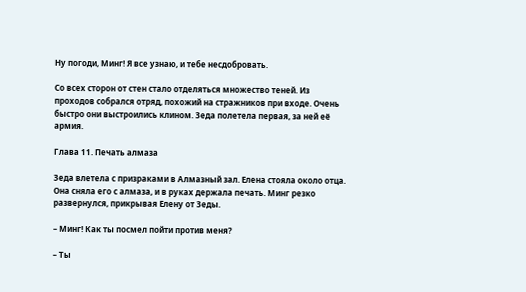Ну погоди, Минг! Я все узнаю, и тебе несдобровать.

Со всех сторон от стен стало отделяться множество теней. Из проходов собрался отряд, похожий на стражников при входе. Очень быстро они выстроились клином. Зеда полетела первая, за ней её армия.

Глава 11. Печать алмаза

Зеда влетела с призраками в Алмазный зал. Елена стояла около отца. Она сняла его с алмаза, и в руках держала печать. Минг резко развернулся, прикрывая Елену от Зеды.

– Минг! Как ты посмел пойти против меня?

– Ты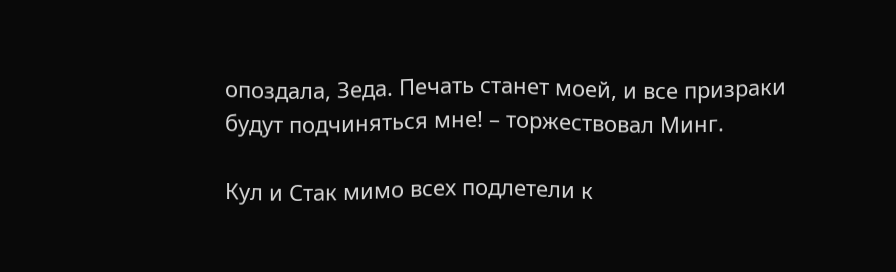опоздала, Зеда. Печать станет моей, и все призраки будут подчиняться мне! – торжествовал Минг.

Кул и Стак мимо всех подлетели к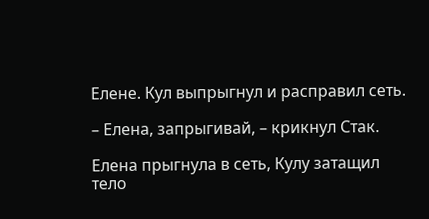Елене. Кул выпрыгнул и расправил сеть.

– Елена, запрыгивай, – крикнул Стак.

Елена прыгнула в сеть, Кулу затащил тело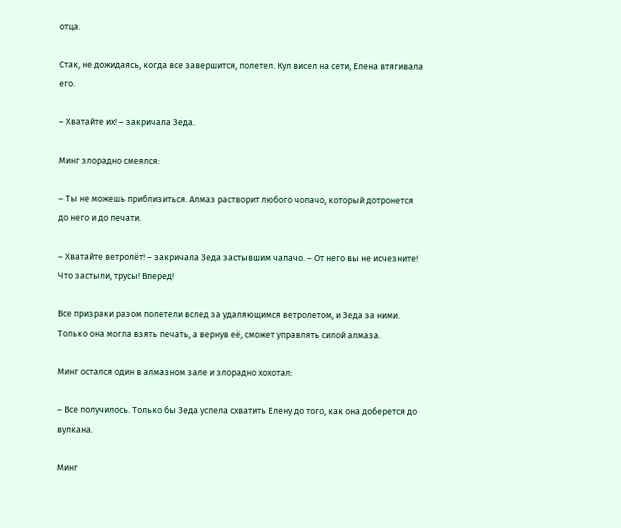отца.

Стак, не дожидаясь, когда все завершится, полетел. Кул висел на сети, Елена втягивала его.

– Хватайте их! – закричала Зеда.

Минг злорадно смеялся:

– Ты не можешь приблизиться. Алмаз растворит любого чопачо, который дотронется до него и до печати.

– Хватайте ветролёт! – закричала Зеда застывшим чапачо. – От него вы не исчезните! Что застыли, трусы! Вперед!

Все призраки разом полетели вслед за удаляющимся ветролетом, и Зеда за ними. Только она могла взять печать, а вернув её, сможет управлять силой алмаза.

Минг остался один в алмазном зале и злорадно хохотал:

– Все получилось. Только бы Зеда успела схватить Елену до того, как она доберется до вулкана.

Минг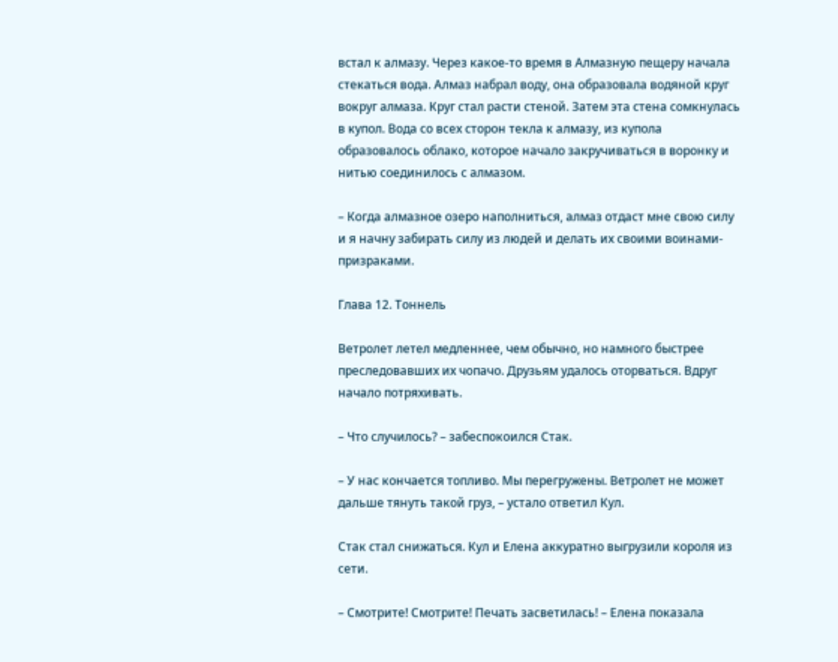встал к алмазу. Через какое-то время в Алмазную пещеру начала стекаться вода. Алмаз набрал воду, она образовала водяной круг вокруг алмаза. Круг стал расти стеной. Затем эта стена сомкнулась в купол. Вода со всех сторон текла к алмазу, из купола образовалось облако, которое начало закручиваться в воронку и нитью соединилось с алмазом.

– Когда алмазное озеро наполниться, алмаз отдаст мне свою силу и я начну забирать силу из людей и делать их своими воинами-призраками.

Глава 12. Тоннель

Ветролет летел медленнее, чем обычно, но намного быстрее преследовавших их чопачо. Друзьям удалось оторваться. Вдруг начало потряхивать.

– Что случилось? – забеспокоился Стак.

– У нас кончается топливо. Мы перегружены. Ветролет не может дальше тянуть такой груз, – устало ответил Кул.

Стак стал снижаться. Кул и Елена аккуратно выгрузили короля из сети.

– Смотрите! Смотрите! Печать засветилась! – Елена показала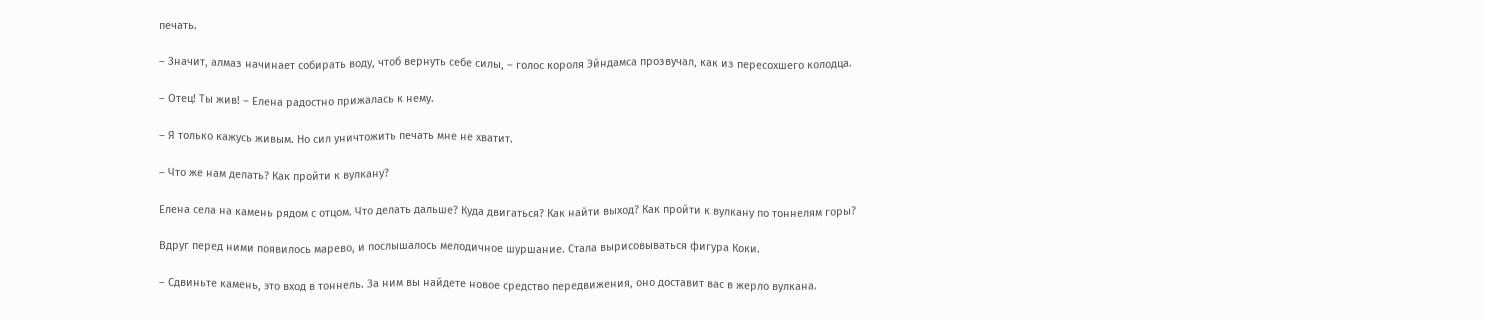печать.

– Значит, алмаз начинает собирать воду, чтоб вернуть себе силы, – голос короля Эйндамса прозвучал, как из пересохшего колодца.

– Отец! Ты жив! – Елена радостно прижалась к нему.

– Я только кажусь живым. Но сил уничтожить печать мне не хватит.

– Что же нам делать? Как пройти к вулкану?

Елена села на камень рядом с отцом. Что делать дальше? Куда двигаться? Как найти выход? Как пройти к вулкану по тоннелям горы?

Вдруг перед ними появилось марево, и послышалось мелодичное шуршание. Стала вырисовываться фигура Коки.

– Сдвиньте камень, это вход в тоннель. За ним вы найдете новое средство передвижения, оно доставит вас в жерло вулкана.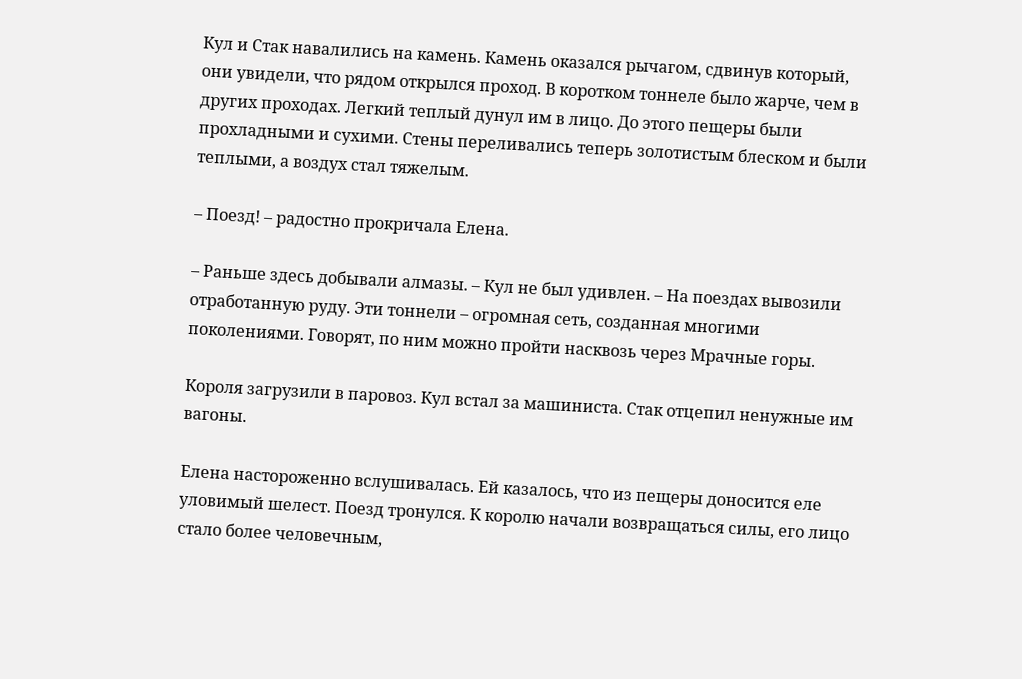Кул и Стак навалились на камень. Камень оказался рычагом, сдвинув который, они увидели, что рядом открылся проход. В коротком тоннеле было жарче, чем в других проходах. Легкий теплый дунул им в лицо. До этого пещеры были прохладными и сухими. Стены переливались теперь золотистым блеском и были теплыми, а воздух стал тяжелым.

– Поезд! – радостно прокричала Елена.

– Раньше здесь добывали алмазы. – Кул не был удивлен. – На поездах вывозили отработанную руду. Эти тоннели – огромная сеть, созданная многими поколениями. Говорят, по ним можно пройти насквозь через Мрачные горы.

Короля загрузили в паровоз. Кул встал за машиниста. Стак отцепил ненужные им вагоны.

Елена настороженно вслушивалась. Ей казалось, что из пещеры доносится еле уловимый шелест. Поезд тронулся. К королю начали возвращаться силы, его лицо стало более человечным,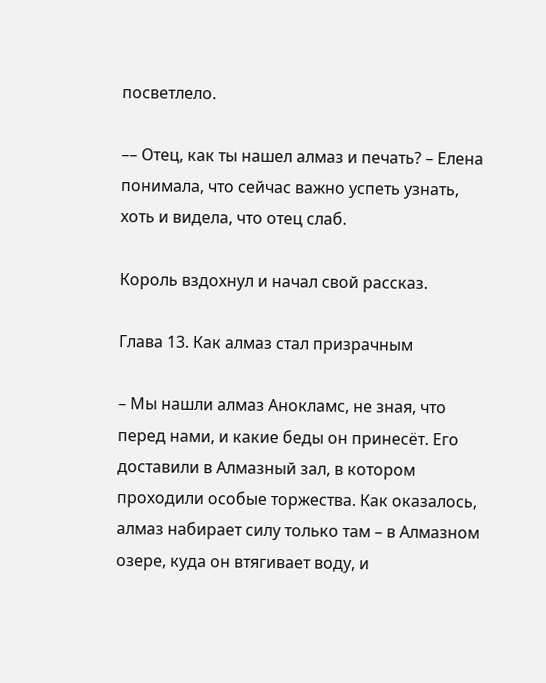посветлело.

–– Отец, как ты нашел алмаз и печать? – Елена понимала, что сейчас важно успеть узнать, хоть и видела, что отец слаб.

Король вздохнул и начал свой рассказ.

Глава 13. Как алмаз стал призрачным

– Мы нашли алмаз Анокламс, не зная, что перед нами, и какие беды он принесёт. Его доставили в Алмазный зал, в котором проходили особые торжества. Как оказалось, алмаз набирает силу только там – в Алмазном озере, куда он втягивает воду, и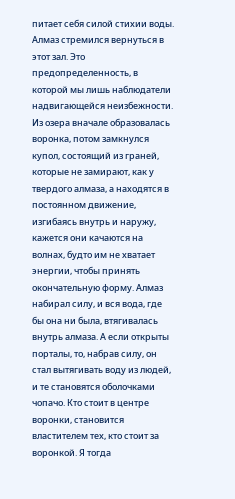питает себя силой стихии воды. Алмаз стремился вернуться в этот зал. Это предопределенность, в которой мы лишь наблюдатели надвигающейся неизбежности. Из озера вначале образовалась воронка, потом замкнулся купол, состоящий из граней, которые не замирают, как у твердого алмаза, а находятся в постоянном движение, изгибаясь внутрь и наружу, кажется они качаются на волнах, будто им не хватает энергии, чтобы принять окончательную форму. Алмаз набирал силу, и вся вода, где бы она ни была, втягивалась внутрь алмаза. А если открыты порталы, то, набрав силу, он стал вытягивать воду из людей, и те становятся оболочками чопачо. Кто стоит в центре воронки, становится властителем тех, кто стоит за воронкой. Я тогда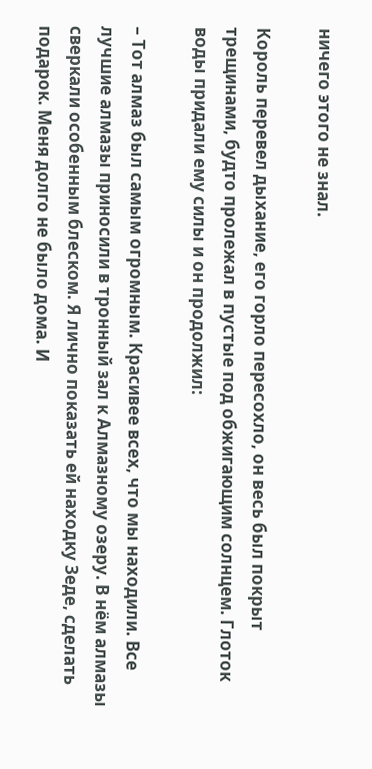ничего этого не знал.

Король перевел дыхание, его горло пересохло, он весь был покрыт трещинами, будто пролежал в пустые под обжигающим солнцем. Глоток воды придали ему силы и он продолжил:

– Тот алмаз был самым огромным. Красивее всех, что мы находили. Все лучшие алмазы приносили в тронный зал к Алмазному озеру. В нём алмазы сверкали особенным блеском. Я лично показать ей находку Зеде, сделать подарок. Меня долго не было дома. И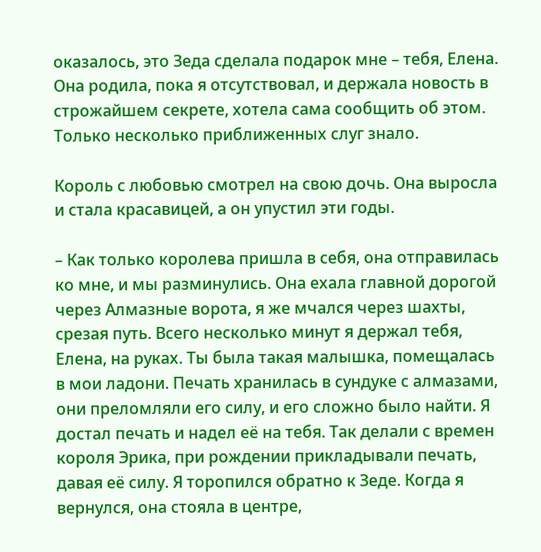оказалось, это Зеда сделала подарок мне – тебя, Елена. Она родила, пока я отсутствовал, и держала новость в строжайшем секрете, хотела сама сообщить об этом. Только несколько приближенных слуг знало.

Король с любовью смотрел на свою дочь. Она выросла и стала красавицей, а он упустил эти годы.

– Как только королева пришла в себя, она отправилась ко мне, и мы разминулись. Она ехала главной дорогой через Алмазные ворота, я же мчался через шахты, срезая путь. Всего несколько минут я держал тебя, Елена, на руках. Ты была такая малышка, помещалась в мои ладони. Печать хранилась в сундуке с алмазами, они преломляли его силу, и его сложно было найти. Я достал печать и надел её на тебя. Так делали с времен короля Эрика, при рождении прикладывали печать, давая её силу. Я торопился обратно к Зеде. Когда я вернулся, она стояла в центре,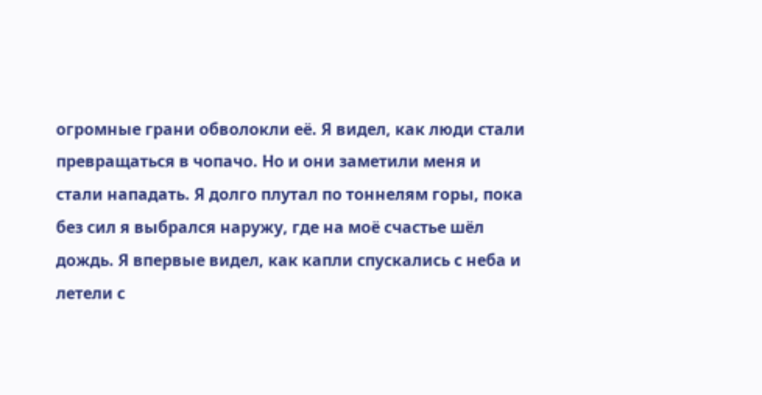огромные грани обволокли её. Я видел, как люди стали превращаться в чопачо. Но и они заметили меня и стали нападать. Я долго плутал по тоннелям горы, пока без сил я выбрался наружу, где на моё счастье шёл дождь. Я впервые видел, как капли спускались с неба и летели с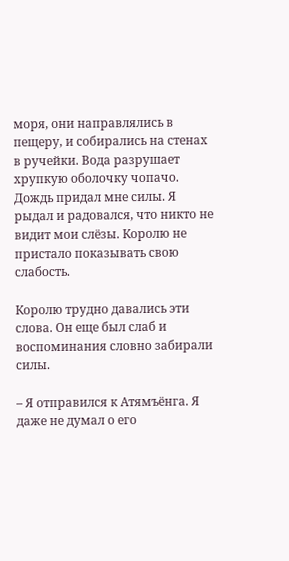моря, они направлялись в пещеру, и собирались на стенах в ручейки. Вода разрушает хрупкую оболочку чопачо. Дождь придал мне силы. Я рыдал и радовался, что никто не видит мои слёзы. Королю не пристало показывать свою слабость.

Королю трудно давались эти слова. Он еще был слаб и воспоминания словно забирали силы.

– Я отправился к Атямъёнга. Я даже не думал о его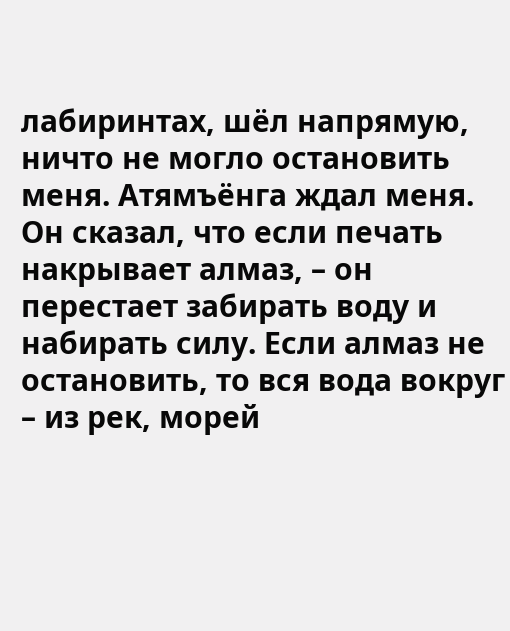лабиринтах, шёл напрямую, ничто не могло остановить меня. Атямъёнга ждал меня. Он сказал, что если печать накрывает алмаз, – он перестает забирать воду и набирать силу. Если алмаз не остановить, то вся вода вокруг – из рек, морей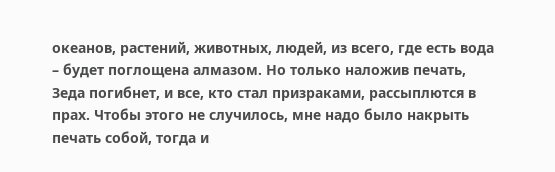океанов, растений, животных, людей, из всего, где есть вода – будет поглощена алмазом. Но только наложив печать, Зеда погибнет, и все, кто стал призраками, рассыплются в прах. Чтобы этого не случилось, мне надо было накрыть печать собой, тогда и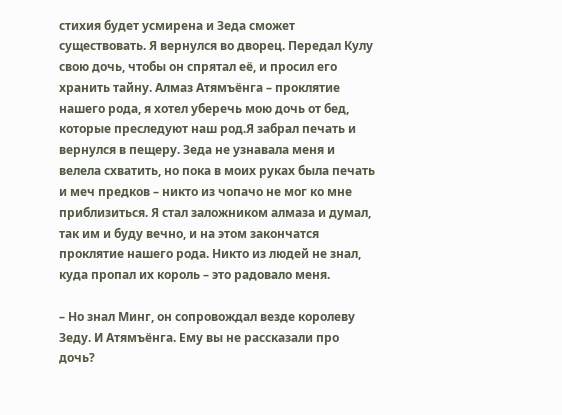стихия будет усмирена и Зеда сможет существовать. Я вернулся во дворец. Передал Кулу свою дочь, чтобы он спрятал её, и просил его хранить тайну. Алмаз Атямъёнга – проклятие нашего рода, я хотел уберечь мою дочь от бед, которые преследуют наш род.Я забрал печать и вернулся в пещеру. Зеда не узнавала меня и велела схватить, но пока в моих руках была печать и меч предков – никто из чопачо не мог ко мне приблизиться. Я стал заложником алмаза и думал, так им и буду вечно, и на этом закончатся проклятие нашего рода. Никто из людей не знал, куда пропал их король – это радовало меня.

– Но знал Минг, он сопровождал везде королеву Зеду. И Атямъёнга. Ему вы не рассказали про дочь?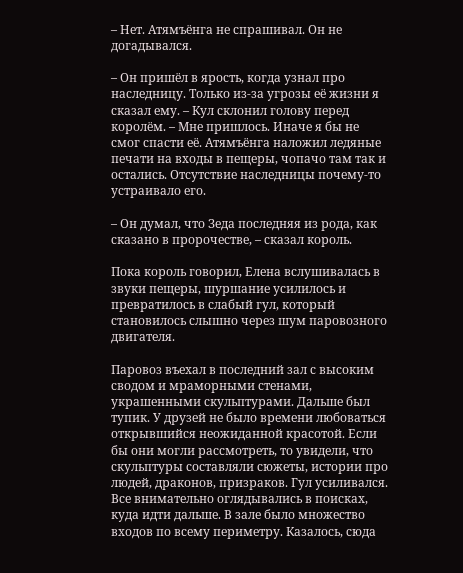– Нет. Атямъёнга не спрашивал. Он не догадывался.

– Он пришёл в ярость, когда узнал про наследницу. Только из-за угрозы её жизни я сказал ему. – Кул склонил голову перед королём. – Мне пришлось. Иначе я бы не смог спасти её. Атямъёнга наложил ледяные печати на входы в пещеры, чопачо там так и остались. Отсутствие наследницы почему-то устраивало его.

– Он думал, что Зеда последняя из рода, как сказано в пророчестве, – сказал король.

Пока король говорил, Елена вслушивалась в звуки пещеры, шуршание усилилось и превратилось в слабый гул, который становилось слышно через шум паровозного двигателя.

Паровоз въехал в последний зал с высоким сводом и мраморными стенами, украшенными скульптурами. Дальше был тупик. У друзей не было времени любоваться открывшийся неожиданной красотой. Если бы они могли рассмотреть, то увидели, что скульптуры составляли сюжеты, истории про людей, драконов, призраков. Гул усиливался. Все внимательно оглядывались в поисках, куда идти дальше. В зале было множество входов по всему периметру. Казалось, сюда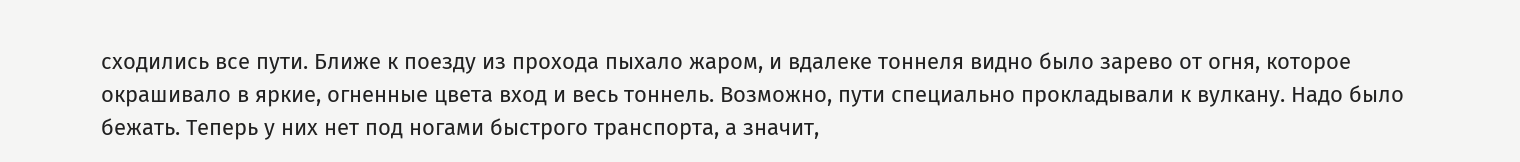сходились все пути. Ближе к поезду из прохода пыхало жаром, и вдалеке тоннеля видно было зарево от огня, которое окрашивало в яркие, огненные цвета вход и весь тоннель. Возможно, пути специально прокладывали к вулкану. Надо было бежать. Теперь у них нет под ногами быстрого транспорта, а значит,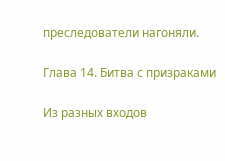преследователи нагоняли.

Глава 14. Битва с призраками

Из разных входов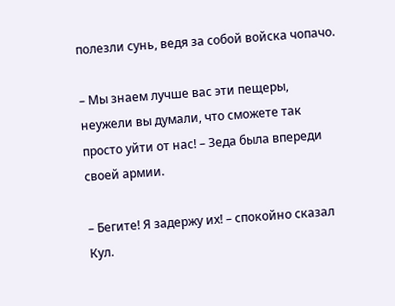полезли сунь, ведя за собой войска чопачо.

– Мы знаем лучше вас эти пещеры, неужели вы думали, что сможете так просто уйти от нас! – Зеда была впереди своей армии.

– Бегите! Я задержу их! – спокойно сказал Кул.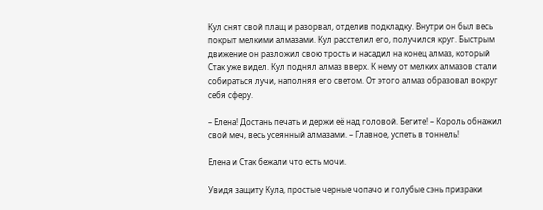Кул снят свой плащ и разорвал, отделив подкладку. Внутри он был весь покрыт мелкими алмазами. Кул расстелил его, получился круг. Быстрым движение он разложил свою трость и насадил на конец алмаз, который Стак уже видел. Кул поднял алмаз вверх. К нему от мелких алмазов стали собираться лучи, наполняя его светом. От этого алмаз образовал вокруг себя сферу.

– Елена! Достань печать и держи её над головой. Бегите! – Король обнажил свой меч, весь усеянный алмазами. – Главное, успеть в тоннель!

Елена и Стак бежали что есть мочи.

Увидя защиту Кула, простые черные чопачо и голубые сэнь призраки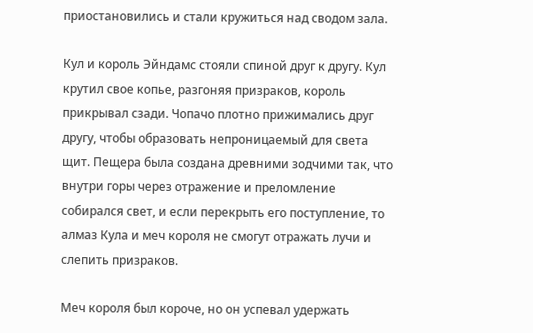приостановились и стали кружиться над сводом зала.

Кул и король Эйндамс стояли спиной друг к другу. Кул крутил свое копье, разгоняя призраков, король прикрывал сзади. Чопачо плотно прижимались друг другу, чтобы образовать непроницаемый для света щит. Пещера была создана древними зодчими так, что внутри горы через отражение и преломление собирался свет, и если перекрыть его поступление, то алмаз Кула и меч короля не смогут отражать лучи и слепить призраков.

Меч короля был короче, но он успевал удержать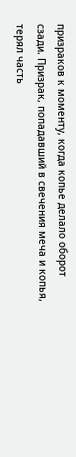призраков к моменту, когда копье делало оборот сзади. Призрак, попадавший в свечения меча и копья, терял часть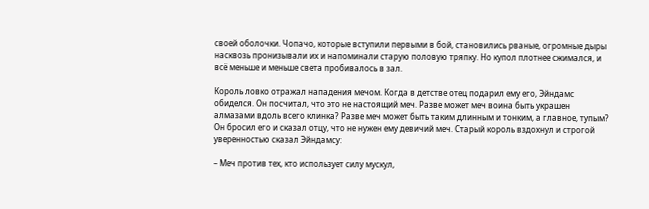своей оболочки. Чопачо, которые вступили первыми в бой, становились рваные, огромные дыры насквозь пронизывали их и напоминали старую половую тряпку. Но купол плотнее сжимался, и всё меньше и меньше света пробивалось в зал.

Король ловко отражал нападения мечом. Когда в детстве отец подарил ему его, Эйндамс обиделся. Он посчитал, что это не настоящий меч. Разве может меч воина быть украшен алмазами вдоль всего клинка? Разве меч может быть таким длинным и тонким, а главное, тупым? Он бросил его и сказал отцу, что не нужен ему девичий меч. Старый король вздохнул и строгой уверенностью сказал Эйндамсу:

– Меч против тех, кто использует силу мускул,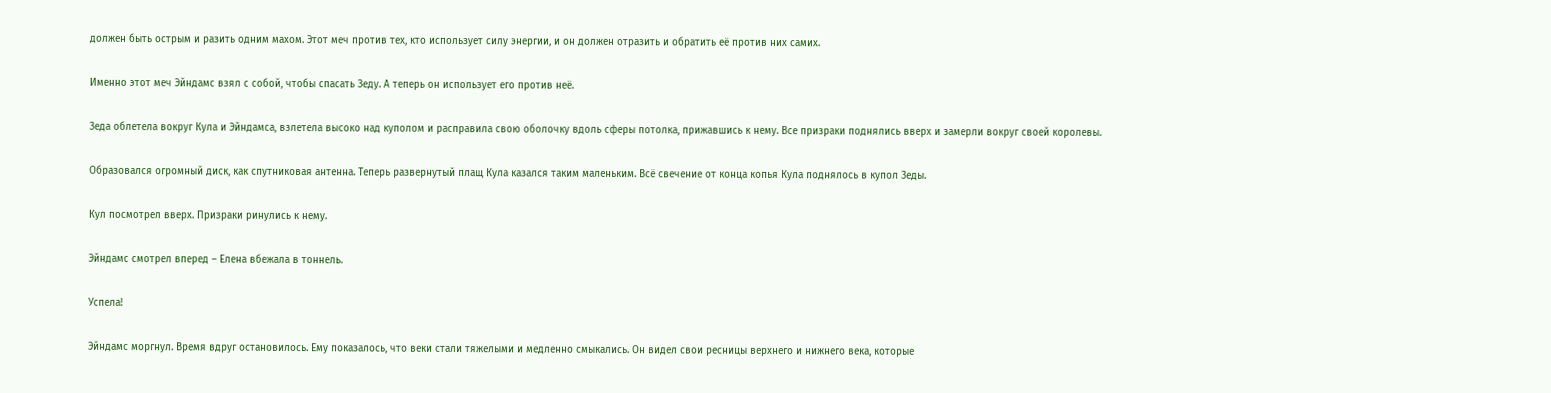должен быть острым и разить одним махом. Этот меч против тех, кто использует силу энергии, и он должен отразить и обратить её против них самих.

Именно этот меч Эйндамс взял с собой, чтобы спасать Зеду. А теперь он использует его против неё.

Зеда облетела вокруг Кула и Эйндамса, взлетела высоко над куполом и расправила свою оболочку вдоль сферы потолка, прижавшись к нему. Все призраки поднялись вверх и замерли вокруг своей королевы.

Образовался огромный диск, как спутниковая антенна. Теперь развернутый плащ Кула казался таким маленьким. Всё свечение от конца копья Кула поднялось в купол Зеды.

Кул посмотрел вверх. Призраки ринулись к нему.

Эйндамс смотрел вперед – Елена вбежала в тоннель.

Успела!

Эйндамс моргнул. Время вдруг остановилось. Ему показалось, что веки стали тяжелыми и медленно смыкались. Он видел свои ресницы верхнего и нижнего века, которые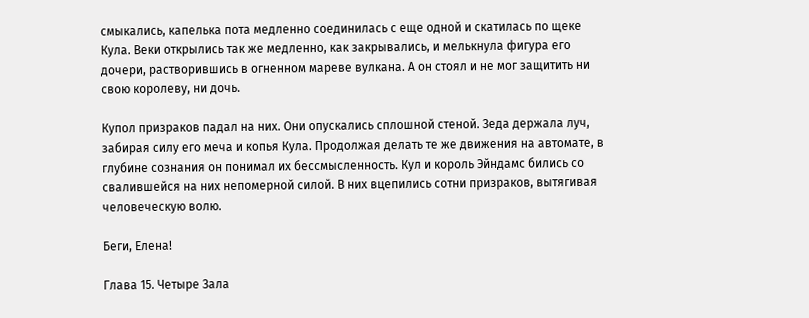смыкались, капелька пота медленно соединилась с еще одной и скатилась по щеке Кула. Веки открылись так же медленно, как закрывались, и мелькнула фигура его дочери, растворившись в огненном мареве вулкана. А он стоял и не мог защитить ни свою королеву, ни дочь.

Купол призраков падал на них. Они опускались сплошной стеной. Зеда держала луч, забирая силу его меча и копья Кула. Продолжая делать те же движения на автомате, в глубине сознания он понимал их бессмысленность. Кул и король Эйндамс бились со свалившейся на них непомерной силой. В них вцепились сотни призраков, вытягивая человеческую волю.

Беги, Елена!

Глава 15. Четыре Зала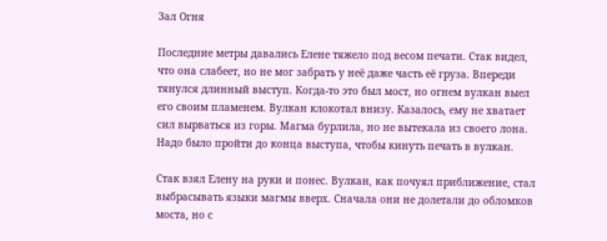Зал Огня

Последние метры давались Елене тяжело под весом печати. Стак видел, что она слабеет, но не мог забрать у неё даже часть её груза. Впереди тянулся длинный выступ. Когда-то это был мост, но огнем вулкан выел его своим пламенем. Вулкан клокотал внизу. Казалось, ему не хватает сил вырваться из горы. Магма бурлила, но не вытекала из своего лона. Надо было пройти до конца выступа, чтобы кинуть печать в вулкан.

Стак взял Елену на руки и понес. Вулкан, как почуял приближение, стал выбрасывать языки магмы вверх. Сначала они не долетали до обломков моста, но с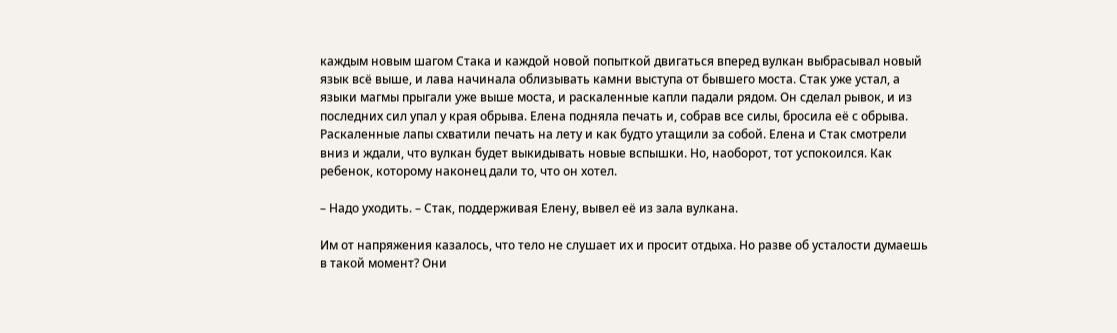каждым новым шагом Стака и каждой новой попыткой двигаться вперед вулкан выбрасывал новый язык всё выше, и лава начинала облизывать камни выступа от бывшего моста. Стак уже устал, а языки магмы прыгали уже выше моста, и раскаленные капли падали рядом. Он сделал рывок, и из последних сил упал у края обрыва. Елена подняла печать и, собрав все силы, бросила её с обрыва. Раскаленные лапы схватили печать на лету и как будто утащили за собой. Елена и Стак смотрели вниз и ждали, что вулкан будет выкидывать новые вспышки. Но, наоборот, тот успокоился. Как ребенок, которому наконец дали то, что он хотел.

– Надо уходить. – Стак, поддерживая Елену, вывел её из зала вулкана.

Им от напряжения казалось, что тело не слушает их и просит отдыха. Но разве об усталости думаешь в такой момент? Они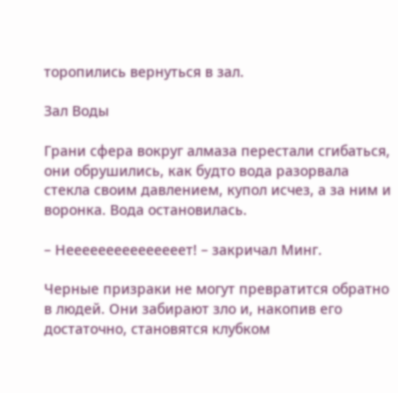торопились вернуться в зал.

Зал Воды

Грани сфера вокруг алмаза перестали сгибаться, они обрушились, как будто вода разорвала стекла своим давлением, купол исчез, а за ним и воронка. Вода остановилась.

– Нееееееееееееееет! – закричал Минг.

Черные призраки не могут превратится обратно в людей. Они забирают зло и, накопив его достаточно, становятся клубком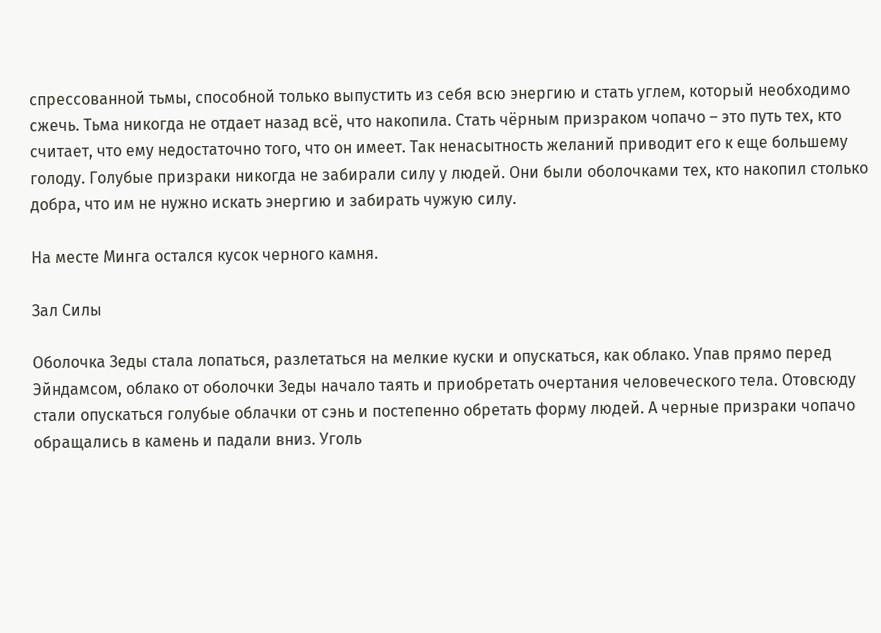спрессованной тьмы, способной только выпустить из себя всю энергию и стать углем, который необходимо сжечь. Тьма никогда не отдает назад всё, что накопила. Стать чёрным призраком чопачо – это путь тех, кто считает, что ему недостаточно того, что он имеет. Так ненасытность желаний приводит его к еще большему голоду. Голубые призраки никогда не забирали силу у людей. Они были оболочками тех, кто накопил столько добра, что им не нужно искать энергию и забирать чужую силу.

На месте Минга остался кусок черного камня.

Зал Силы

Оболочка Зеды стала лопаться, разлетаться на мелкие куски и опускаться, как облако. Упав прямо перед Эйндамсом, облако от оболочки Зеды начало таять и приобретать очертания человеческого тела. Отовсюду стали опускаться голубые облачки от сэнь и постепенно обретать форму людей. А черные призраки чопачо обращались в камень и падали вниз. Уголь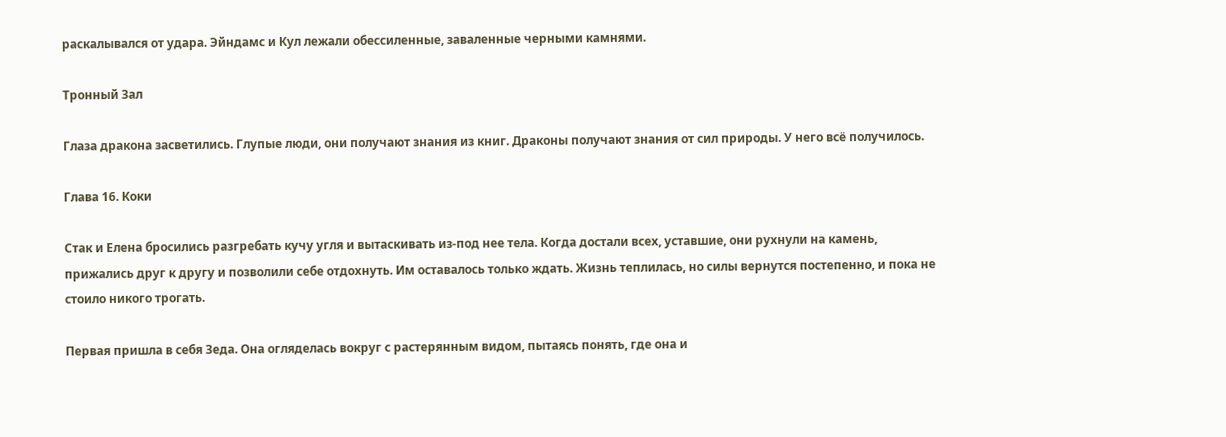раскалывался от удара. Эйндамс и Кул лежали обессиленные, заваленные черными камнями.

Тронный Зал

Глаза дракона засветились. Глупые люди, они получают знания из книг. Драконы получают знания от сил природы. У него всё получилось.

Глава 16. Коки

Стак и Елена бросились разгребать кучу угля и вытаскивать из-под нее тела. Когда достали всех, уставшие, они рухнули на камень, прижались друг к другу и позволили себе отдохнуть. Им оставалось только ждать. Жизнь теплилась, но силы вернутся постепенно, и пока не стоило никого трогать.

Первая пришла в себя Зеда. Она огляделась вокруг с растерянным видом, пытаясь понять, где она и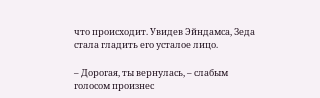что происходит. Увидев Эйндамса, Зеда стала гладить его усталое лицо.

– Дорогая, ты вернулась, – слабым голосом произнес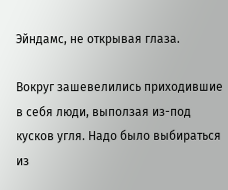Эйндамс, не открывая глаза.

Вокруг зашевелились приходившие в себя люди, выползая из-под кусков угля. Надо было выбираться из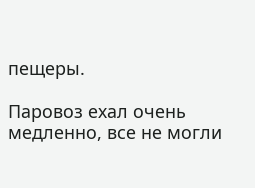пещеры.

Паровоз ехал очень медленно, все не могли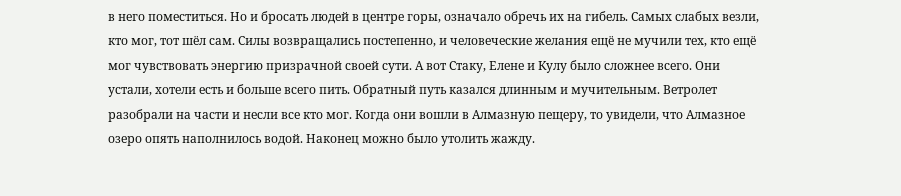в него поместиться. Но и бросать людей в центре горы, означало обречь их на гибель. Самых слабых везли, кто мог, тот шёл сам. Силы возвращались постепенно, и человеческие желания ещё не мучили тех, кто ещё мог чувствовать энергию призрачной своей сути. А вот Стаку, Елене и Кулу было сложнее всего. Они устали, хотели есть и больше всего пить. Обратный путь казался длинным и мучительным. Ветролет разобрали на части и несли все кто мог. Когда они вошли в Алмазную пещеру, то увидели, что Алмазное озеро опять наполнилось водой. Наконец можно было утолить жажду.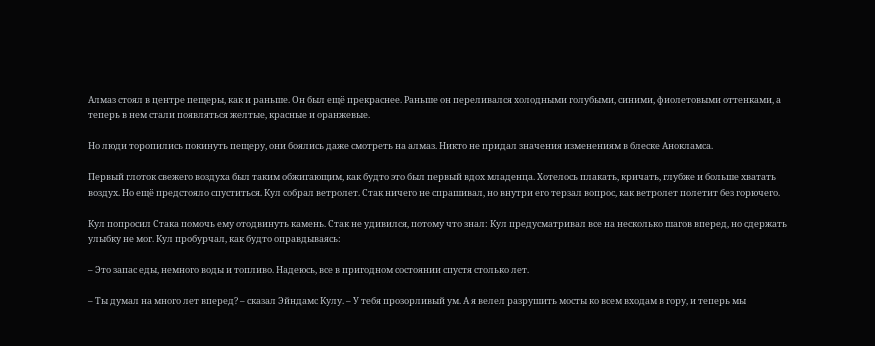Алмаз стоял в центре пещеры, как и раньше. Он был ещё прекраснее. Раньше он переливался холодными голубыми, синими, фиолетовыми оттенками, а теперь в нем стали появляться желтые, красные и оранжевые.

Но люди торопились покинуть пещеру, они боялись даже смотреть на алмаз. Никто не придал значения изменениям в блеске Анокламса.

Первый глоток свежего воздуха был таким обжигающим, как будто это был первый вдох младенца. Хотелось плакать, кричать, глубже и больше хватать воздух. Но ещё предстояло спуститься. Кул собрал ветролет. Стак ничего не спрашивал, но внутри его терзал вопрос, как ветролет полетит без горючего.

Кул попросил Стака помочь ему отодвинуть камень. Стак не удивился, потому что знал: Кул предусматривал все на несколько шагов вперед, но сдержать улыбку не мог. Кул пробурчал, как будто оправдываясь:

– Это запас еды, немного воды и топливо. Надеюсь, все в пригодном состоянии спустя столько лет.

– Ты думал на много лет вперед? – сказал Эйндамс Кулу. – У тебя прозорливый ум. А я велел разрушить мосты ко всем входам в гору, и теперь мы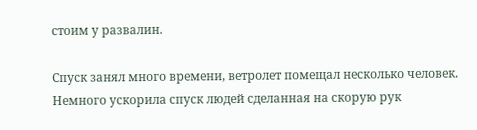стоим у развалин.

Спуск занял много времени, ветролет помещал несколько человек. Немного ускорила спуск людей сделанная на скорую рук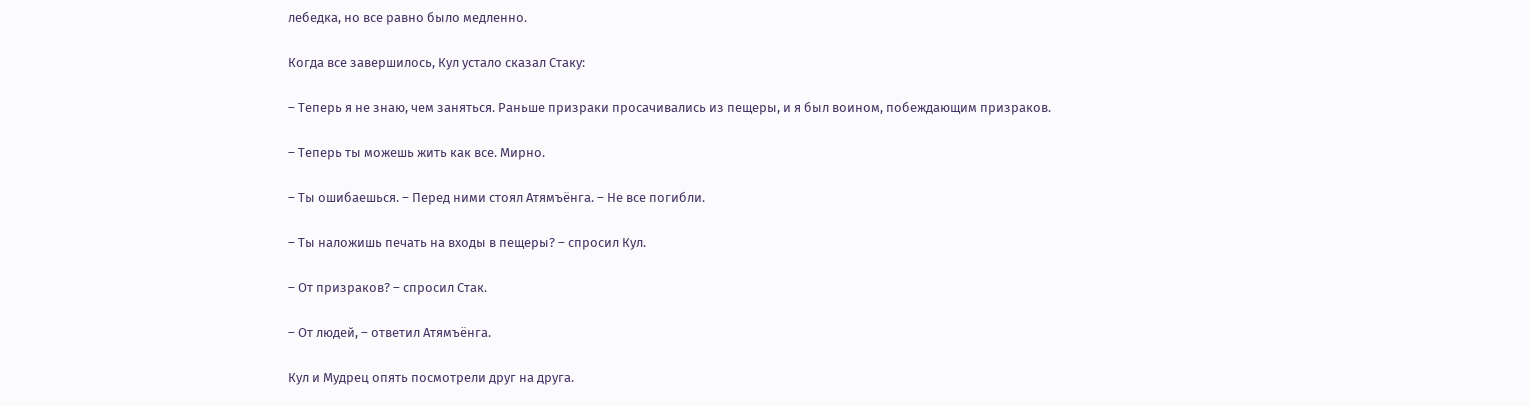лебедка, но все равно было медленно.

Когда все завершилось, Кул устало сказал Стаку:

– Теперь я не знаю, чем заняться. Раньше призраки просачивались из пещеры, и я был воином, побеждающим призраков.

– Теперь ты можешь жить как все. Мирно.

– Ты ошибаешься. – Перед ними стоял Атямъёнга. – Не все погибли.

– Ты наложишь печать на входы в пещеры? – спросил Кул.

– От призраков? – спросил Стак.

– От людей, – ответил Атямъёнга.

Кул и Мудрец опять посмотрели друг на друга.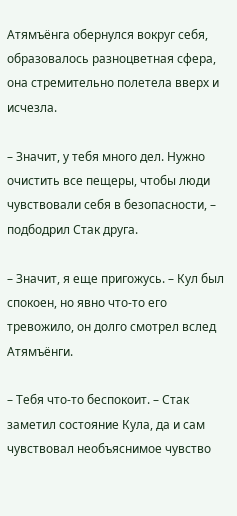Атямъёнга обернулся вокруг себя, образовалось разноцветная сфера, она стремительно полетела вверх и исчезла.

– Значит, у тебя много дел. Нужно очистить все пещеры, чтобы люди чувствовали себя в безопасности, – подбодрил Стак друга.

– Значит, я еще пригожусь. – Кул был спокоен, но явно что-то его тревожило, он долго смотрел вслед Атямъёнги.

– Тебя что-то беспокоит. – Стак заметил состояние Кула, да и сам чувствовал необъяснимое чувство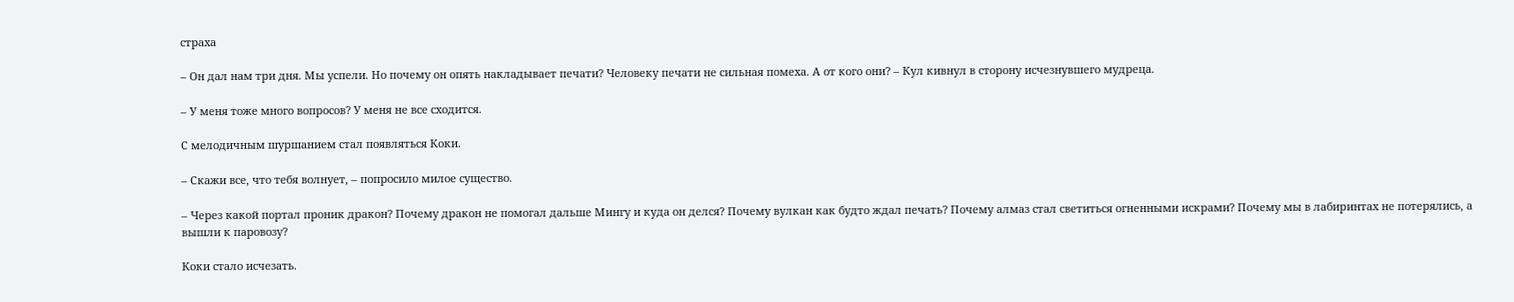страха

– Он дал нам три дня. Мы успели. Но почему он опять накладывает печати? Человеку печати не сильная помеха. А от кого они? – Кул кивнул в сторону исчезнувшего мудреца.

– У меня тоже много вопросов? У меня не все сходится.

С мелодичным шуршанием стал появляться Коки.

– Скажи все, что тебя волнует, – попросило милое существо.

– Через какой портал проник дракон? Почему дракон не помогал дальше Мингу и куда он делся? Почему вулкан как будто ждал печать? Почему алмаз стал светиться огненными искрами? Почему мы в лабиринтах не потерялись, а вышли к паровозу?

Коки стало исчезать.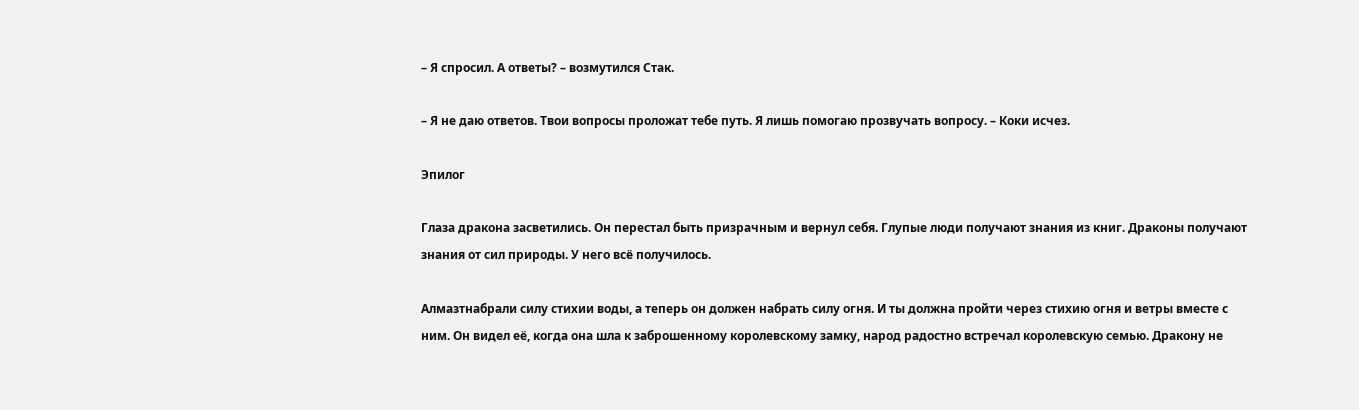– Я спросил. А ответы? – возмутился Стак.

– Я не даю ответов. Твои вопросы проложат тебе путь. Я лишь помогаю прозвучать вопросу. – Коки исчез.

Эпилог

Глаза дракона засветились. Он перестал быть призрачным и вернул себя. Глупые люди получают знания из книг. Драконы получают знания от сил природы. У него всё получилось.

Алмазтнабрали силу стихии воды, а теперь он должен набрать силу огня. И ты должна пройти через стихию огня и ветры вместе с ним. Он видел её, когда она шла к заброшенному королевскому замку, народ радостно встречал королевскую семью. Дракону не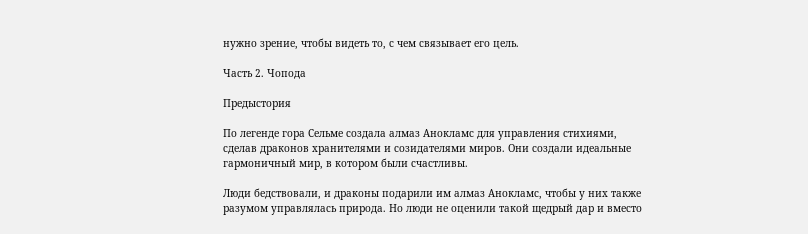нужно зрение, чтобы видеть то, с чем связывает его цель.

Часть 2. Чопода

Предыстория

По легенде гора Сельме создала алмаз Анокламс для управления стихиями, сделав драконов хранителями и созидателями миров. Они создали идеальные гармоничный мир, в котором были счастливы.

Люди бедствовали, и драконы подарили им алмаз Анокламс, чтобы у них также разумом управлялась природа. Но люди не оценили такой щедрый дар и вместо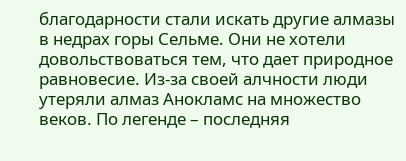благодарности стали искать другие алмазы в недрах горы Сельме. Они не хотели довольствоваться тем, что дает природное равновесие. Из-за своей алчности люди утеряли алмаз Анокламс на множество веков. По легенде – последняя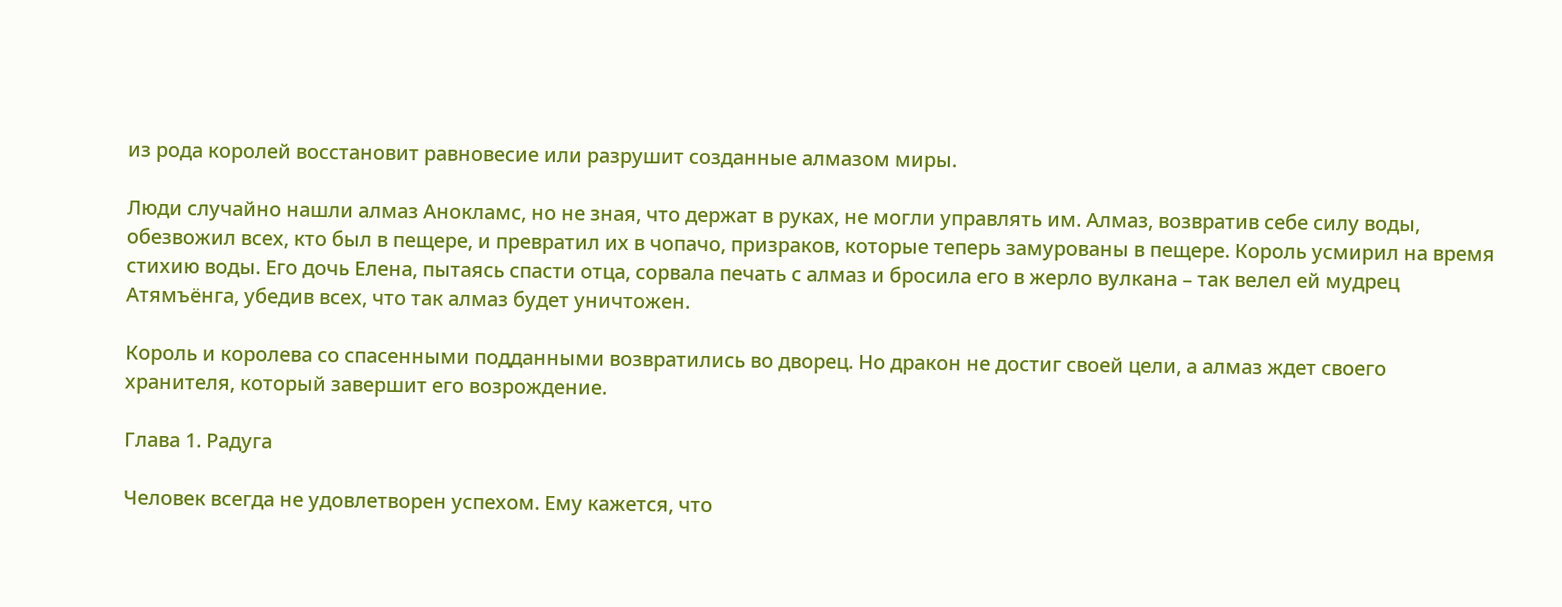из рода королей восстановит равновесие или разрушит созданные алмазом миры.

Люди случайно нашли алмаз Анокламс, но не зная, что держат в руках, не могли управлять им. Алмаз, возвратив себе силу воды, обезвожил всех, кто был в пещере, и превратил их в чопачо, призраков, которые теперь замурованы в пещере. Король усмирил на время стихию воды. Его дочь Елена, пытаясь спасти отца, сорвала печать с алмаз и бросила его в жерло вулкана – так велел ей мудрец Атямъёнга, убедив всех, что так алмаз будет уничтожен.

Король и королева со спасенными подданными возвратились во дворец. Но дракон не достиг своей цели, а алмаз ждет своего хранителя, который завершит его возрождение.

Глава 1. Радуга

Человек всегда не удовлетворен успехом. Ему кажется, что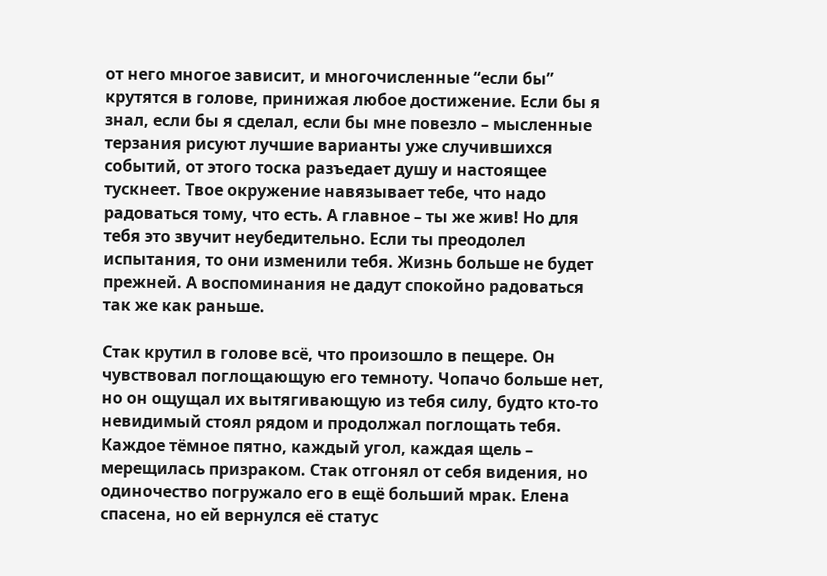от него многое зависит, и многочисленные “если бы” крутятся в голове, принижая любое достижение. Если бы я знал, если бы я сделал, если бы мне повезло – мысленные терзания рисуют лучшие варианты уже случившихся событий, от этого тоска разъедает душу и настоящее тускнеет. Твое окружение навязывает тебе, что надо радоваться тому, что есть. А главное – ты же жив! Но для тебя это звучит неубедительно. Если ты преодолел испытания, то они изменили тебя. Жизнь больше не будет прежней. А воспоминания не дадут спокойно радоваться так же как раньше.

Стак крутил в голове всё, что произошло в пещере. Он чувствовал поглощающую его темноту. Чопачо больше нет, но он ощущал их вытягивающую из тебя силу, будто кто-то невидимый стоял рядом и продолжал поглощать тебя. Каждое тёмное пятно, каждый угол, каждая щель – мерещилась призраком. Стак отгонял от себя видения, но одиночество погружало его в ещё больший мрак. Елена спасена, но ей вернулся её статус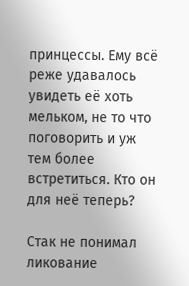принцессы. Ему всё реже удавалось увидеть её хоть мельком, не то что поговорить и уж тем более встретиться. Кто он для неё теперь?

Стак не понимал ликование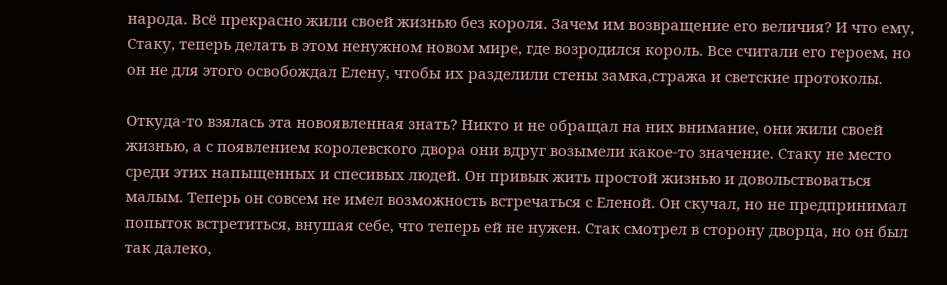народа. Всё прекрасно жили своей жизнью без короля. Зачем им возвращение его величия? И что ему, Стаку, теперь делать в этом ненужном новом мире, где возродился король. Все считали его героем, но он не для этого освобождал Елену, чтобы их разделили стены замка,стража и светские протоколы.

Откуда-то взялась эта новоявленная знать? Никто и не обращал на них внимание, они жили своей жизнью, а с появлением королевского двора они вдруг возымели какое-то значение. Стаку не место среди этих напыщенных и спесивых людей. Он привык жить простой жизнью и довольствоваться малым. Теперь он совсем не имел возможность встречаться с Еленой. Он скучал, но не предпринимал попыток встретиться, внушая себе, что теперь ей не нужен. Стак смотрел в сторону дворца, но он был так далеко,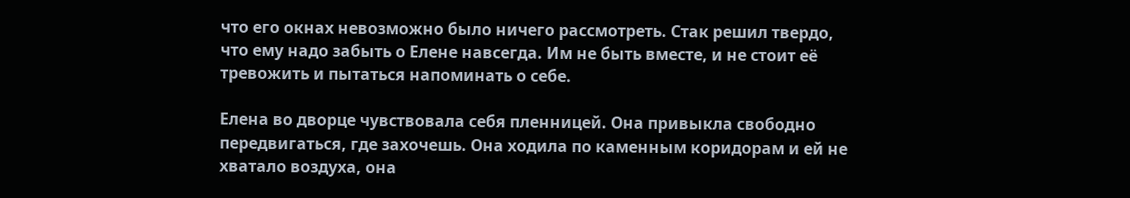что его окнах невозможно было ничего рассмотреть. Стак решил твердо, что ему надо забыть о Елене навсегда. Им не быть вместе, и не стоит её тревожить и пытаться напоминать о себе.

Елена во дворце чувствовала себя пленницей. Она привыкла свободно передвигаться, где захочешь. Она ходила по каменным коридорам и ей не хватало воздуха, она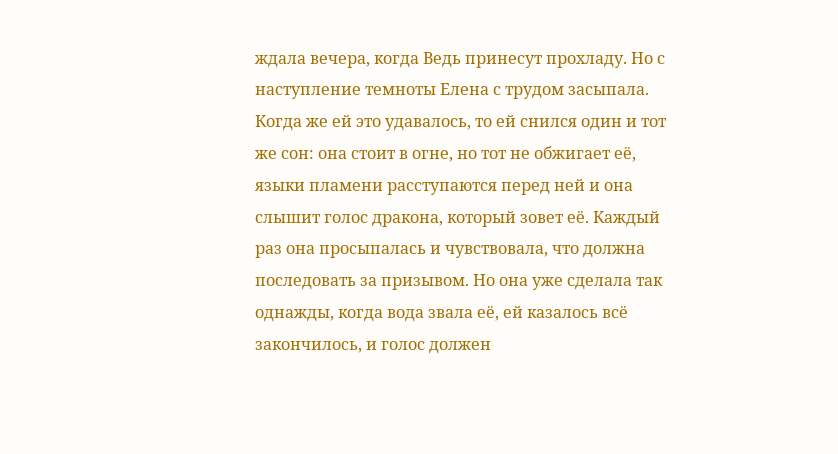ждала вечера, когда Ведь принесут прохладу. Но с наступление темноты Елена с трудом засыпала. Когда же ей это удавалось, то ей снился один и тот же сон: она стоит в огне, но тот не обжигает её, языки пламени расступаются перед ней и она слышит голос дракона, который зовет её. Каждый раз она просыпалась и чувствовала, что должна последовать за призывом. Но она уже сделала так однажды, когда вода звала её, ей казалось всё закончилось, и голос должен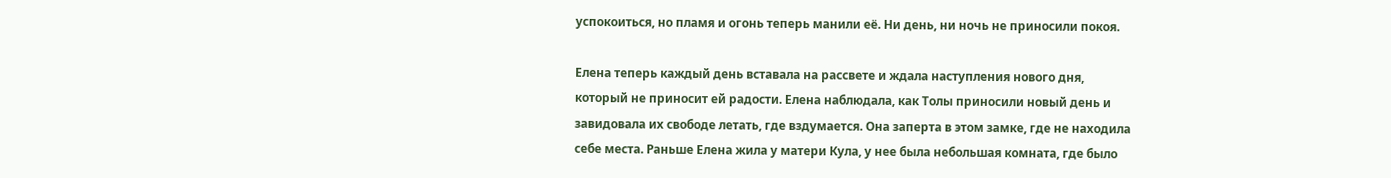успокоиться, но пламя и огонь теперь манили её. Ни день, ни ночь не приносили покоя.

Елена теперь каждый день вставала на рассвете и ждала наступления нового дня, который не приносит ей радости. Елена наблюдала, как Толы приносили новый день и завидовала их свободе летать, где вздумается. Она заперта в этом замке, где не находила себе места. Раньше Елена жила у матери Кула, у нее была небольшая комната, где было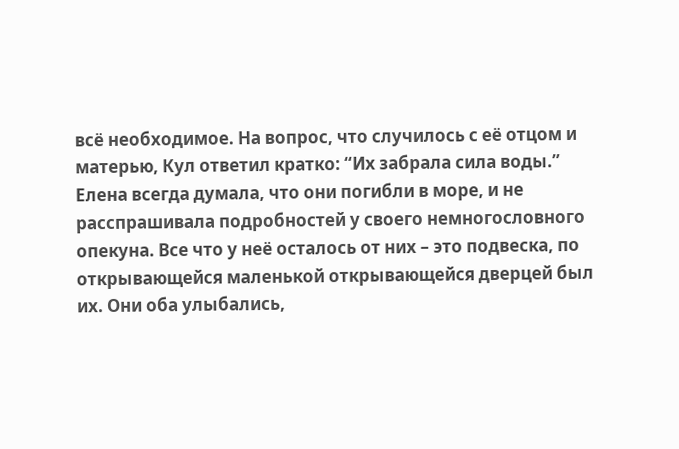всё необходимое. На вопрос, что случилось с её отцом и матерью, Кул ответил кратко: “Их забрала сила воды.” Елена всегда думала, что они погибли в море, и не расспрашивала подробностей у своего немногословного опекуна. Все что у неё осталось от них – это подвеска, по открывающейся маленькой открывающейся дверцей был их. Они оба улыбались,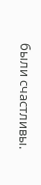были счастливы.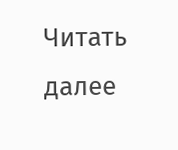Читать далее